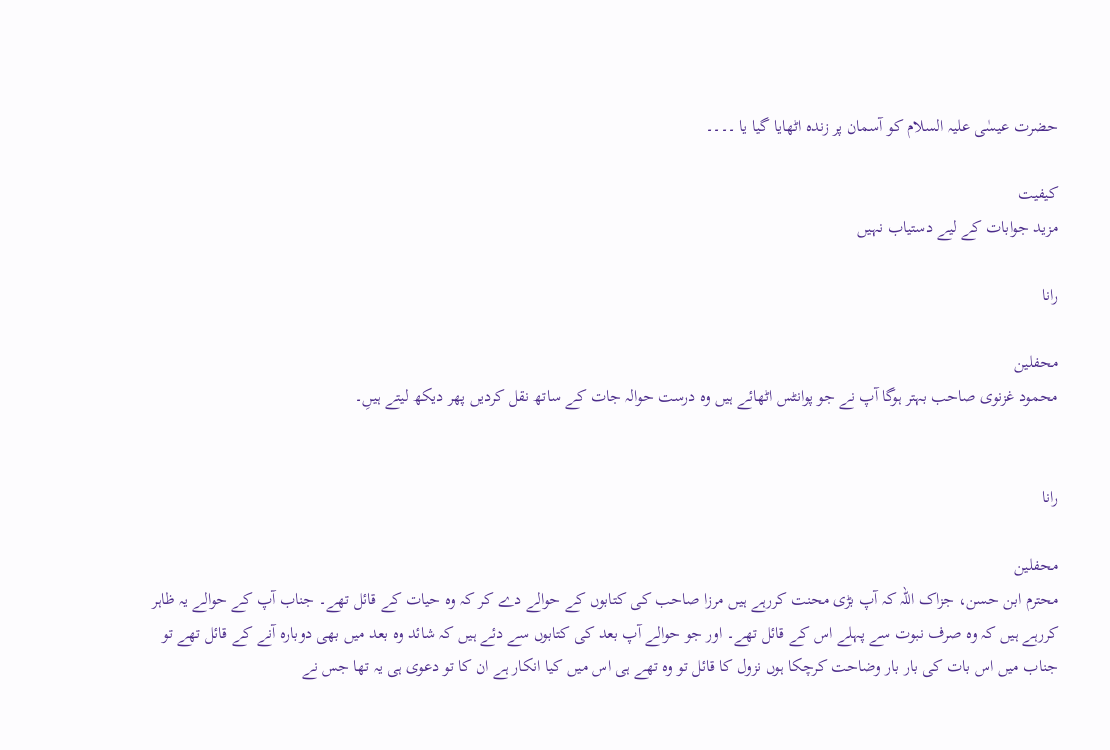حضرت عیسٰی علیہ السلام کو آسمان پر زندہ اٹھایا گیا یا ۔۔۔۔

کیفیت
مزید جوابات کے لیے دستیاب نہیں

رانا

محفلین
محمود غزنوی صاحب بہتر ہوگا آپ نے جو پوانٹس اٹھائے ہیں وہ درست حوالہ جات کے ساتھ نقل کردیں پھر دیکھ لیتے ہیںِ۔


رانا

محفلین
محترم ابن حسن، جزاک اللہ کہ آپ بڑی محنت کررہے ہیں مرزا صاحب کی کتابوں کے حوالے دے کر کہ وہ حیات کے قائل تھے۔ جناب آپ کے حوالے یہ ظاہر کررہے ہیں کہ وہ صرف نبوت سے پہلے اس کے قائل تھے۔ اور جو حوالے آپ بعد کی کتابوں سے دئے ہیں کہ شائد وہ بعد میں بھی دوبارہ آنے کے قائل تھے تو جناب میں اس بات کی بار بار وضاحت کرچکا ہوں نزول کا قائل تو وہ تھے ہی اس میں کیا انکار ہے ان کا تو دعوی ہی یہ تھا جس نے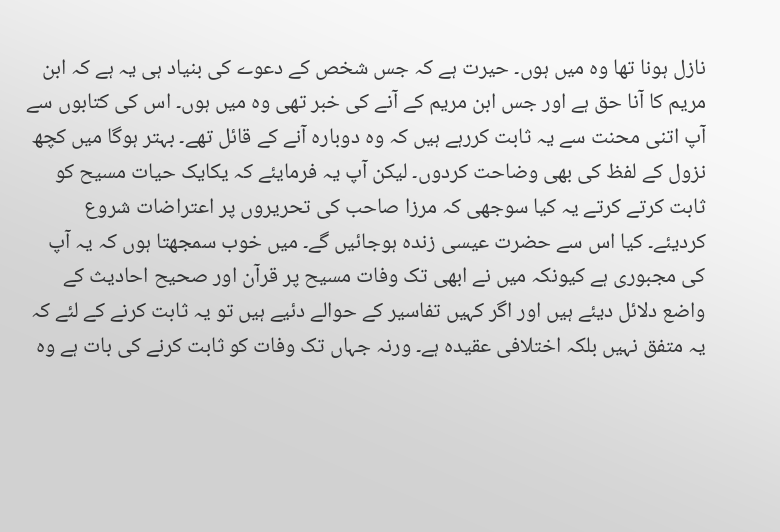نازل ہونا تھا وہ میں ہوں۔ حیرت ہے کہ جس شخص کے دعوے کی بنیاد ہی یہ ہے کہ ابن مریم کا آنا حق ہے اور جس ابن مریم کے آنے کی خبر تھی وہ میں ہوں۔ اس کی کتابوں سے آپ اتنی محنت سے یہ ثابت کررہے ہیں کہ وہ دوبارہ آنے کے قائل تھے۔ بہتر ہوگا میں کچھ نزول کے لفظ کی بھی وضاحت کردوں۔ لیکن آپ یہ فرمایئے کہ یکایک حیات مسیح کو ثابت کرتے کرتے یہ کیا سوجھی کہ مرزا صاحب کی تحریروں پر اعتراضات شروع کردیئے۔ کیا اس سے حضرت عیسی زندہ ہوجائیں گے۔ میں خوب سمجھتا ہوں کہ یہ آپ کی مجبوری ہے کیونکہ میں نے ابھی تک وفات مسیح پر قرآن اور صحیح احادیث کے واضع دلائل دیئے ہیں اور اگر کہیں تفاسیر کے حوالے دئیے ہیں تو یہ ثابت کرنے کے لئے کہ یہ متفق نہیں بلکہ اختلافی عقیدہ ہے۔ ورنہ جہاں تک وفات کو ثابت کرنے کی بات ہے وہ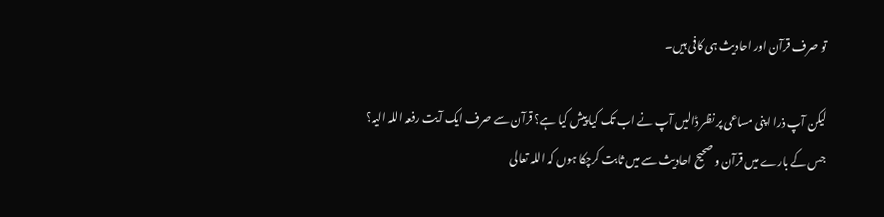تو صرف قرآن اور احادیث ہی کافی ہیں۔

لیکن آپ ذرا اپنی مساعی پر نظر ڈالیں آپ نے اب تک کیا پیش کیا ہے؟ قرآن سے صرف ایک آیت رفعہ اللہ الیہ؟ جس کے بارے میں قرآن و صحیح احادیث سے میں ثابت کرچکا ہوں کہ اللہ تعالی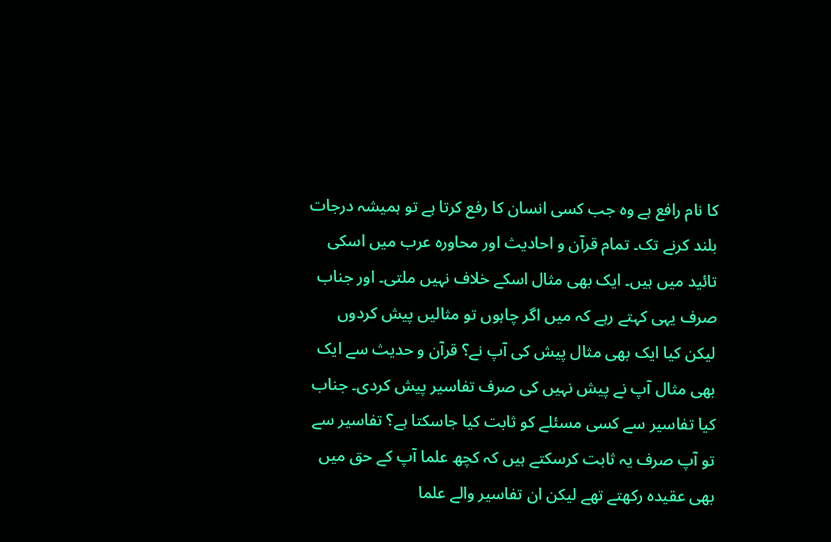کا نام رافع ہے وہ جب کسی انسان کا رفع کرتا ہے تو ہمیشہ درجات بلند کرنے تک۔ تمام قرآن و احادیث اور محاورہ عرب میں اسکی تائید میں ہیں۔ ایک بھی مثال اسکے خلاف نہیں ملتی۔ اور جناب صرف یہی کہتے رہے کہ میں اگر چاہوں تو مثالیں پیش کردوں لیکن کیا ایک بھی مثال پیش کی آپ نے؟ قرآن و حدیث سے ایک بھی مثال آپ نے پیش نہیں کی صرف تفاسیر پیش کردی۔ جناب کیا تفاسیر سے کسی مسئلے کو ثابت کیا جاسکتا ہے؟ تفاسیر سے تو آپ صرف یہ ثابت کرسکتے ہیں کہ کچھ علما آپ کے حق میں بھی عقیدہ رکھتے تھے لیکن ان تفاسیر والے علما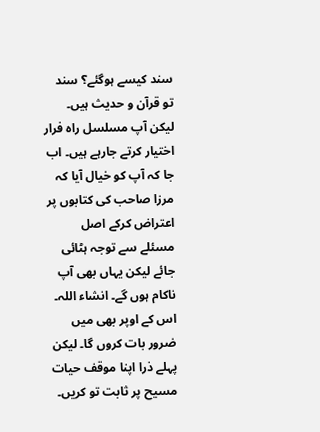سند کیسے ہوگئے؟ سند تو قرآن و حدیث ہیں۔ لیکن آپ مسلسل راہ فرار اختیار کرتے جارہے ہیں۔ اب جا کہ آپ کو خیال آیا کہ مرزا صاحب کی کتابوں پر اعتراض کرکے اصل مسئلے سے توجہ ہٹائی جائے لیکن یہاں بھی آپ ناکام ہوں گے۔ انشاء اللہ۔ اس کے اوپر بھی میں ضرور بات کروں گا۔ لیکن پہلے ذرا اپنا موقف حیات مسیح پر ثابت تو کریں۔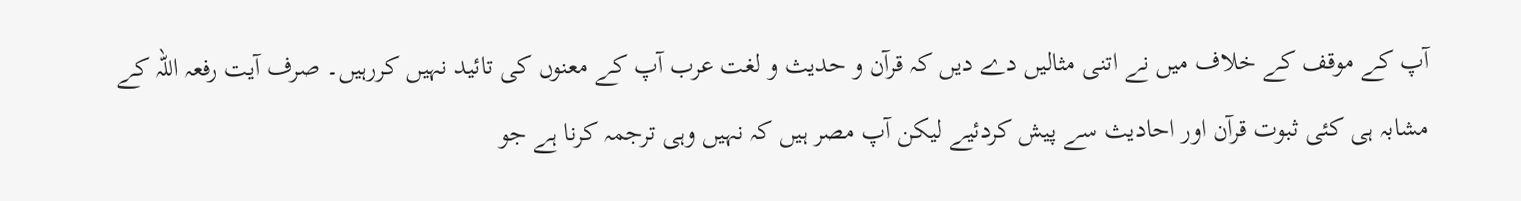آپ کے موقف کے خلاف میں نے اتنی مثالیں دے دیں کہ قرآن و حدیث و لغت عرب آپ کے معنوں کی تائید نہیں کررہیں۔ صرف آیت رفعہ اللہ کے مشابہ ہی کئی ثبوت قرآن اور احادیث سے پیش کردئیے لیکن آپ مصر ہیں کہ نہیں وہی ترجمہ کرنا ہے جو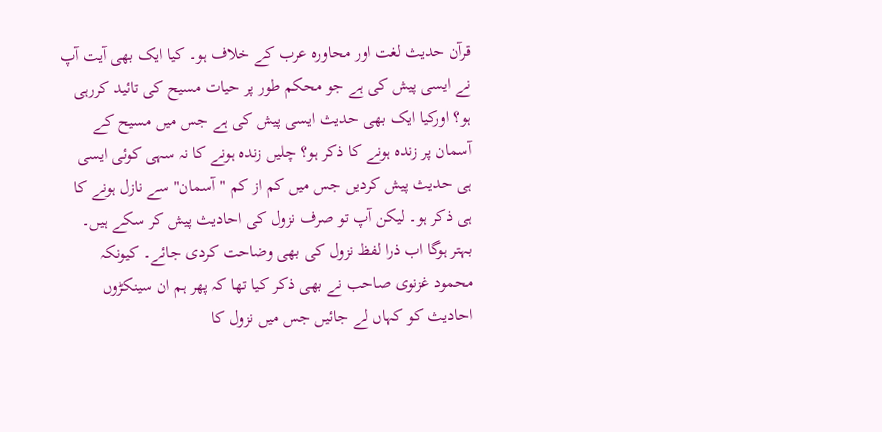قرآن حدیث لغت اور محاورہ عرب کے خلاف ہو۔ کیا ایک بھی آیت آپ نے ایسی پیش کی ہے جو محکم طور پر حیات مسیح کی تائید کررہی ہو؟ اورکیا ایک بھی حدیث ایسی پیش کی ہے جس میں مسیح کے آسمان پر زندہ ہونے کا ذکر ہو؟ چلیں زندہ ہونے کا نہ سہی کوئی ایسی ہی حدیث پیش کردیں جس میں کم از کم "آسمان" سے نازل ہونے کا ہی ذکر ہو۔ لیکن آپ تو صرف نزول کی احادیث پیش کر سکے ہیں۔ بہتر ہوگا اب ذرا لفظ نزول کی بھی وضاحت کردی جائے۔ کیونکہ محمود غزنوی صاحب نے بھی ذکر کیا تھا کہ پھر ہم ان سینکڑوں احادیث کو کہاں لے جائیں جس میں نزول کا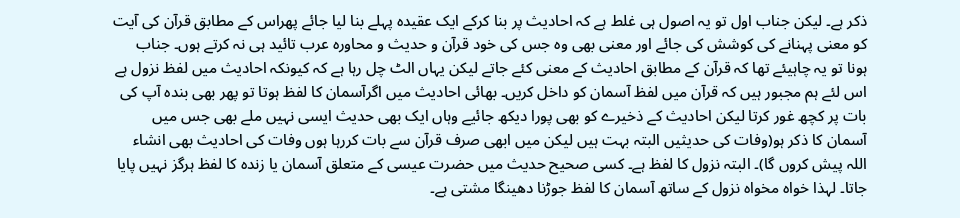ذکر ہے۔ لیکن جناب اول تو یہ اصول ہی غلط ہے کہ احادیث پر بنا کرکے ایک عقیدہ پہلے بنا لیا جائے پھراس کے مطابق قرآن کی آیت کو معنی پہنانے کی کوشش کی جائے اور معنی بھی وہ جس کی خود قرآن و حدیث و محاورہ عرب تائید ہی نہ کرتے ہوں۔ جناب ہونا تو یہ چاہیئے تھا کہ قرآن کے مطابق احادیث کے معنی کئے جاتے لیکن یہاں الٹ چل رہا ہے کہ کیونکہ احادیث میں لفظ نزول ہے اس لئے ہم مجبور ہیں کہ قرآن میں لفظ آسمان کو داخل کریں۔ بھائی احادیث میں اگرآسمان کا لفظ ہوتا تو پھر بھی بندہ آپ کی بات پر کچھ غور کرتا لیکن احادیث کے ذخیرے کو بھی پورا دیکھ جائیے وہاں ایک بھی حدیث ایسی نہیں ملے بھی جس میں آسمان کا ذکر ہو(وفات کی حدیثیں البتہ بہت ہیں لیکن میں ابھی صرف قرآن سے بات کررہا ہوں وفات کی احادیث بھی انشاء اللہ پیش کروں گا)۔ البتہ نزول کا لفظ ہے۔ کسی صحیح حدیث میں حضرت عیسی کے متعلق آسمان یا زندہ کا لفظ ہرگز نہیں پایا جاتا۔ لہذا خواہ مخواہ نزول کے ساتھ آسمان کا لفظ جوڑنا دھینگا مشتی ہے۔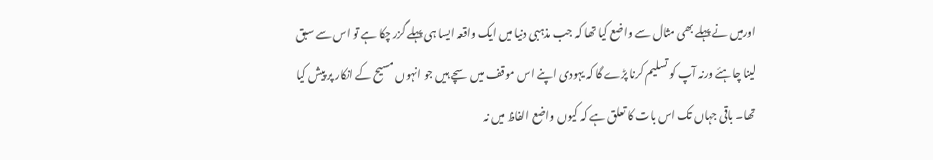اورمیں نے پہلے بھی مثال سے واضع کیا تھا کہ جب مذہبی دنیا میں ایک واقعہ ایسا ہی پہلے گزر چکا ہے تو اس سے سبق لینا چاہئے ورنہ آپ کو تسلیم کرنا پڑے گا کہ یہودی اپنے اس موقف میں سچے ہیں جو انہوں مسیح کے انکار پر پیش کیا تھا۔ باقی جہاں تک اس بات کا تعلق ہے کہ کیوں واضع الفاظ میں نہ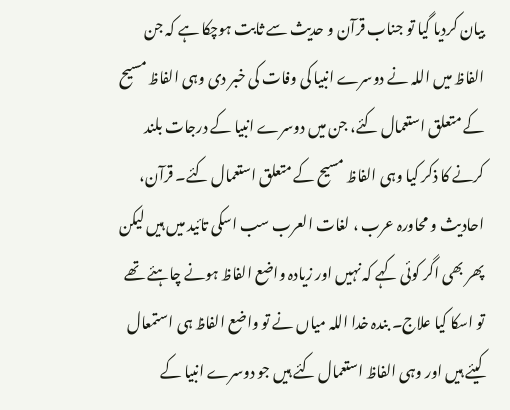بیان کردیا گیا تو جناب قرآن و حدیث سے ثابت ہوچکا ہے کہ جن الفاظ میں اللہ نے دوسرے انبیا کی وفات کی خبر دی وہی الفاظ مسیح کے متعلق استعمال کئے، جن میں دوسرے انبیا کے درجات بلند کرنے کا ذکر کیا وہی الفاظ مسیح کے متعلق استعمال کئے۔ قرآن، احادیث و محاورہ عرب ، لغات العرب سب اسکی تائید میں ہیں لیکن پھر بھی اگر کوئی کہے کہ نہیں اور زیادہ واضع الفاظ ہونے چاہئے تھے تو اسکا کیا علاج۔ بندہ خدا اللہ میاں نے تو واضع الفاظ ہی استمعال کیئے ہیں اور وہی الفاظ استعمال کئے ہیں جو دوسرے انبیا کے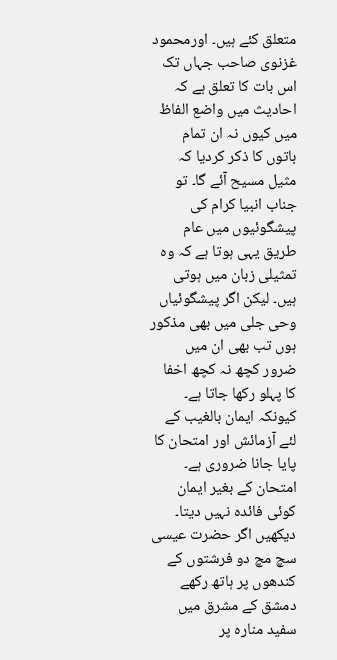متعلق کئے ہیں۔ اورمحمود غزنوی صاحب جہاں تک اس بات کا تعلق ہے کہ احادیث میں واضع الفاظ میں کیوں نہ ان تمام باتوں کا ذکر کردیا کہ مثیل مسیح آئے گا۔ تو جناب انبیا کرام کی پیشگوئیوں میں عام طریق یہی ہوتا ہے کہ وہ تمثیلی زبان میں ہوتی ہیں۔ لیکن اگر پیشگوئیاں وحی جلی میں بھی مذکور ہوں تب بھی ان میں ضرور کچھ نہ کچھ اخفا کا پہلو رکھا جاتا ہے۔ کیونکہ ایمان بالغیب کے لئے آزمائش اور امتحان کا پایا جانا ضروری ہے۔ امتحان کے بغیر ایمان کوئی فائدہ نہیں دیتا۔ دیکھیں اگر حضرت عیسی سچ مچ دو فرشتوں کے کندھوں پر ہاتھ رکھے دمشق کے مشرق میں سفید منارہ پر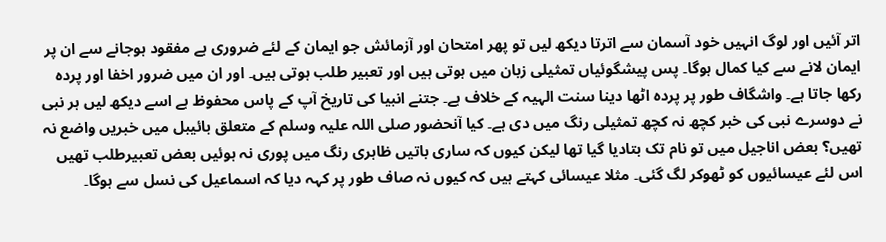اتر آئیں اور لوگ انہیں خود آسمان سے اترتا دیکھ لیں تو پھر امتحان اور آزمائش جو ایمان کے لئے ضروری ہے مفقود ہوجانے سے ان پر ایمان لانے سے کیا کمال ہوگا۔ پس پیشگوئیاں تمثیلی زبان میں ہوتی ہیں اور تعبیر طلب ہوتی ہیں۔ اور ان میں ضرور اخفا اور پردہ رکھا جاتا ہے۔ واشگاف طور پر پردہ اٹھا دینا سنت الہیہ کے خلاف ہے۔ جتنے انبیا کی تاریخ آپ کے پاس محفوظ ہے اسے دیکھ لیں ہر نبی نے دوسرے نبی کی خبر کچھ نہ کچھ تمثیلی رنگ میں دی ہے۔ کیا آنحضور صلی اللہ علیہ وسلم کے متعلق بائیبل میں خبریں واضع نہ تھیں؟ بعض اناجیل میں تو نام تک بتادیا گیا تھا لیکن کیوں کہ ساری باتیں ظاہری رنگ میں پوری نہ ہوئیں بعض تعبیرطلب تھیں اس لئے عیسائیوں کو ٹھوکر لگ گئی۔ مثلا عیسائی کہتے ہیں کہ کیوں نہ صاف طور پر کہہ دیا کہ اسماعیل کی نسل سے ہوگا۔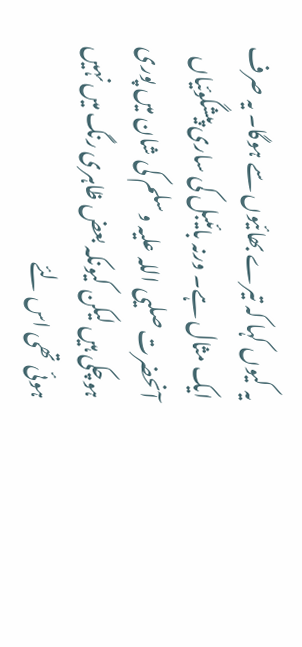یہ کیوں کہا کہ تیرے بھائیوں سے ہوگا۔ یہ صرف ایک مثال ہے۔ ورنہ بائیبل کی ساری پیشگوئیاں آنحضرت صلیی اللہ علیہ وسلم کی شان میں پوری ہوچکی ہیں لیکن کیونکہ بعض ظاہری رنگ میں نہیں ہوئی تھی اس لئے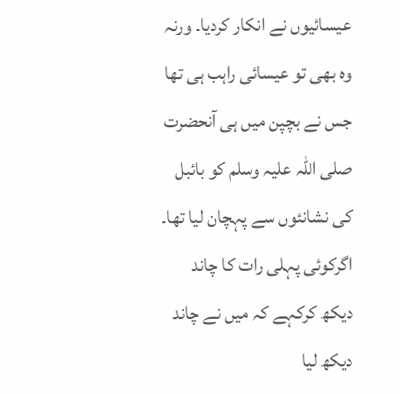عیسائیوں نے انکار کردیا۔ ورنہ وہ بھی تو عیسائی راہب ہی تھا جس نے بچپن میں ہی آنحضرت صلی اللہ علیہ وسلم کو بائبل کی نشانئوں سے پہچان لیا تھا۔ اگرکوئی پہلی رات کا چاند دیکھ کرکہے کہ میں نے چاند دیکھ لیا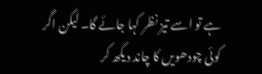ہے تو اسے تیز نظر کہا جائے گا۔ لیکن اگر کوئی چودھویں کا چاند دیکھ کر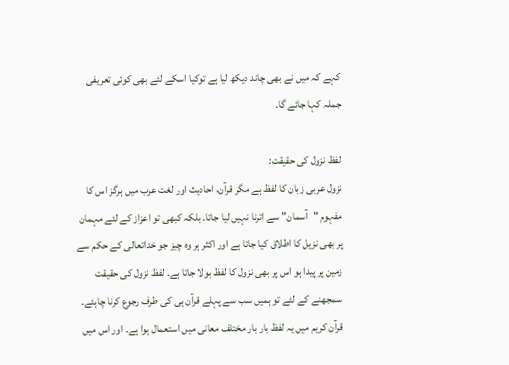کہے کہ میں نے بھی چاند دیکھ لیا ہے توکیا اسکے لئے بھی کوئی تعریفی جملہ کہا جائے گا۔

لفظ نزول کی حقیقت:
نزول عربی زبان کا لفظ ہے مگر قرآن، احادیث اور لغت عرب میں ہرگز اس کا مفہوم "آسمان" سے اترنا نہیں لیا جاتا۔ بلکہ کبھی تو اعزاز کے لئے مہمان پر بھی نزیل کا اطلاق کیا جاتا ہے اور اکثر ہر وہ چیز جو خداتعالی کے حکم سے زمین پر پیدا ہو اس پر بھی نزول کا لفظ بولا جاتا ہے۔ لفظ نزول کی حقیقت سمجھنے کے لئے تو ہمیں سب سے پہلے قرآن ہی کی طرف رجوع کرنا چاہئے۔ قرآن کریم میں یہ لفظ بار بار مختلف معانی میں استعمال ہوا ہے۔ اور اس میں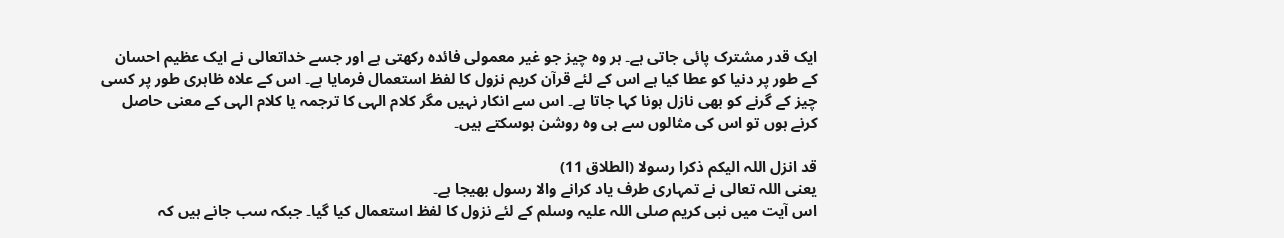ایک قدر مشترک پائی جاتی ہے۔ ہر وہ چیز جو غیر معمولی فائدہ رکھتی ہے اور جسے خداتعالی نے ایک عظیم احسان کے طور پر دنیا کو عطا کیا ہے اس کے لئے قرآن کریم نزول کا لفظ استعمال فرمایا ہے۔ اس کے علاہ ظاہری طور پر کسی چیز کے گرنے کو بھی نازل ہونا کہا جاتا ہے۔ اس سے انکار نہیں مگر کلام الہی کا ترجمہ یا کلام الہی کے معنی حاصل کرنے ہوں تو اس کی مثالوں سے ہی وہ روشن ہوسکتے ہیں۔

قد انزل اللہ الیکم ذکرا رسولا (الطلاق 11)
یعنی اللہ تعالی نے تمہاری طرف یاد کرانے والا رسول بھیجا ہے۔
اس آیت میں نبی کریم صلی اللہ علیہ وسلم کے لئے نزول کا لفظ استعمال کیا گیا۔ جبکہ سب جانے ہیں کہ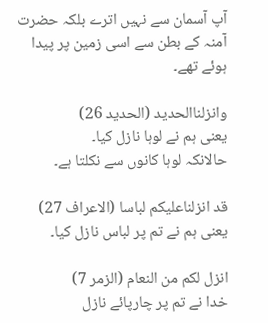آپ آسمان سے نہیں اترے بلکہ حضرت آمنہ کے بطن سے اسی زمین پر پیدا ہوئے تھے۔

وانزلناالحدید (الحدید 26)
یعنی ہم نے لوہا نازل کیا۔
حالانکہ لوہا کانوں سے نکلتا ہے۔

قد انزلناعلیکم لباسا (الاعراف 27)
یعنی ہم نے تم پر لباس نازل کیا۔

انزل لکم من النعام (الزمر 7)
خدا نے تم پر چارپائے نازل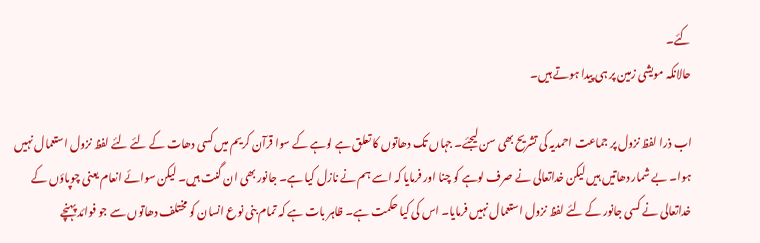کئے۔
حالانکہ مویشی زمین پر ہی پیدا ہوتے ہیں۔

اب ذرا لفظ نزول پر جماعت احمدیہ کی تشریح بھی سن لیجئے۔ جہاں تک دھاتوں کا تعلق ہے لوہے کے سوا قرآن کریم میں کسی دھات کے لئے لئے لفظ نزول استعمال نہیں ہوا۔ بے شمار دھاتیں ہیں لیکن خداتعالی نے صرف لوہے کو چنا اور فرمایا کہ اسے ہم نے نازل کیا ہے۔ جانور بھی ان گنت ہیں۔ لیکن سوائے انعام یعنی چوپاؤں کے خداتعالی نے کسی جانور کے لئے لفظ نزول استعمال نہیں فرمایا۔ اس کی کیا حکمت ہے۔ ظاہر بات ہے کہ تمام بنی نوع انسان کو مختلف دھاتوں سے جو فوائد پہنچے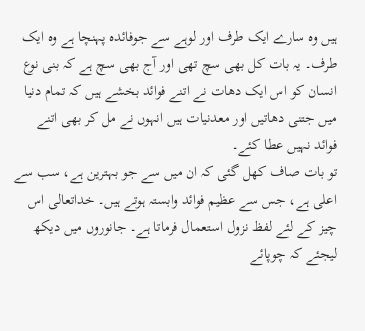ہیں وہ سارے ایک طرف اور لوہے سے جوفائدہ پہنچا ہے وہ ایک طرف۔ یہ بات کل بھی سچ تھی اور آج بھی سچ ہے کہ بنی نوع انسان کو اس ایک دھات نے اتنے فوائد بخشے ہیں کہ تمام دنیا میں جتنی دھاتیں اور معدنیات ہیں انہوں نے مل کر بھی اتنے فوائد نہیں عطا کئے۔
تو بات صاف کھل گئی کہ ان میں سے جو بہترین ہے، سب سے اعلی ہے، جس سے عظیم فوائد وابستہ ہوتے ہیں۔ خداتعالی اس چیز کے لئے لفظ نزول استعمال فرماتا ہے۔ جانوروں میں دیکھ لیجئے کہ چوپائے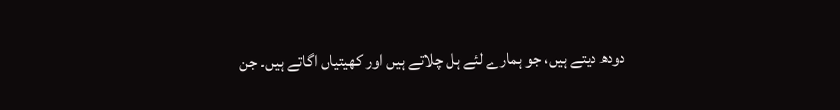دودھ دیتے ہیں، جو ہمارے لئے ہل چلاتے ہیں اور کھیتیاں اگاتے ہیں۔ جن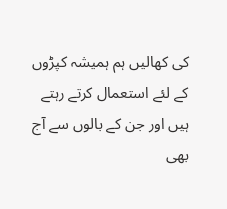کی کھالیں ہم ہمیشہ کپڑوں کے لئے استعمال کرتے رہتے ہیں اور جن کے بالوں سے آج بھی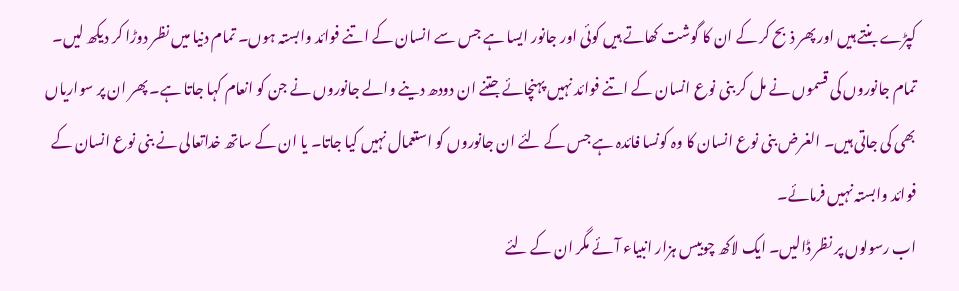کپڑے بنتے ہیں اور پھر ذبح کر کے ان کا گوشت کھاتے ہیں کوئی اور جانور ایسا ہے جس سے انسان کے اتنے فوائد وابستہ ہوں۔ تمام دنیا میں نظر دوڑا کر دیکھ لیں۔ تمام جانوروں کی قسموں نے مل کر بنی نوع انسان کے اتنے فوائد نہیں پہنچائے جتنے ان دودھ دینے والے جانوروں نے جن کو انعام کہا جاتا ہے۔ پھر ان پر سواریاں بھی کی جاتی ہیں۔ الغرض بنی نوع انسان کا وہ کونسا فائدہ ہے جس کے لئے ان جانوروں کو استعمال نہیں کیا جاتا۔ یا ان کے ساتھ خداتعالی نے بنی نوع انسان کے فوائد وابستہ نہیں فرمائے۔
اب رسولوں پر نظر ڈالیں۔ ایک لاکھ چوبیس ہزار انبیاء آئے مگر ان کے لئے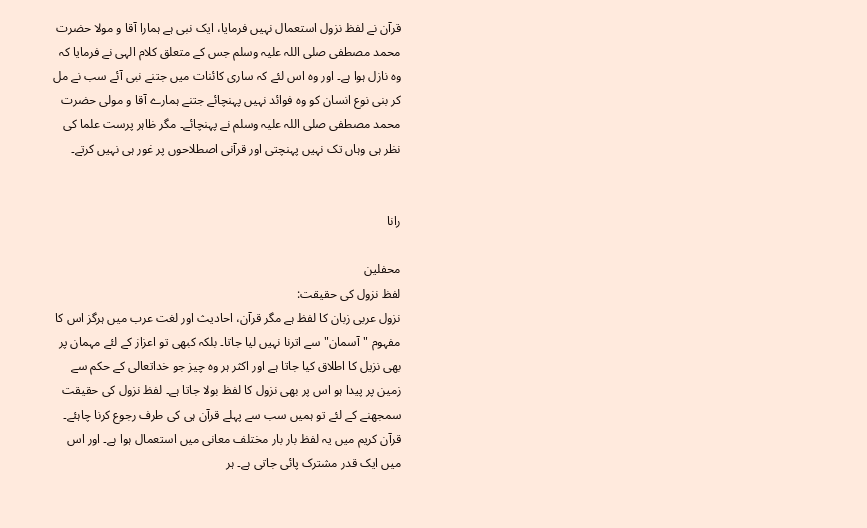قرآن نے لفظ نزول استعمال نہیں فرمایا، ایک نبی ہے ہمارا آقا و مولا حضرت محمد مصطفی صلی اللہ علیہ وسلم جس کے متعلق کلام الہی نے فرمایا کہ وہ نازل ہوا ہے۔ اور وہ اس لئے کہ ساری کائنات میں جتنے نبی آئے سب نے مل کر بنی نوع انسان کو وہ فوائد نہیں پہنچائے جتنے ہمارے آقا و مولی حضرت محمد مصطفی صلی اللہ علیہ وسلم نے پہنچائے۔ مگر ظاہر پرست علما کی نظر ہی وہاں تک نہیں پہنچتی اور قرآنی اصطلاحوں پر غور ہی نہیں کرتے۔


رانا

محفلین
لفظ نزول کی حقیقت:
نزول عربی زبان کا لفظ ہے مگر قرآن، احادیث اور لغت عرب میں ہرگز اس کا مفہوم "آسمان" سے اترنا نہیں لیا جاتا۔ بلکہ کبھی تو اعزاز کے لئے مہمان پر بھی نزیل کا اطلاق کیا جاتا ہے اور اکثر ہر وہ چیز جو خداتعالی کے حکم سے زمین پر پیدا ہو اس پر بھی نزول کا لفظ بولا جاتا ہے۔ لفظ نزول کی حقیقت سمجھنے کے لئے تو ہمیں سب سے پہلے قرآن ہی کی طرف رجوع کرنا چاہئے۔ قرآن کریم میں یہ لفظ بار بار مختلف معانی میں استعمال ہوا ہے۔ اور اس میں ایک قدر مشترک پائی جاتی ہے۔ ہر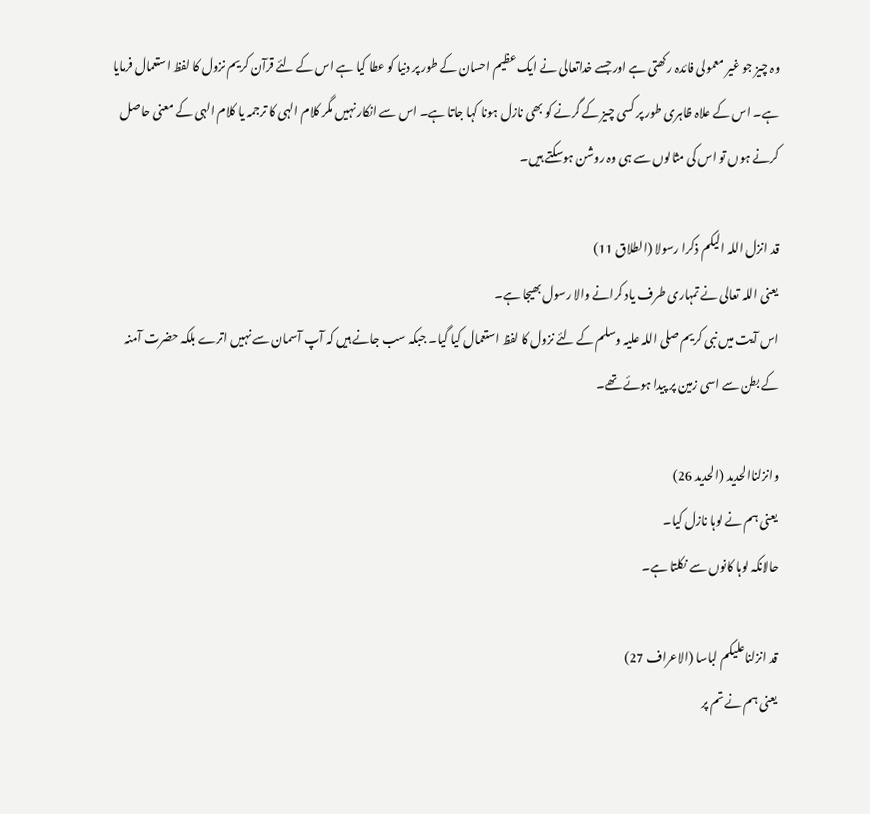وہ چیز جو غیر معمولی فائدہ رکھتی ہے اور جسے خداتعالی نے ایک عظیم احسان کے طور پر دنیا کو عطا کیا ہے اس کے لئے قرآن کریم نزول کا لفظ استعمال فرمایا ہے۔ اس کے علاہ ظاہری طور پر کسی چیز کے گرنے کو بھی نازل ہونا کہا جاتا ہے۔ اس سے انکار نہیں مگر کلام الہی کا ترجمہ یا کلام الہی کے معنی حاصل کرنے ہوں تو اس کی مثالوں سے ہی وہ روشن ہوسکتے ہیں۔

قد انزل اللہ الیکم ذکرا رسولا (الطلاق 11)
یعنی اللہ تعالی نے تمہاری طرف یاد کرانے والا رسول بھیجا ہے۔
اس آیت میں نبی کریم صلی اللہ علیہ وسلم کے لئے نزول کا لفظ استعمال کیا گیا۔ جبکہ سب جانے ہیں کہ آپ آسمان سے نہیں اترے بلکہ حضرت آمنہ کے بطن سے اسی زمین پر پیدا ہوئے تھے۔

وانزلناالحدید (الحدید 26)
یعنی ہم نے لوہا نازل کیا۔
حالانکہ لوہا کانوں سے نکلتا ہے۔

قد انزلناعلیکم لباسا (الاعراف 27)
یعنی ہم نے تم پر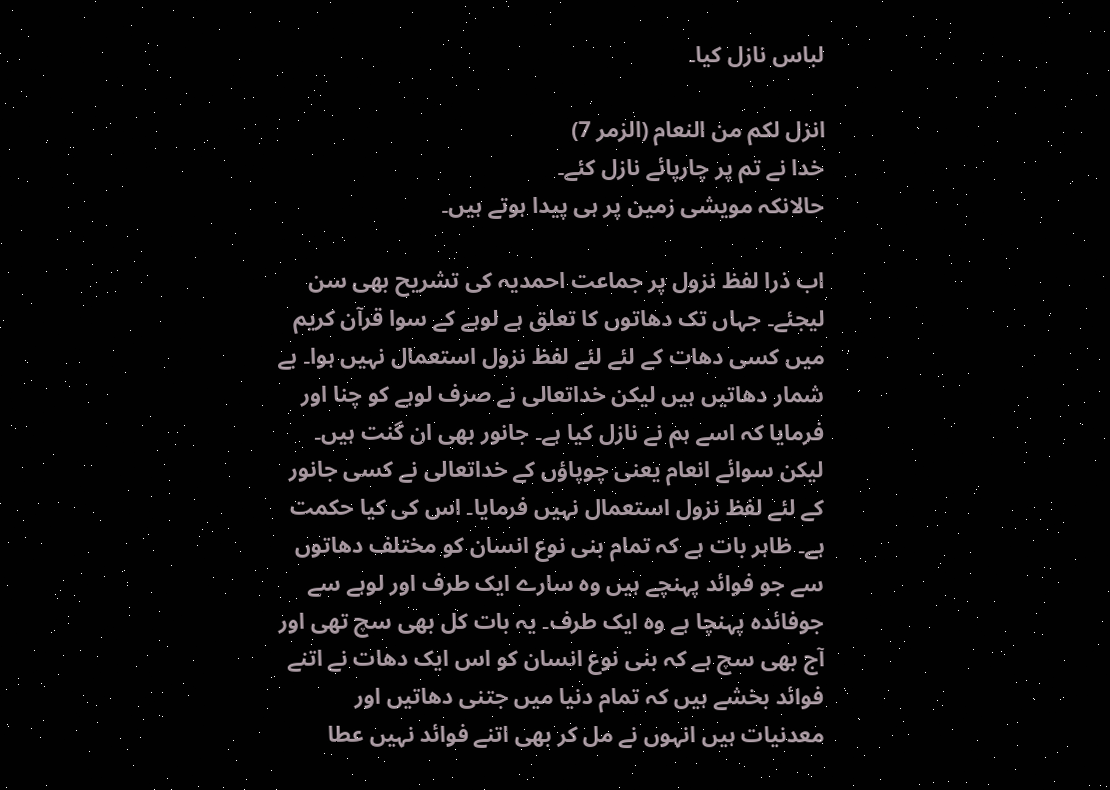لباس نازل کیا۔

انزل لکم من النعام (الزمر 7)
خدا نے تم پر چارپائے نازل کئے۔
حالانکہ مویشی زمین پر ہی پیدا ہوتے ہیں۔

اب ذرا لفظ نزول پر جماعت احمدیہ کی تشریح بھی سن لیجئے۔ جہاں تک دھاتوں کا تعلق ہے لوہے کے سوا قرآن کریم میں کسی دھات کے لئے لئے لفظ نزول استعمال نہیں ہوا۔ بے شمار دھاتیں ہیں لیکن خداتعالی نے صرف لوہے کو چنا اور فرمایا کہ اسے ہم نے نازل کیا ہے۔ جانور بھی ان گنت ہیں۔ لیکن سوائے انعام یعنی چوپاؤں کے خداتعالی نے کسی جانور کے لئے لفظ نزول استعمال نہیں فرمایا۔ اس کی کیا حکمت ہے۔ ظاہر بات ہے کہ تمام بنی نوع انسان کو مختلف دھاتوں سے جو فوائد پہنچے ہیں وہ سارے ایک طرف اور لوہے سے جوفائدہ پہنچا ہے وہ ایک طرف۔ یہ بات کل بھی سچ تھی اور آج بھی سچ ہے کہ بنی نوع انسان کو اس ایک دھات نے اتنے فوائد بخشے ہیں کہ تمام دنیا میں جتنی دھاتیں اور معدنیات ہیں انہوں نے مل کر بھی اتنے فوائد نہیں عطا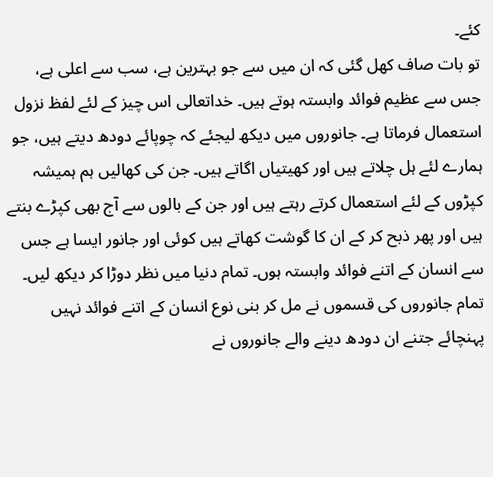کئے۔
تو بات صاف کھل گئی کہ ان میں سے جو بہترین ہے، سب سے اعلی ہے، جس سے عظیم فوائد وابستہ ہوتے ہیں۔ خداتعالی اس چیز کے لئے لفظ نزول استعمال فرماتا ہے۔ جانوروں میں دیکھ لیجئے کہ چوپائے دودھ دیتے ہیں، جو ہمارے لئے ہل چلاتے ہیں اور کھیتیاں اگاتے ہیں۔ جن کی کھالیں ہم ہمیشہ کپڑوں کے لئے استعمال کرتے رہتے ہیں اور جن کے بالوں سے آج بھی کپڑے بنتے ہیں اور پھر ذبح کر کے ان کا گوشت کھاتے ہیں کوئی اور جانور ایسا ہے جس سے انسان کے اتنے فوائد وابستہ ہوں۔ تمام دنیا میں نظر دوڑا کر دیکھ لیں۔ تمام جانوروں کی قسموں نے مل کر بنی نوع انسان کے اتنے فوائد نہیں پہنچائے جتنے ان دودھ دینے والے جانوروں نے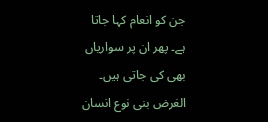جن کو انعام کہا جاتا ہے۔ پھر ان پر سواریاں بھی کی جاتی ہیں۔ الغرض بنی نوع انسان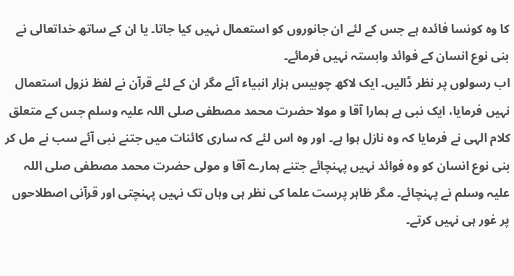کا وہ کونسا فائدہ ہے جس کے لئے ان جانوروں کو استعمال نہیں کیا جاتا۔ یا ان کے ساتھ خداتعالی نے بنی نوع انسان کے فوائد وابستہ نہیں فرمائے۔
اب رسولوں پر نظر ڈالیں۔ ایک لاکھ چوبیس ہزار انبیاء آئے مگر ان کے لئے قرآن نے لفظ نزول استعمال نہیں فرمایا، ایک نبی ہے ہمارا آقا و مولا حضرت محمد مصطفی صلی اللہ علیہ وسلم جس کے متعلق کلام الہی نے فرمایا کہ وہ نازل ہوا ہے۔ اور وہ اس لئے کہ ساری کائنات میں جتنے نبی آئے سب نے مل کر بنی نوع انسان کو وہ فوائد نہیں پہنچائے جتنے ہمارے آقا و مولی حضرت محمد مصطفی صلی اللہ علیہ وسلم نے پہنچائے۔ مگر ظاہر پرست علما کی نظر ہی وہاں تک نہیں پہنچتی اور قرآنی اصطلاحوں پر غور ہی نہیں کرتے۔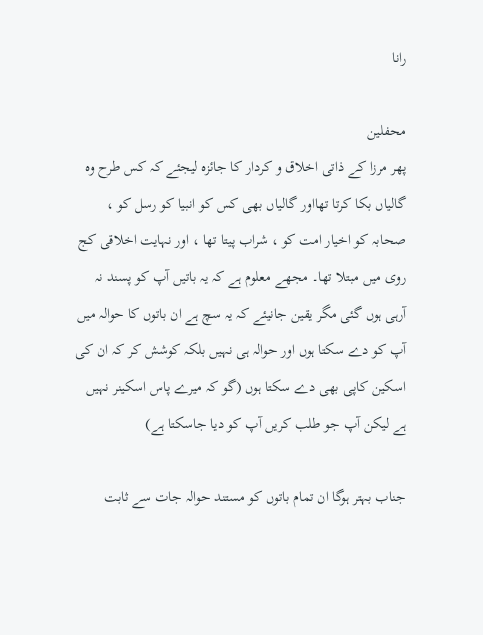رانا

محفلین
پھر مرزا کے ذاتی اخلاق و کردار کا جائزہ لیجئے کہ کس طرح وہ گالیاں بکا کرتا تھااور گالیاں بھی کس کو انبیا کو رسل کو ، صحابہ کو اخیار امت کو ، شراب پیتا تھا ، اور نہایت اخلاقی کج روی میں مبتلا تھا۔ مجھے معلوم ہے کہ یہ باتیں آپ کو پسند نہ آرہی ہوں گئی مگر یقین جانیئے کہ یہ سچ ہے ان باتوں کا حوالہ میں آپ کو دے سکتا ہوں اور حوالہ ہی نہیں بلکہ کوشش کر کہ ان کی اسکین کاپی بھی دے سکتا ہوں (گو کہ میرے پاس اسکینر نہیں ہے لیکن آپ جو طلب کریں آپ کو دیا جاسکتا ہے)

جناب بہتر ہوگا ان تمام باتوں کو مستند حوالہ جات سے ثابت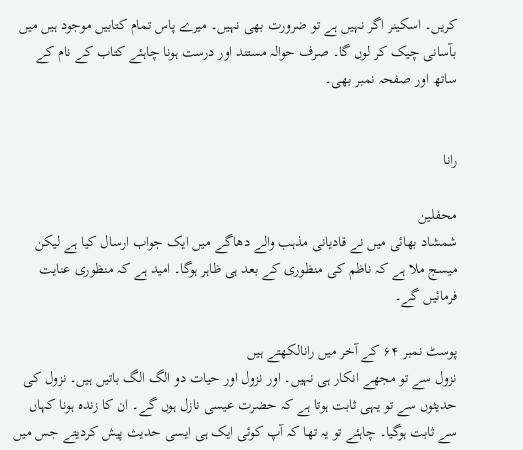کریں۔ اسکینر اگر نہیں ہے تو ضرورت بھی نہیں۔ میرے پاس تمام کتابیں موجود ہیں میں بآسانی چیک کر لوں گا۔ صرف حوالہ مستند اور درست ہونا چاہئے کتاب کے نام کے ساتھ اور صفحہ نمبر بھی۔


رانا

محفلین
شمشاد بھائی میں نے قادیانی مذہب والے دھاگے میں ایک جواب ارسال کیا ہے لیکن میسج ملا ہے کہ ناظم کی منظوری کے بعد ہی ظاہر ہوگا۔ امید ہے کہ منظوری عنایت فرمائیں گے۔

پوسٹ نمبر ۶۴ کے آخر میں رانالکھتے ہیں
نزول سے تو مجھے انکار ہی نہیں۔ اور نزول اور حیات دو الگ الگ باتیں ہیں۔ نزول کی حدیثوں سے تو یہی ثابت ہوتا ہے کہ حضرت عیسی نازل ہوں گے۔ ان کا زندہ ہونا کہاں سے ثابت ہوگیا۔ چاہئے تو یہ تھا کہ آپ کوئی ایک ہی ایسی حدیث پیش کردیتے جس میں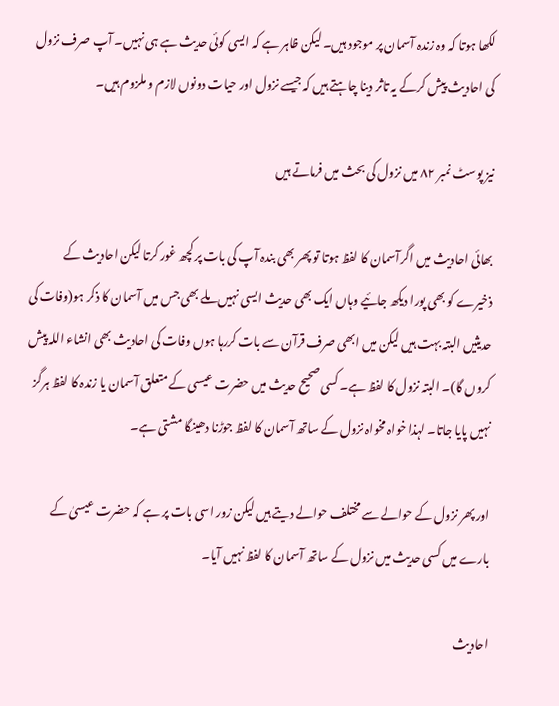لکھا ہوتا کہ وہ زندہ آسمان پر موجود ہیں۔ لیکن ظاہر ہے کہ ایسی کوئی حدیث ہے ہی نہیں۔ آپ صرف نزول کی احادیث پیش کرکے یہ تاثر دینا چاہتے ہیں کہ جیسے نزول اور حیات دونوں لازم و ملزوم ہیں۔

نیز پوسٹ نمبر ۸۲ میں نزول کی بحث میں فرماتے ہیں

بھائی احادیث میں اگرآسمان کا لفظ ہوتا تو پھر بھی بندہ آپ کی بات پر کچھ غور کرتا لیکن احادیث کے ذخیرے کو بھی پورا دیکھ جائیے وہاں ایک بھی حدیث ایسی نہیں ملے بھی جس میں آسمان کا ذکر ہو(وفات کی حدیثیں البتہ بہت ہیں لیکن میں ابھی صرف قرآن سے بات کررہا ہوں وفات کی احادیث بھی انشاء اللہ پیش کروں گا)۔ البتہ نزول کا لفظ ہے۔ کسی صحیح حدیث میں حضرت عیسی کے متعلق آسمان یا زندہ کا لفظ ہرگز نہیں پایا جاتا۔ لہذا خواہ مخواہ نزول کے ساتھ آسمان کا لفظ جوڑنا دھینگا مشتی ہے۔

اور پھر نزول کے حوالے سے مختلف حوالے دیتے ہیں لیکن زور اسی بات پر ہے کہ حضرت عیسیٰ کے بارے میں کسی حدیث میں نزول کے ساتھ آسمان کا لفظ نہیں آیا۔

احادیث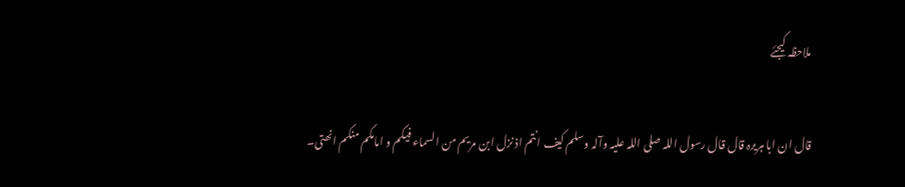ملاحظہ کیجئے

قال ان ابا ہریرہ قال قال رسول اللہ صلی اللہ علیہ وآلہ وسلم کیف انتم اذ نزل ابن مریم من السماء فیکم و امامکم منکم انھتی۔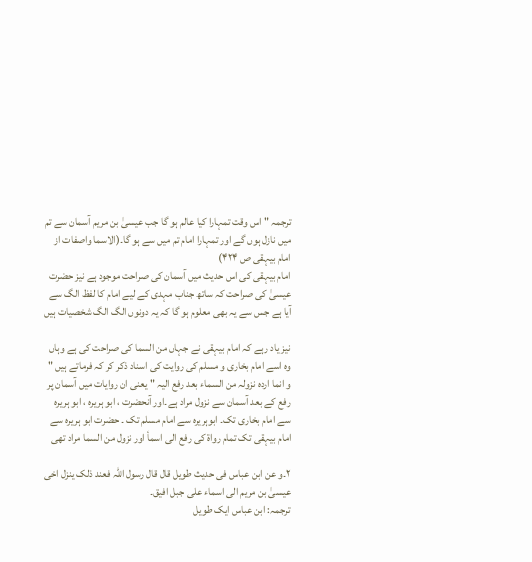ترجمہ " اس وقت تمہارا کیا عالم ہو گا جب عیسیٰ بن مریم آسمان سے تم میں نازل ہوں گے اور تمہارا امام تم میں سے ہو گا۔(الاسما واصفات از امام بیہقی ص ۴۲۴)
امام بیہقی کی اس حدیث میں آسمان کی صراحت موجود ہے نیز حضرت عیسیٰ کی صراحت کہ ساتھ جناب مہدی کے لیے امام کا لفظ الگ سے آیا ہے جس سے یہ بھی معلوم ہو گا کہ یہ دونوں الگ الگ شخصیات ہیں

نیز یاد رہے کہ امام بیہقی نے جہاں من السما کی صراحت کی ہے وہاں وہ اسے امام بخاری و مسلم کی روایت کی اسناد ذکر کر کہ فرماتے ہیں " و انما اردہ نزولہ من السماء بعد رفع الیہ " یعنی ان روایات میں آسمان پر رفع کے بعد آسمان سے نزول مراد ہے۔اور آنحضرت ، ابو ہریرہ ، ابو ہریرہ سے امام بخاری تک۔ ابوہریرہ سے امام مسلم تک ۔ حضرت ابو ہریرہ سے امام بیہقی تک تمام رواۃ کی رفع الی اسماٗ اور نزول من السما مراد تھی

۲۔و عن ابن عباس فی حدیث طویل قال قال رسول اللہ فعند ذلک ینزل اخی عیسیٰ بن مریم الی اسماء علی جبل افیق۔
ترجمہ: ابن عباس ایک طویل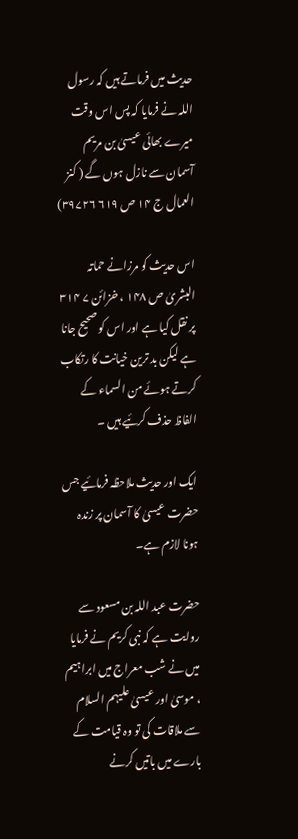حدیث میں فرماتے ہیں کہ رسول اللہ نے فرمایا کہ پس اس وقت میرے بھائی عیسیٰ بن مریم آسمان سے نازل ہوں گے ( کنز العمال ج ۱۴ ص ۶۱۹ ۳۹۷۲۶)

اس حدیث کو مرزانے حماتہ البشریٰ ص ۱۴۸ ، خزائن ۷ ۳۱۴ پر نقل کیا ہے اور اس کو صحیح جانا ہے لیکن بد ترین خیانت کا رتکاب کرتے ہوئے من السماء کے الفاظ حذف کرئیے ہیں ۔

ایک اور حدیث ملاحظہ فرمائیے جس حضرت عیسیٰ کا آسمان پر زندہ ہونا لازم ہے۔

حضرت عبد اللہ بن مسعود سے روایت ہے کہ نبی کریم نے فرمایا میں نے شب معراج میں ابراہیم ، موسیٰ اور عیسیٰ علیہم السلام سے ملاقات کی تو وہ قیامت کے بارے میں باتیں کرنے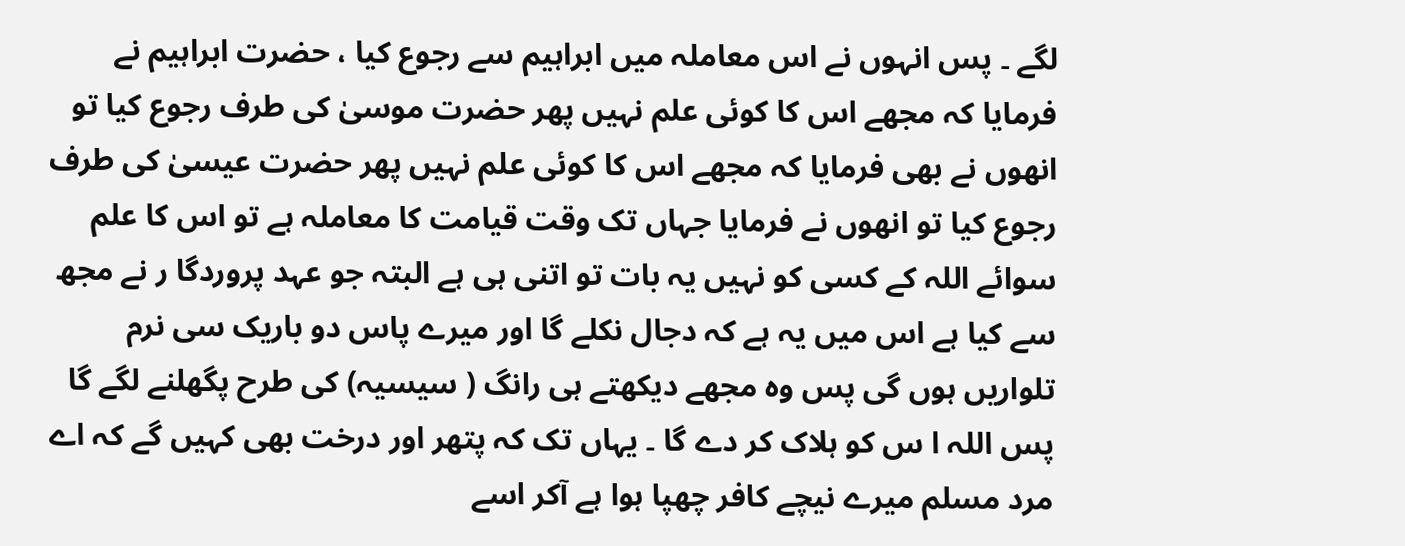لگے ۔ پس انہوں نے اس معاملہ میں ابراہیم سے رجوع کیا ، حضرت ابراہیم نے فرمایا کہ مجھے اس کا کوئی علم نہیں پھر حضرت موسیٰ کی طرف رجوع کیا تو انھوں نے بھی فرمایا کہ مجھے اس کا کوئی علم نہیں پھر حضرت عیسیٰ کی طرف رجوع کیا تو انھوں نے فرمایا جہاں تک وقت قیامت کا معاملہ ہے تو اس کا علم سوائے اللہ کے کسی کو نہیں یہ بات تو اتنی ہی ہے البتہ جو عہد پروردگا ر نے مجھ سے کیا ہے اس میں یہ ہے کہ دجال نکلے گا اور میرے پاس دو باریک سی نرم تلواریں ہوں گی پس وہ مجھے دیکھتے ہی رانگ ( سیسیہ) کی طرح پگھلنے لگے گا پس اللہ ا س کو ہلاک کر دے گا ۔ یہاں تک کہ پتھر اور درخت بھی کہیں گے کہ اے مرد مسلم میرے نیچے کافر چھپا ہوا ہے آکر اسے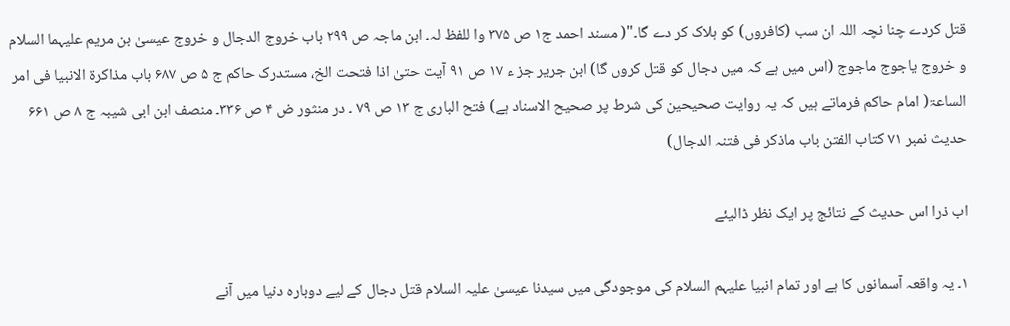قتل کردے چنا نچہ اللہ ان سب (کافروں) کو ہلاک کر دے گا۔"( مسند احمد ج۱ ص ۳۷۵ وا للفظ لہ۔ ابن ماجہ ص ۲۹۹ باب خروج الدجال و خروج عیسیٰ بن مریم علیہما السلام و خروج یاجوج ماجوج (اس میں ہے کہ میں دجال کو قتل کروں گا) ابن جریر جز ء ۱۷ ص ۹۱ آیت حتیٰ اذا فتحت الخ، مستدرک حاکم ج ۵ ص ۶۸۷ باب مذاکرۃ الانبیا فی امر الساعۃ( امام حاکم فرماتے ہیں کہ یہ روایت صحیحین کی شرط پر صحیح الاسناد ہے) فتح الباری ج ۱۳ ص ۷۹ ۔ در منثور ض ۴ ص ۳۳۶۔ منصف ابن ابی شیبہ ج ۸ ص ۶۶۱ حدیث نمبر ۷۱ کتاب الفتن باب ماذکر فی فتنہ الدجال)

اب ذرا اس حدیث کے نتائج پر ایک نظر ڈالیئے

۱۔ یہ واقعہ آسمانوں کا ہے اور تمام انبیا علیہم السلام کی موجودگی میں سیدنا عیسیٰ علیہ السلام قتل دجال کے لیے دوبارہ دنیا میں آنے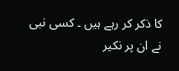کا ذکر کر رہے ہیں ۔ کسی نبی نے ان پر نکیر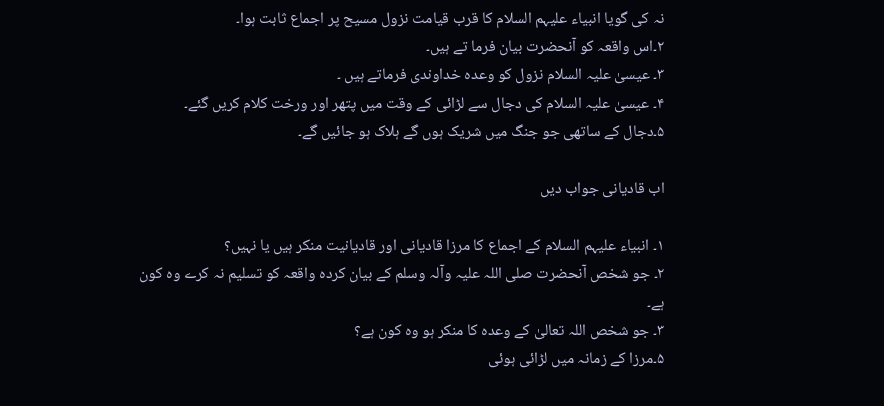نہ کی گویا انبیاء علیہم السلام کا قرب قیامت نزول مسیح پر اجماع ثابت ہوا۔
۲۔اس واقعہ کو آنحضرت بیان فرما تے ہیں۔
۳۔ عیسیٰ علیہ السلام نزول کو وعدہ خداوندی فرماتے ہیں ۔
۴۔ عیسیٰ علیہ السلام کی دجال سے لڑائی کے وقت میں پتھر اور ورخت کلام کریں گئے۔
۵۔دجال کے ساتھی جو جنگ میں شریک ہوں گے ہلاک ہو جائیں گے۔

اب قادیانی جواب دیں

۱۔ انبیاء علیہم السلام کے اجماع کا مرزا قادیانی اور قادیانیت منکر ہیں یا نہیں؟
۲۔ جو شخص آنحضرت صلی اللہ علیہ وآلہ وسلم کے بیان کردہ واقعہ کو تسلیم نہ کرے وہ کون ہے۔
۳۔ جو شخص اللہ تعالیٰ کے وعدہ کا منکر ہو وہ کون ہے؟
۵۔مرزا کے زمانہ میں لڑائی ہوئی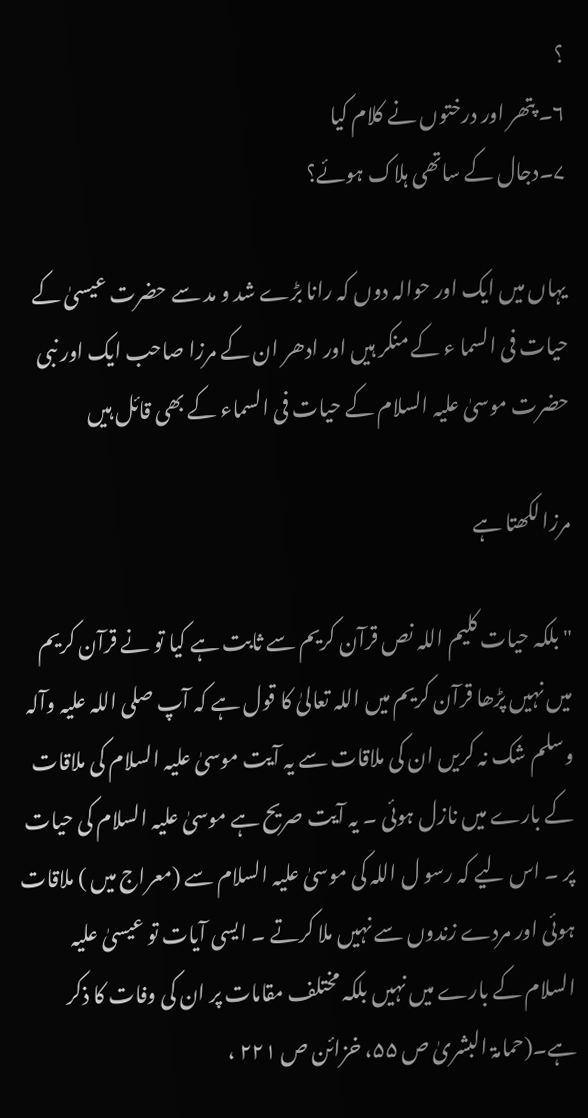؟
۶۔ پتھر اور درختوں نے کلام کیا
۷۔دجال کے ساتھی ہلاک ہوئے؟

یہاں میں ایک اور حوالہ دوں کہ رانا بڑے شد و مد سے حضرت عیسیٰ کے حیات فی السما ء کے منکر ہیں اور ادھر ان کے مرزا صاحب ایک اور نبی حضرت موسیٰ علیہ السلام کے حیات فی السماء کے بھی قائل ہیں

مرزا لکھتا ہے

"بلکہ حیات کلیم اللہ نص قرآن کریم سے ثابت ہے کیا تو نے قرآن کریم میں نہیں پڑھا قرآن کریم میں اللہ تعالیٰ کا قول ہے کہ آپ صلی اللہ علیہ وآلہ وسلم شک نہ کریں ان کی ملاقات سے یہ آیت موسیٰ علیہ السلام کی ملاقات کے بارے میں نازل ہوئی ۔ یہ آیت صریح ہے موسیٰ علیہ السلام کی حیات پر ۔ اس لیے کہ رسو ل اللہ کی موسیٰ علیہ السلام سے (معراج میں ) ملاقات ہوئی اور مردے زندوں سے نہیں ملا کرتے ۔ ایسی آیات تو عیسیٰ علیہ السلام کے بارے میں نہیں بلکہ مختلف مقامات پر ان کی وفات کا ذکر ہے۔(حمامۃ البشریٰ ص ۵۵، خزائن ص ۲۲۱ ،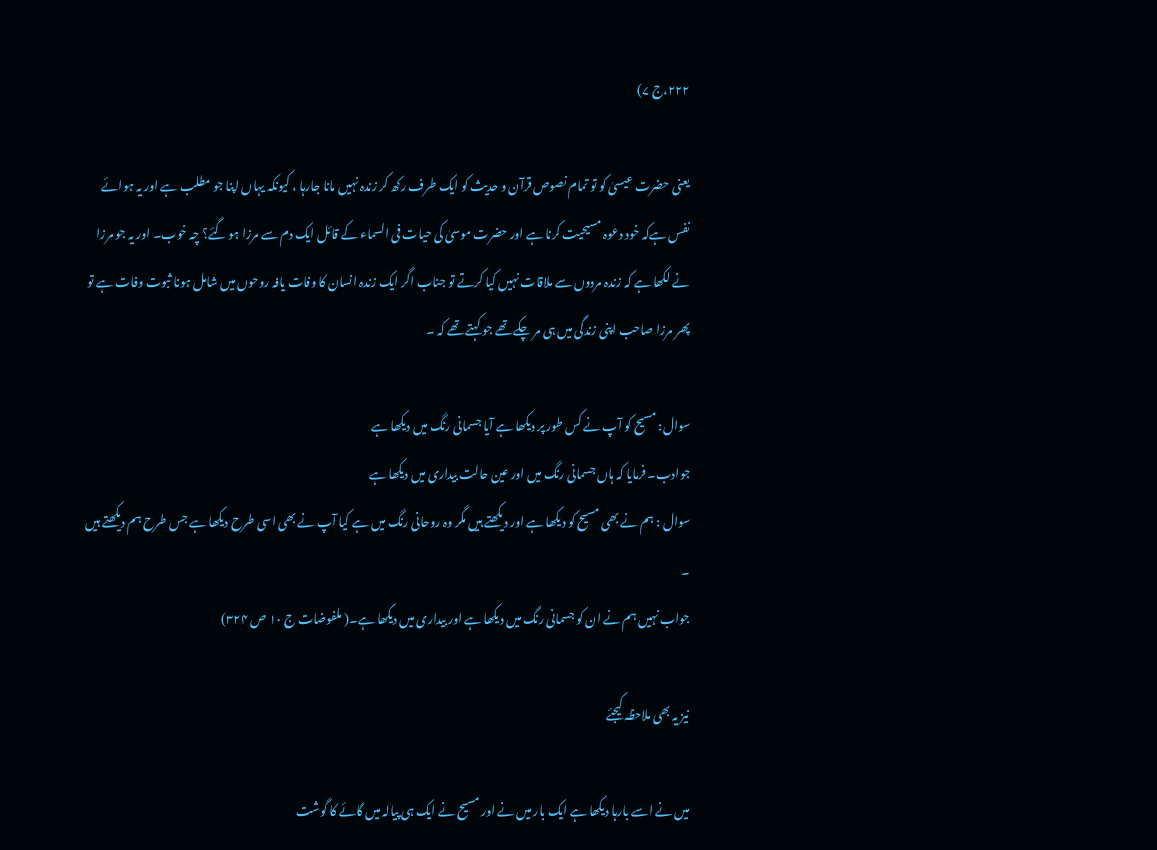۲۲۲،ج ۷)

یعنی حضرت عیسیٰ کو تو تمام نصوص قرآن و حدیث کو ایک طرف رکھ کر زندہ نہیں مانا جارہا ، کیونکہ یہاں اپنا جو مطلب ہے اور یہ ہوائے نفس ہےکہ خود دعوہ مسیحیت کرنا ہے اور حضرت موسیٰ کی حیات فی السماء کے قائل ایک دم سے مرزا ہو گئے؟ چہ خوب۔ اور یہ جو مرزا نے لکھا ہے کہ زندہ مردوں سے ملاقات نہیں کیا کرتے تو جناب اگر ایک زندہ انسان کا وفات یافہ روحوں میں شامل ہونا ثبوت وفات ہے تو پھر مرزا صاحب اپنی زندگی میں ہی مر چکے تھے جو کہتے تھے کہ ۔

سوال: مسیح کو آپ نے کس طور پر دیکھا ہے آیا جسمانی رنگ میں دیکھا ہے
جوادب۔ فرمایا کہ ہاں جسمانی رنگ میں اور عین حالت بیداری میں دیکھا ہے
سوال : ہم نے بھی مسیح کو دیکھا ہے اور دیکھتے ہیں مگر وہ روحانی رنگ میں ہے کیا آپ نے بھی اسی طرح دیکھا ہے جس طرح ہم دیکھتے ہیں ۔
جواب نہیں ہم نے ان کو جسمانی رنگ میں دیکھا ہے اور بیداری میں دیکھا ہے۔( ملفوضات ج ۱۰ ص ۳۲۴)

نیز یہ بھی ملاحظہ کیجئے

میں نے اسے بارہا دیکھا ہے ایک بار میں نے اور مسیح نے ایک ہی پیالہ میں گائے کا گوشت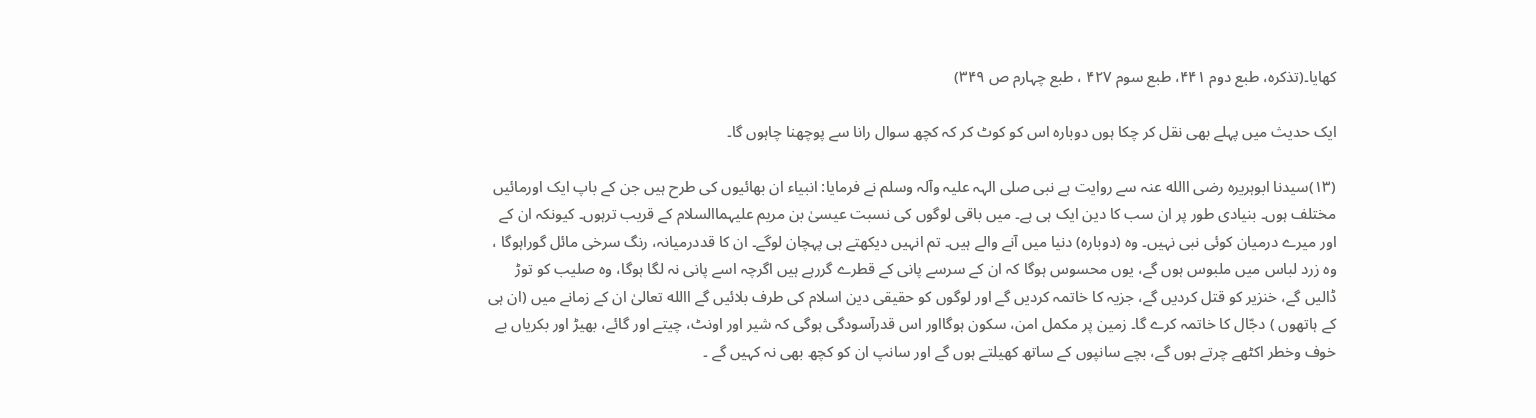کھایا۔(تذکرہ، طبع دوم ۴۴۱، طبع سوم ۴۲۷ ، طبع چہارم ص ۳۴۹)

ایک حدیث میں پہلے بھی نقل کر چکا ہوں دوبارہ اس کو کوٹ کر کہ کچھ سوال رانا سے پوچھنا چاہوں گا۔

(۱۳)سیدنا ابوہریرہ رضی االله عنہ سے روایت ہے نبی صلی الہہ علیہ وآلہ وسلم نے فرمایا: انبیاء ان بھائیوں کی طرح ہیں جن کے باپ ایک اورمائیں مختلف ہوں۔ بنیادی طور پر ان سب کا دین ایک ہی ہے۔ میں باقی لوگوں کی نسبت عیسیٰ بن مریم علیہماالسلام کے قریب ترہوں۔ کیونکہ ان کے اور میرے درمیان کوئی نبی نہیں۔ وہ (دوبارہ) دنیا میں آنے والے ہیں۔ تم انہیں دیکھتے ہی پہچان لوگے۔ ان کا قددرمیانہ، رنگ سرخی مائل گوراہوگا ، وہ زرد لباس میں ملبوس ہوں گے، یوں محسوس ہوگا کہ ان کے سرسے پانی کے قطرے گررہے ہیں اگرچہ اسے پانی نہ لگا ہوگا، وہ صلیب کو توڑ ڈالیں گے، خنزیر کو قتل کردیں گے، جزیہ کا خاتمہ کردیں گے اور لوگوں کو حقیقی دین اسلام کی طرف بلائیں گے االله تعالیٰ ان کے زمانے میں (ان ہی کے ہاتھوں ) دجّال کا خاتمہ کرے گا۔ زمین پر مکمل امن، سکون ہوگااور اس قدرآسودگی ہوگی کہ شیر اور اونٹ، چیتے اور گائے، بھیڑ اور بکریاں بے خوف وخطر اکٹھے چرتے ہوں گے، بچے سانپوں کے ساتھ کھیلتے ہوں گے اور سانپ ان کو کچھ بھی نہ کہیں گے ۔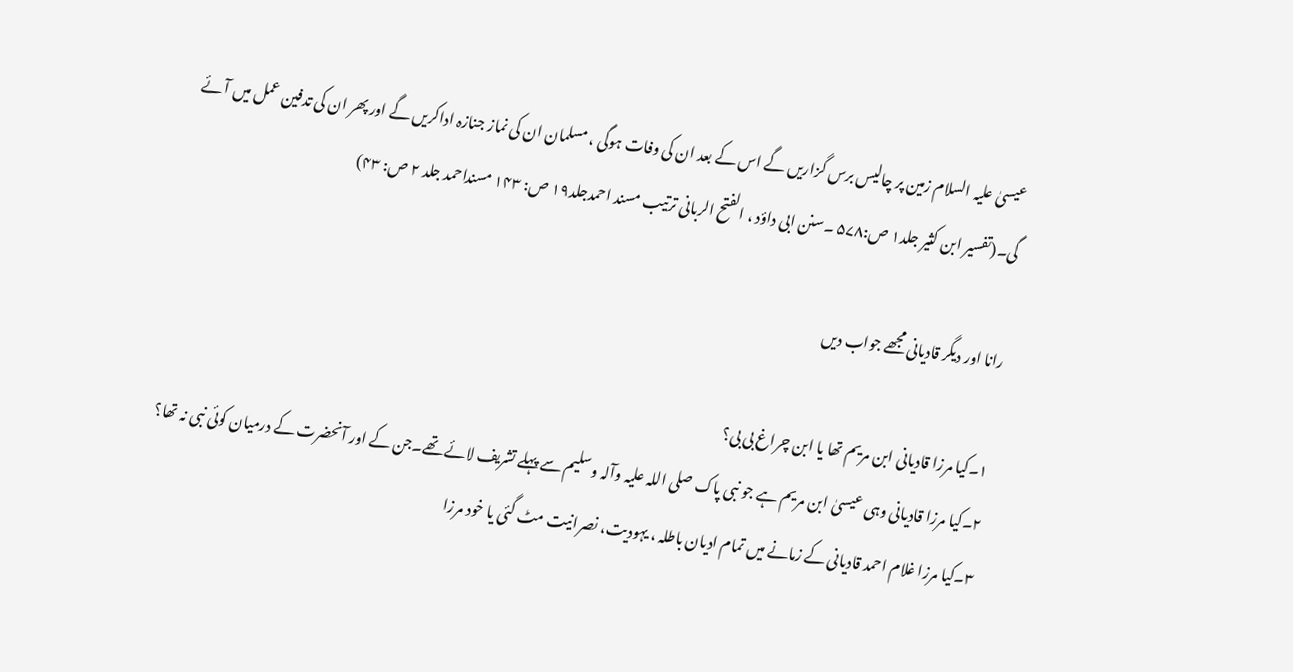عیسیٰ علیہ السلام زمین پر چالیس برس گزاریں گے اس کے بعد ان کی وفات ہوگی ، مسلمان ان کی نماز جنازہ اداکریں گے اور پھر ان کی تدفین عمل میں آئے گی۔(تفسیر ابن کثیر جلد۱ ص:۵۷۸ ۔سنن ابی داؤد ، الفتح الربانی ترتیب مسند احمدجلد۱۹ ص: ۱۴۳ مسنداحمد جلد ۲ ص: ۴۳)

رانا اور دیگر قادیانی مجھے جواب دیں

۱۔کیا مرزا قادیانی ابن مریم تھا یا ابن چراغ بی بی؟
۲۔کیا مرزا قادیانی وہی عیسیٰ ابن مریم ہے جو نبی پاک صلی اللہ علیہ وآلہ وسلیم سے پہلے تشریف لائے تھے۔جن کے اور آنحضرت کے درمیان کوئی نبی نہ تھا؟
۳۔کیا مرزا غلام احمد قادیانی کے زمانے میں تمام ادیان باطلہ ، یہودیت، نصرانیت مٹ گئی یا خود مرزا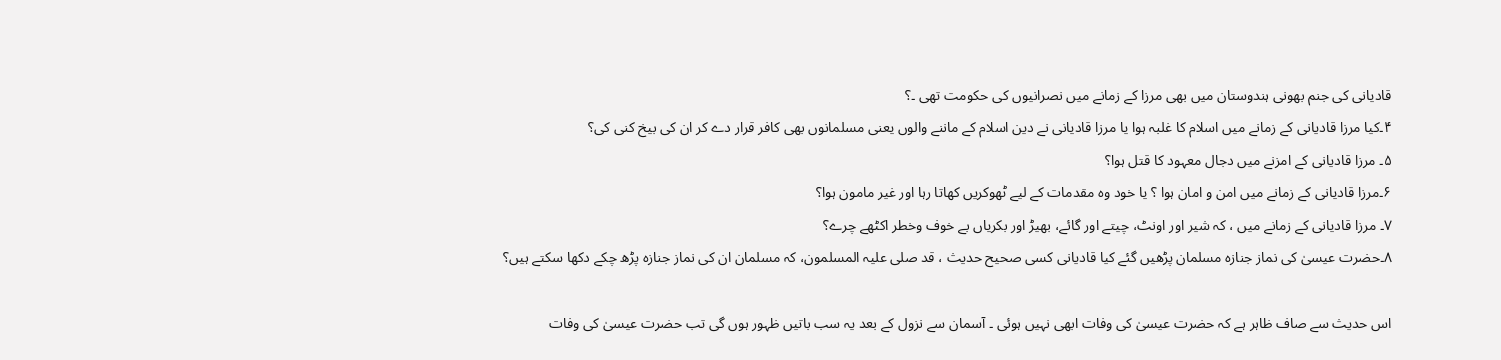قادیانی کی جنم بھونی ہندوستان میں بھی مرزا کے زمانے میں نصرانیوں کی حکومت تھی ۔؟
۴۔کیا مرزا قادیانی کے زمانے میں اسلام کا غلبہ ہوا یا مرزا قادیانی نے دین اسلام کے ماننے والوں یعنی مسلمانوں بھی کافر قرار دے کر ان کی بیخ کنی کی؟
۵۔ مرزا قادیانی کے امزنے میں دجال معہود کا قتل ہوا؟
۶۔مرزا قادیانی کے زمانے میں امن و امان ہوا ؟ یا خود وہ مقدمات کے لیے ٹھوکریں کھاتا رہا اور غیر مامون ہوا؟
۷۔ مرزا قادیانی کے زمانے میں ، کہ شیر اور اونٹ، چیتے اور گائے، بھیڑ اور بکریاں بے خوف وخطر اکٹھے چرے؟
۸۔حضرت عیسیٰ کی نماز جنازہ مسلمان پڑھیں گئے کیا قادیانی کسی صحیح حدیث ، قد صلی علیہ المسلمون، کہ مسلمان ان کی نماز جنازہ پڑھ چکے دکھا سکتے ہیں؟

اس حدیث سے صاف ظاہر ہے کہ حضرت عیسیٰ کی وفات ابھی نہیں ہوئی ۔ آسمان سے نزول کے بعد یہ سب باتیں ظہور ہوں گی تب حضرت عیسیٰ کی وفات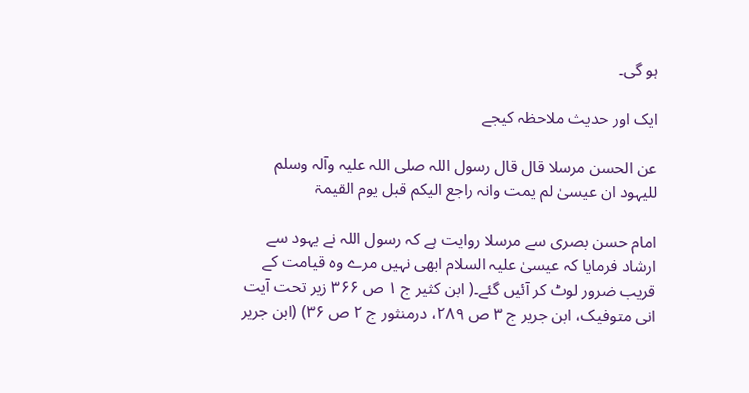ہو گی۔

ایک اور حدیث ملاحظہ کیجے

عن الحسن مرسلا قال قال رسول اللہ صلی اللہ علیہ وآلہ وسلم للیہود ان عیسیٰ لم یمت وانہ راجع الیکم قبل یوم القیمۃ

امام حسن بصری سے مرسلا روایت ہے کہ رسول اللہ نے یہود سے ارشاد فرمایا کہ عیسیٰ علیہ السلام ابھی نہیں مرے وہ قیامت کے قریب ضرور لوٹ کر آئیں گئے۔( ابن کثیر ج ۱ ص ۳۶۶ زیر تحت آیت انی متوفیک، ابن جریر ج ۳ ص ۲۸۹، درمنثور ج ۲ ص ۳۶) (ابن جریر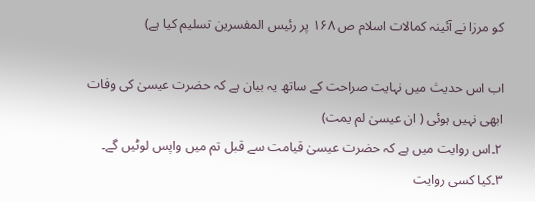کو مرزا نے آئینہ کمالات اسلام ص ۱۶۸ پر رئیس المفسرین تسلیم کیا ہے)

اب اس حدیث میں نہایت صراحت کے ساتھ یہ بیان ہے کہ حضرت عیسیٰ کی وفات ابھی نہیں ہوئی ( ان عیسیٰ لم یمت)
۲۔اس روایت میں ہے کہ حضرت عیسیٰ قیامت سے قبل تم میں واپس لوٹیں گے۔
۳۔کیا کسی روایت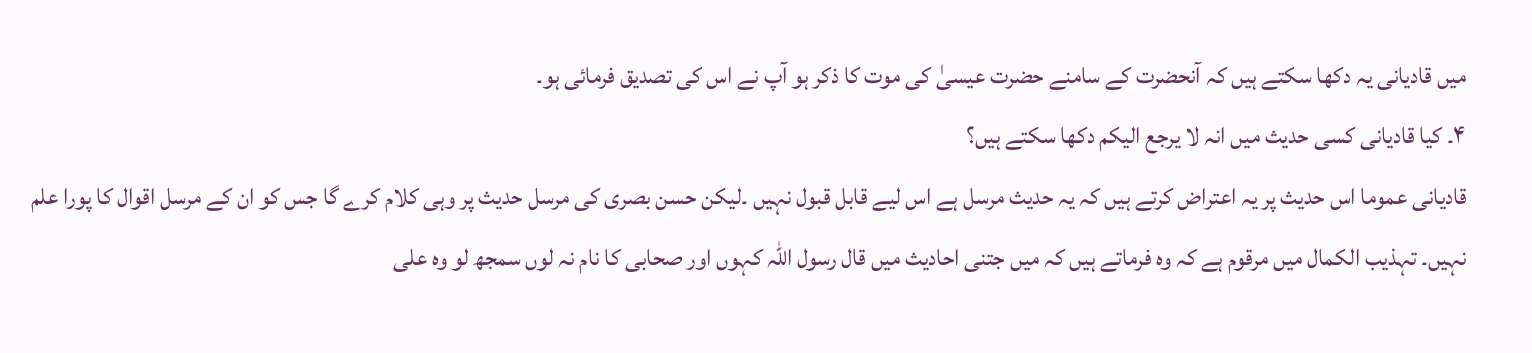میں قادیانی یہ دکھا سکتے ہیں کہ آنحضرت کے سامنے حضرت عیسیٰ کی موت کا ذکر ہو آپ نے اس کی تصدیق فرمائی ہو۔
۴۔ کیا قادیانی کسی حدیث میں انہ لا یرجع الیکم دکھا سکتے ہیں؟
قادیانی عموما اس حدیث پر یہ اعتراض کرتے ہیں کہ یہ حدیث مرسل ہے اس لیے قابل قبول نہیں ۔لیکن حسن بصری کی مرسل حدیث پر وہی کلام کرے گا جس کو ان کے مرسل اقوال کا پورا علم نہیں۔ تہذیب الکمال میں مرقوم ہے کہ وہ فرماتے ہیں کہ میں جتنی احادیث میں قال رسول اللہ کہوں اور صحابی کا نام نہ لوں سمجھ لو وہ علی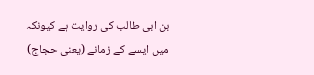بن ابی طالب کی روایت ہے کیونکہ میں ایسے کے زمانے (یعنی حجاج)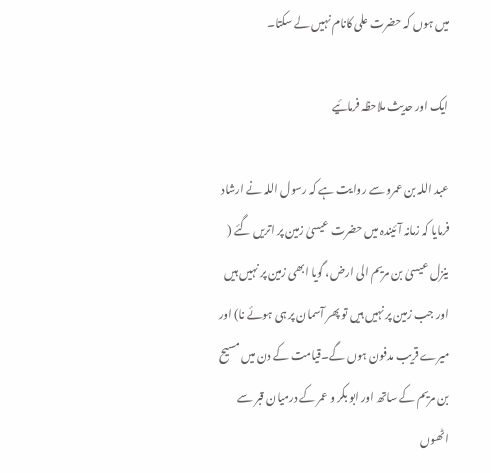میں ہوں کہ حضرت علی کانام نہیں لے سکتا۔

ایک اور حدیث ملاحظہ فرمائیے

عبد اللہ بن عمرو سے روایت ہے کہ رسول اللہ نے ارشاد فرمایا کہ زمانہ آئیندہ میں حضرت عیسیٰ زمین پر اتریں گئے ( ینزل عیسیٰ بن مریم الی ارض، گویا ابھی زمین پر نہیں ہیں اور جب زمین پر نہیں ہیں تو پھر آسمان پر ہی ہوئے نا) اور میرے قریب مدفون ہوں گے۔قیامت کے دن میں مسیح بن مریم کے ساتھ اور ابو بکر و عمر کے درمیان قبر سے اٹھوں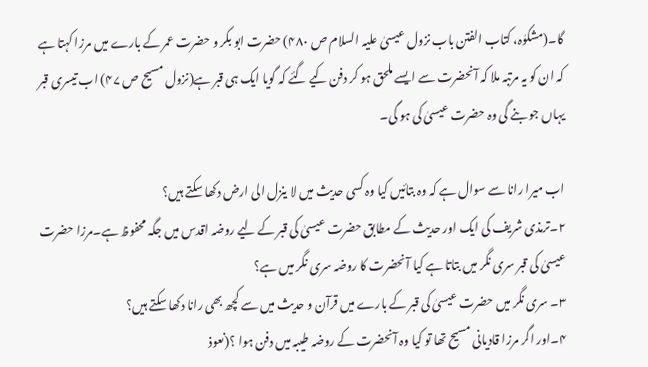گا۔(مشکوٰہ، کتاب الفتن باب نزول عیسیٰ علیہ السلام ص ۴۸۰) حضرت ابو بکر و حضرت عمر کے بارے میں مرزا کہتا ہے کہ ان کو یہ مرتبہ ملا کہ آنحضرت سے ایسے ملحق ہو کر دفن کیے گئے کہ گویا ایک ہی قبر ہے(نزول مسیح ص ۴۷) اب تیسری قبر یہاں جو بنے گی وہ حضرت عیسیٰ کی ہو گی۔

اب میرا رانا سے سوال ہے کہ وہ بتائیں کیا وہ کسی حدیث میں لا ینزل الی ارض دکھا سکتے ہیں؟
۲۔ترمذی شریف کی ایک اور حدیث کے مطابق حضرت عیسیٰ کی قبر کے لیے روضہ اقدس میں جگہ محفوظ ہے۔مرزا حضرت عیسیٰ کی قبر سری نگر میں بتاتا ہے کیا آنحضرت کا روضہ سری نگر میں ہے؟
۳۔ سری نگر میں حضرت عیسیٰ کی قبر کے بارے میں قرآن و حدیث میں سے کچھ بھی رانا دکھا سکتے ہیں؟
۴۔اور اگر مرزا قادیانی مسیح تھا تو کیا وہ آنحضرت کے روضہ طیبہ میں دفن ہوا ؟(نعوذ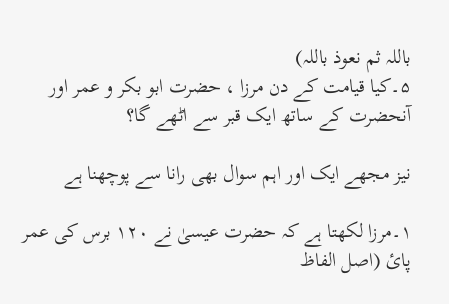باللہ ثم نعوذ باللہ)
۵۔کیا قیامت کے دن مرزا ، حضرت ابو بکر و عمر اور آنحضرت کے ساتھ ایک قبر سے اٹھے گا؟

نیز مجھے ایک اور اہم سوال بھی رانا سے پوچھنا ہے

۱۔مرزا لکھتا ہے کہ حضرت عیسیٰ نے ۱۲۰ برس کی عمر پائ (اصل الفاظ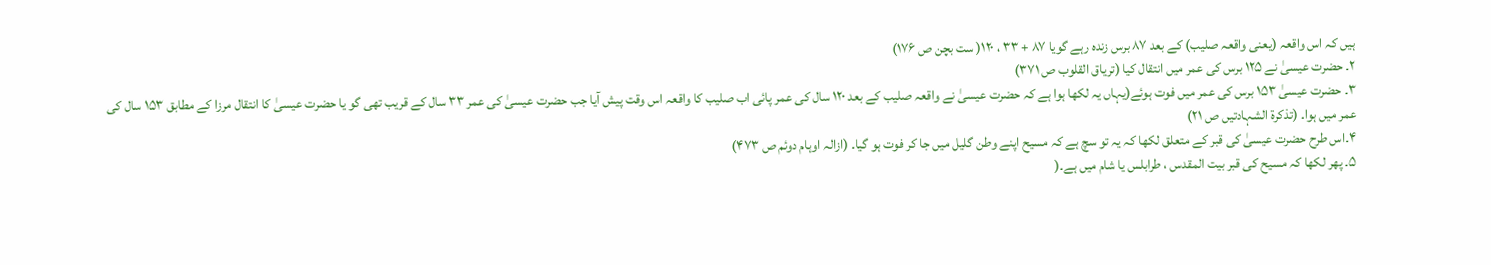ہیں کہ اس واقعہ (یعنی واقعہ صلیب) کے بعد ۸۷ برس زندہ رہے گویا ۸۷ + ۳۳ ، ۱۲۰( ست بچن ص ۱۷۶)
۲۔ حضرت عیسیٰ نے ۱۲۵ برس کی عمر میں انتقال کیا (تریاق القلوب ص ۳۷۱)
۳۔ حضرت عیسیٰ ۱۵۳ برس کی عمر میں فوت ہوئے(یہاں یہ لکھا ہوا ہے کہ حضرت عیسیٰ نے واقعہ صلیب کے بعد ۱۲۰ سال کی عمر پائی اب صلیب کا واقعہ اس وقت پیش آیا جب حضرت عیسیٰ کی عمر ۳۳ سال کے قریب تھی گو یا حضرت عیسیٰ کا انتقال مرزا کے مطابق ۱۵۳ سال کی عمر میں ہوا۔ (تذکرۃ الشہادتیں ص ۲۱)
۴۔اس طرح حضرت عیسیٰ کی قبر کے متعلق لکھا کہ یہ تو سچ ہے کہ مسیح اپنے وطن گلیل میں جا کر فوت ہو گیا۔ (ازالہ اوہام دوئم ص ۴۷۳)
۵۔ پھر لکھا کہ مسیح کی قبر بیت المقدس ، طرابلس یا شام میں ہے۔(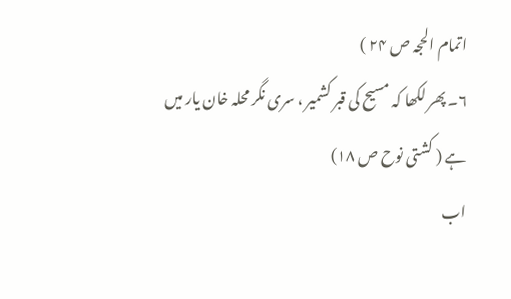اتمام الحجہ ص ۲۴ )
۶۔ پھر لکھا کہ مسیح کی قبر کشمیر ، سری نگر محلہ خان یار میں ہے ( کشتی نوح ص ۱۸)
اب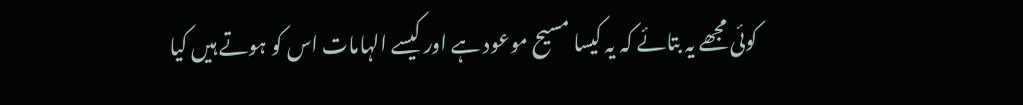کوئی مجھے یہ بتائے کہ یہ کیسا مسیح موعود ہے اور کیسے الہامات اس کو ہوتے ہیں کیا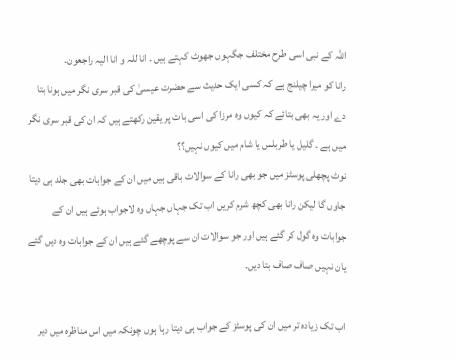اللہ کے نبی اسی طرح مختلف جگہوں جھوٹ کہتے ہیں ۔ انا للہ و انا الیہ راجعون۔
رانا کو میرا چیلنج ہے کہ کسی ایک حدیث سے حضرت عیسیٰ کی قبر سری نگر میں ہونا بتا دے اور یہ بھی بتائے کہ کیوں وہ مرزا کی اسی بات پر یقین رکھتے ہیں کہ ان کی قبر سری نگر میں ہے ۔ گلیل یا طربلس یا شام میں کیوں نہیں؟؟
نوٹ پچھلی پوسٹز میں جو بھی رانا کے سوالات باقی ہیں میں ان کے جوابات بھی جلد ہی دیتا جاوں گا لیکن رانا بھی کچھ شرم کریں اب تک جہاں جہاں وہ لاجواب ہوئے ہیں ان کے جوابات وہ گول کر گئے ہیں اور جو سوالات ان سے پوچھے گئے ہیں ان کے جوابات وہ دیں گئے یان نہیں صاف صاف بتا دیں۔

اب تک زیادہ تر میں ان کی پوسٹز کے جواب ہی دیتا رہا ہوں چونکہ میں اس مناظرہ میں دیر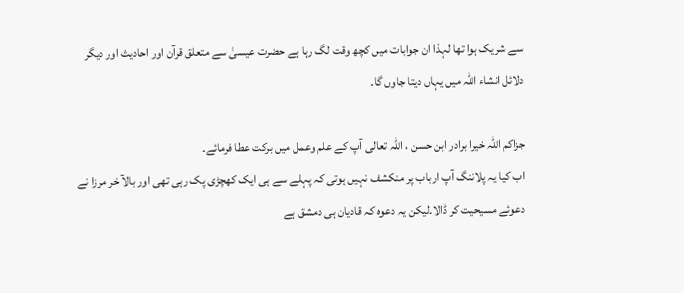سے شریک ہوا تھا لہذا ان جوابات میں کچھ وقت لگ رہا ہے حضرت عیسیٰ سے متعلق قرآن اور احادیث اور دیگر دلائل انشاء اللہ میں یہاں دیتا جاوں گا۔

جزاكم اللہ خيرا برادر ابن حسن ، اللہ تعالى آپ کے علم وعمل میں بركت عطا فرمائے۔
اب کیا یہ پلاننگ آپ ارباب پر منکشف نہیں ہوتی کہ پہلے سے ہی ایک کھچڑی پک رہی تھی اور بالآ خر مرزا نے دعوئے مسیحیت کر ڈالا۔لیکن یہ دعوہ کہ قادیان ہی دمشق ہے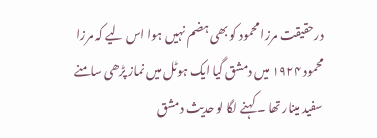درحقیقت مرزا محمود کو بھی ہضم نہیں ہوا اس لیے کہ مرزا محمود ۱۹۲۴ میں دمشق گیا ایک ہوٹل میں نماز پڑھی سامنے سفید مینار تھا ۔ کہنے لگا لو حدیث دمشق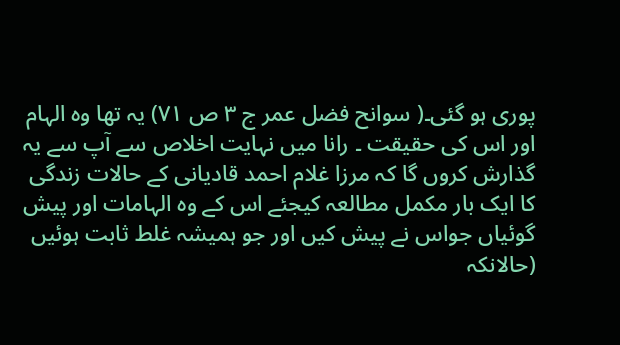پوری ہو گئی۔( سوانح فضل عمر ج ۳ ص ۷۱) یہ تھا وہ الہام اور اس کی حقیقت ۔ رانا میں نہایت اخلاص سے آپ سے یہ گذارش کروں گا کہ مرزا غلام احمد قادیانی کے حالات زندگی کا ایک بار مکمل مطالعہ کیجئے اس کے وہ الہامات اور پیش گوئیاں جواس نے پیش کیں اور جو ہمیشہ غلط ثابت ہوئیں (حالانکہ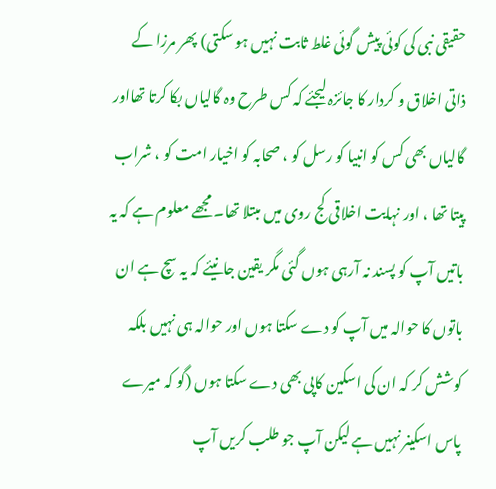حقیقی نبی کی کوئی پیش گوئی غلط ثابت نہیں ہو سکتی) پھر مرزا کے ذاتی اخلاق و کردار کا جائزہ لیجئے کہ کس طرح وہ گالیاں بکا کرتا تھااور گالیاں بھی کس کو انبیا کو رسل کو ، صحابہ کو اخیار امت کو ، شراب پیتا تھا ، اور نہایت اخلاقی کج روی میں مبتلا تھا۔ مجھے معلوم ہے کہ یہ باتیں آپ کو پسند نہ آرہی ہوں گئی مگر یقین جانیئے کہ یہ سچ ہے ان باتوں کا حوالہ میں آپ کو دے سکتا ہوں اور حوالہ ہی نہیں بلکہ کوشش کر کہ ان کی اسکین کاپی بھی دے سکتا ہوں (گو کہ میرے پاس اسکینر نہیں ہے لیکن آپ جو طلب کریں آپ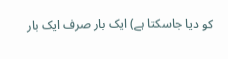کو دیا جاسکتا ہے) ایک بار صرف ایک بار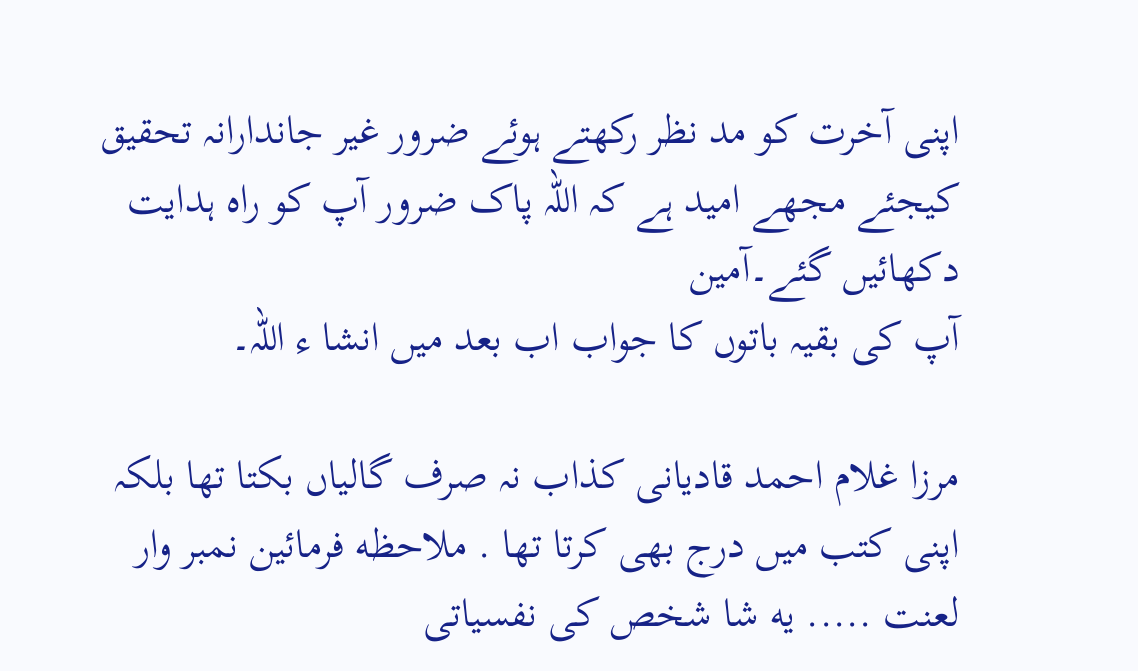اپنی آخرت کو مد نظر رکھتے ہوئے ضرور غیر جاندارانہ تحقیق کیجئے مجھے امید ہے کہ اللہ پاک ضرور آپ کو راہ ہدایت دکھائیں گئے۔آمین
آپ کی بقیہ باتوں کا جواب اب بعد میں انشا ء اللہ۔

مرزا غلام احمد قاديانى كذاب نہ صرف گالياں بكتا تھا بلكہ اپنى كتب ميں درج بھى كرتا تھا . ملاحظه فرمائين نمبر وار لعنت ..... يه شا شخص كى نفسياتى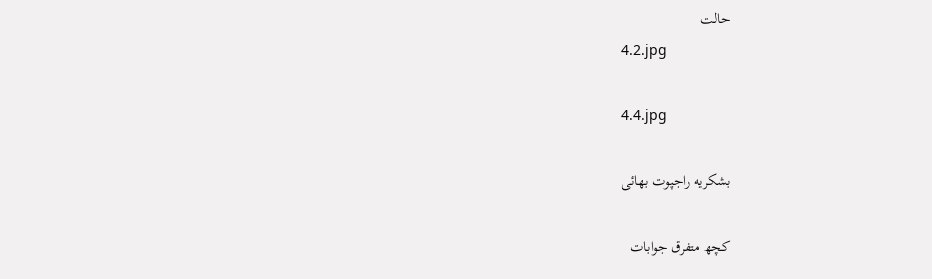حالت
4.2.jpg

4.4.jpg

بشكريه راجپوت بھائی

کچھ متفرق جوابات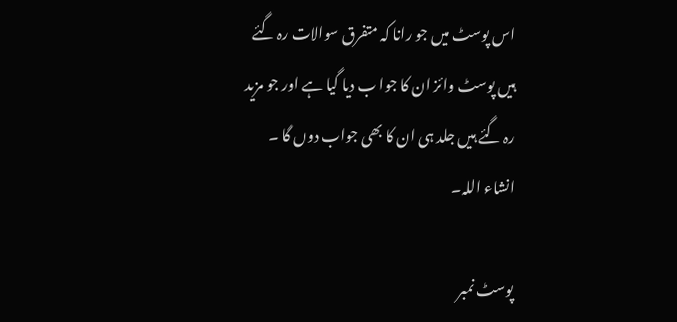اس پوسٹ میں جو رانا کہ متفرق سوالات رہ گئے ہیں پوسٹ وائز ان کا جوا ب دیا گیا ہے اور جو مزید رہ گئے ہیں جلد ہی ان کا بھی جواب دوں گا ۔ انشاء اللہ۔

پوسٹ نمبر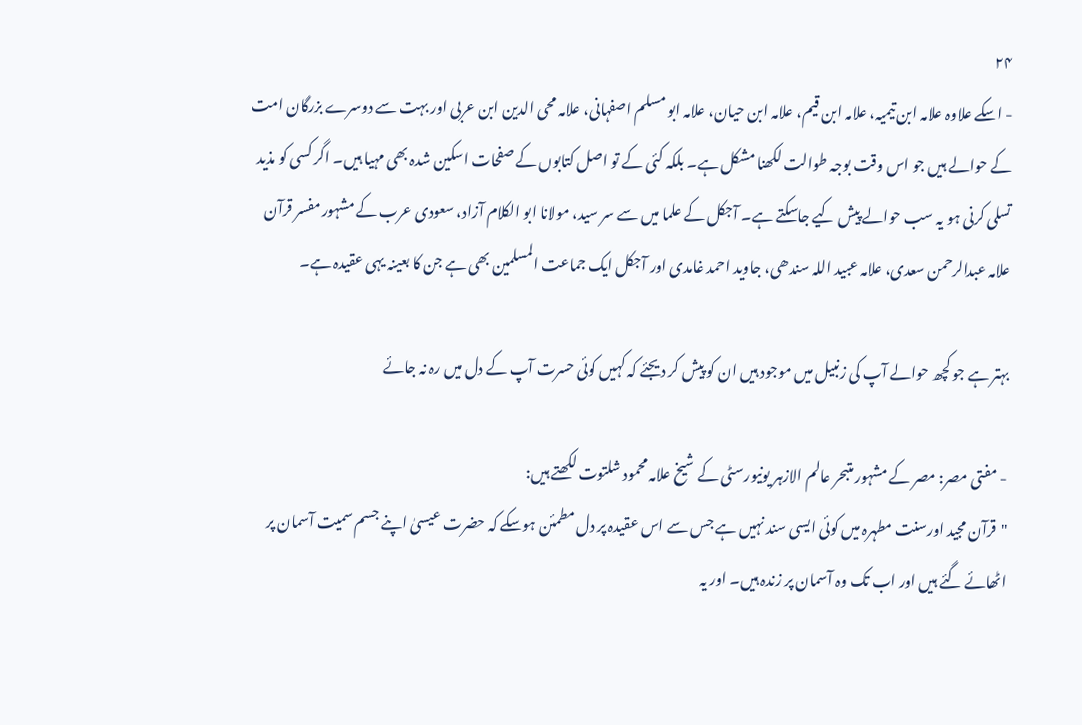۲۴
- اسکے علاوہ علامہ ابن تیمیہ، علامہ ابن قیم، علامہ ابن حیان، علامہ ابو مسلم اصفہانی، علامہ محی الدین ابن عربی اور بہت سے دوسرے بزرگان امت کے حوالے ہیں جو اس وقت بوجہ طوالت لکھنا مشکل ہے۔ بلکہ کئی کے تو اصل کتابوں کے صفحات اسکین شدہ بھی مہیا ہیں۔ اگر کسی کو مذید تسلی کرنی ہو یہ سب حوالے پیش کیے جاسکتے ہے۔ آجکل کے علما میں سے سر سید، مولانا ابو الکلام آزاد، سعودی عرب کے مشہور مفسر قرآن علامہ عبدالرحمن سعدی، علامہ عبید اللہ سندھی، جاوید احمد غامدی اور آجکل ایک جماعت المسلمین بھی ہے جن کا بعینہ یہی عقیدہ ہے۔

بہتر ہے جو کچھ حوالے آپ کی زنبیل میں موجود ہیں ان کو پیش کر دیجئے کہ کہیں کوئی حسرت آپ کے دل میں رہ نہ جائے

- مفتی مصر: مصر کے مشہور متبحر عالم الازہر یونیورسٹی کے شیخ علامہ محمود شلتوت لکھتے ہیں:
"قرآن مجید اورسنت مطہرہ میں کوئی ایسی سند نہیں ہے جس سے اس عقیدہ پر دل مطمئن ہوسکے کہ حضرت عیسیٰ اپنے جسم سمیت آسمان پر اٹھائے گئے ہیں اور اب تک وہ آسمان پر زندہ ہیں۔ اور یہ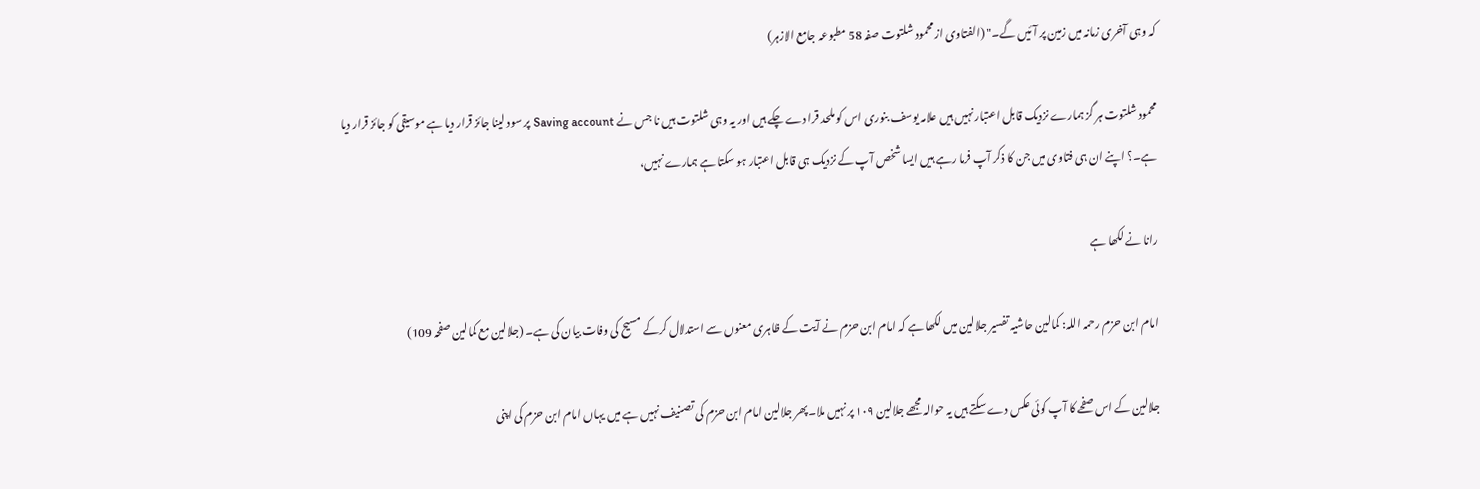کہ وہی آخری زمانہ میں زمین پر آئیں گے۔" (الفتاوی از محمود شلتوت صفہ 58 مطبوعہ جامع الازہر)

محمود شلتوت ہر گز ہمارے نزدیک قابل اعتبار نہیں ہیں علامہ یوسف بنوری اس کو ملحد قرا دے چکے ہیں اور یہ وہی شلتوت ہیں نا جس نے Saving account پر سود لینا جائز قرار دیا ہے موسیقی کو جائز قرار دیا ہے۔؟ اپنے ان ہی فتاوی میں جن کا ذکر آپ فرما رہے ہیں ایسا شخص آپ کے نزدیک ہی قابل اعتبار ہو سکتا ہے ہمارے نہیں،

رانا نے لکھا ہے

امام ابن حزم رحمہ اللہ: کمالین حاشیہ تفسیر جلالین میں لکھا ہے کہ امام ابن حزم نے آیت کے ظاہری معنوں سے استدلال کرکے مسیح کی وفات بیان کی ہے۔ (جلالین مع کمالین صفحہ 109)

جلالین کے اس صفحے کا آپ کوئی عکس دے سکتے ہیں یہ حوالہ مجھے جلالین ۱۰۹ پر نہیں ملا۔پھر جلالین امام ابن حزم کی تصنیف نہیں ہے میں یہاں امام ابن حزم کی اپنی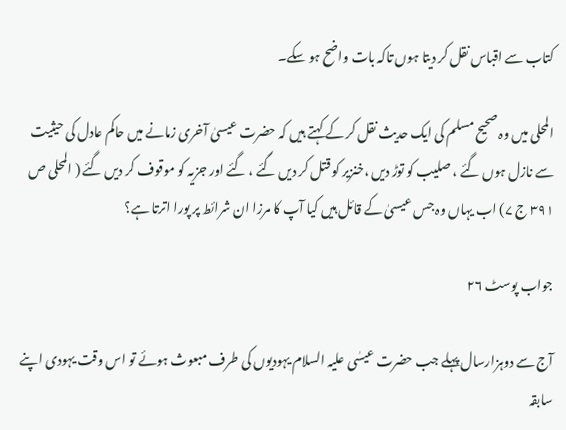کتاب سے اقباس نقل کر دیتا ہوں تاکہ بات واضح ہو سکے۔

المحلی میں وہ صحیح مسلم کی ایک حدیث نقل کر کے کہتے ہیں کہ حضرت عیسیٰ آخری زمانے میں حاکم عادل کی حیثیت سے نازل ہوں گئے ، صلیب کو توڑ دیں ،خنزیر کو قتل کر دیں گئے ، گئے اور جزیہ کو موقوف کر دیں گئے ( المحلی ص ۳۹۱ ج ۷) اب یہاں وہ جس عیسیٰ کے قائل ہیں کیا آپ کا مرزا ان شرائط پر پورا اترتا ہے؟

جواب پوسٹ ۲۶

آج سے دوہزارسال پہلے جب حضرت عیسٰی علیہ السلام یہودیوں کی طرف مبعوث ہوئے تو اس وقت یہودی اپنے سابقہ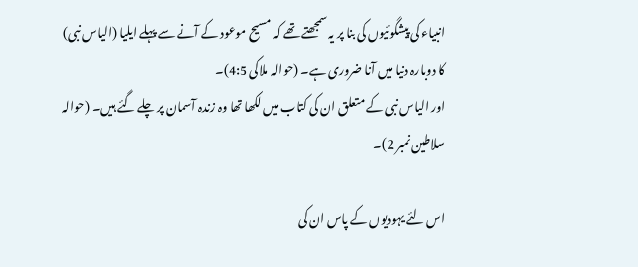انبیاء کی پیشگوئیوں کی بنا پر یہ سمجھتے تھے کہ مسیح موعود کے آنے سے پہلے ایلیا (الیاس نبی) کا دوبارہ دنیا میں آنا ضروری ہے۔ (حوالہ ملاکی 4:5)۔
اور الیاس نبی کے متعلق ان کی کتاب میں لکھا تھا وہ زندہ آسمان پر چلے گئے ہیں۔ (حوالہ سلاطین نمبر 2)۔

اس لئے یہودیوں کے پاس ان کی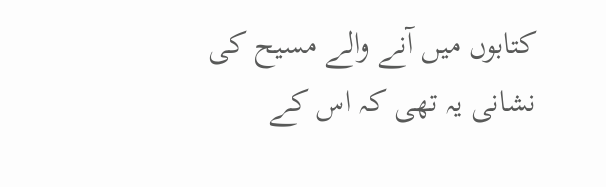کتابوں میں آنے والے مسیح کی نشانی یہ تھی کہ اس کے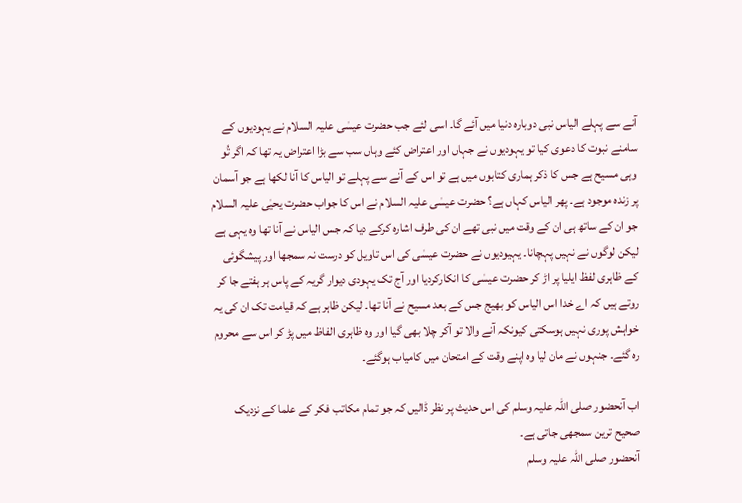آنے سے پہلے الیاس نبی دوبارہ دنیا میں آئے گا۔ اسی لئے جب حضرت عیسٰی علیہ السلام نے یہودیوں کے سامنے نبوت کا دعوی کیا تو یہودیوں نے جہاں اور اعتراض کئے وہاں سب سے بڑا اعتراض یہ تھا کہ اگر تُو وہی مسیح ہے جس کا ذکر ہماری کتابوں میں ہے تو اس کے آنے سے پہلے تو الیاس کا آنا لکھا ہے جو آسمان پر زندہ موجود ہے۔ پھر الیاس کہاں ہے؟ حضرت عیسٰی علیہ السلام نے اس کا جواب حضرت یحیٰی علیہ السلام جو ان کے ساتھ ہی ان کے وقت میں نبی تھے ان کی طرف اشارہ کرکے دیا کہ جس الیاس نے آنا تھا وہ یہی ہے لیکن لوگوں نے نہیں پہچانا۔ یہیودیوں نے حضرت عیسٰی کی اس تاویل کو درست نہ سمجھا اور پیشگوئی کے ظاہری لفظ ایلیا پر اڑ کر حضرت عیسٰی کا انکارکردیا اور آج تک یہودی دیوار گریہ کے پاس ہر ہفتے جا کر روتے ہیں کہ اے خدا اس الیاس کو بھیج جس کے بعد مسیح نے آنا تھا۔ لیکن ظاہر ہے کہ قیامت تک ان کی یہ خواہش پوری نہیں ہوسکتی کیونکہ آنے والا تو آکر چلا بھی گیا اور وہ ظاہری الفاظ میں پڑ کر اس سے محروم رہ گئے۔ جنہوں نے مان لیا وہ اپنے وقت کے امتحان میں کامیاب ہوگئے۔

اب آنحضور صلی اللہ علیہ وسلم کی اس حدیث پر نظر ڈالیں کہ جو تمام مکاتب فکر کے علما کے نزدیک صحیح ترین سمجھی جاتی ہے۔
آنحضور صلی اللہ علیہ وسلم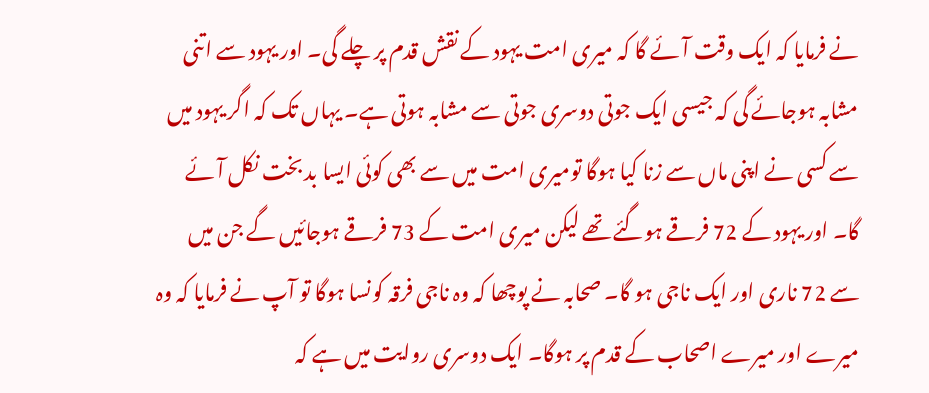نے فرمایا کہ ایک وقت آئے گا کہ میری امت یہود کے نقش قدم پر چلے گی۔ اور یہود سے اتنی مشابہ ہوجائے گی کہ جیسی ایک جوتی دوسری جوتی سے مشابہ ہوتی ہے۔ یہاں تک کہ اگر یہود میں سے کسی نے اپنی ماں سے زنا کیا ہوگا تومیری امت میں سے بھی کوئی ایسا بد بخت نکل آئے گا۔ اور یہود کے 72 فرقے ہوگئے تھے لیکن میری امت کے 73 فرقے ہوجائیں گے جن میں سے 72 ناری اور ایک ناجی ہو گا۔ صحابہ نے پوچھا کہ وہ ناجی فرقہ کونسا ہوگا تو آپ نے فرمایا کہ وہ میرے اور میرے اصحاب کے قدم پر ہوگا۔ ایک دوسری روایت میں ہے کہ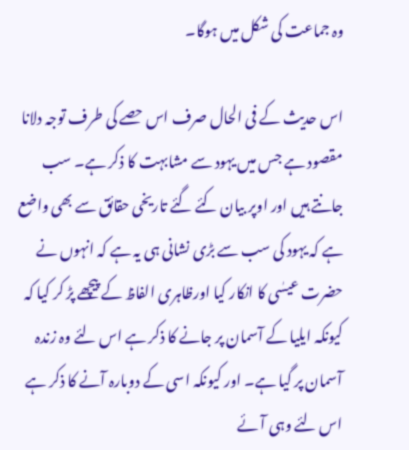وہ جماعت کی شکل میں ہوگا۔

اس حدیث کے فی الحال صرف اس حصے کی طرف توجہ دلانا مقصود ہے جس میں یہود سے مشابہت کا ذکر ہے۔ سب جانتے ہیں اور اوپر بیان کئے گئے تاریخی حقائق سے بھی واضع ہے کہ یہود کی سب سے بڑی نشانی ہی یہ ہے کہ انہوں نے حضرت عیسٰی کا انکار کیا اورظاہری الفاظ کے پیچھے پڑ کر کیا کہ کیونکہ ایلیا کے آسمان پر جانے کا ذکر ہے اس لئے وہ زندہ آسمان پر گیا ہے۔ اور کیونکہ اسی کے دوبارہ آنے کا ذکر ہے اس لئے وہی آئے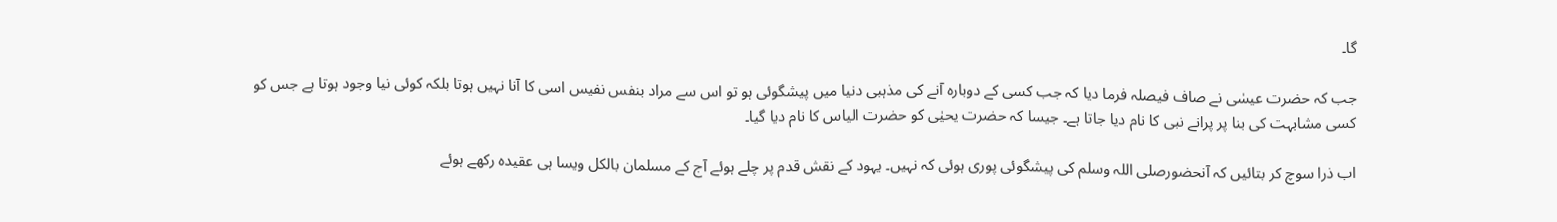گا۔

جب کہ حضرت عیسٰی نے صاف فیصلہ فرما دیا کہ جب کسی کے دوبارہ آنے کی مذہبی دنیا میں پیشگوئی ہو تو اس سے مراد بنفس نفیس اسی کا آنا نہیں ہوتا بلکہ کوئی نیا وجود ہوتا ہے جس کو کسی مشابہت کی بنا پر پرانے نبی کا نام دیا جاتا ہے۔ جیسا کہ حضرت یحیٰی کو حضرت الیاس کا نام دیا گیا۔

اب ذرا سوچ کر بتائیں کہ آنحضورصلی اللہ وسلم کی پیشگوئی پوری ہوئی کہ نہیں۔ یہود کے نقش قدم پر چلے ہوئے آج کے مسلمان بالکل ویسا ہی عقیدہ رکھے ہوئے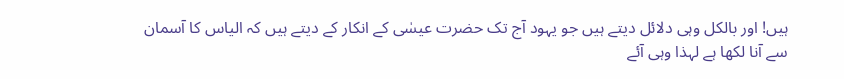ہیں! اور بالکل وہی دلائل دیتے ہیں جو یہود آج تک حضرت عیسٰی کے انکار کے دیتے ہیں کہ الیاس کا آسمان سے آنا لکھا ہے لہذا وہی آئے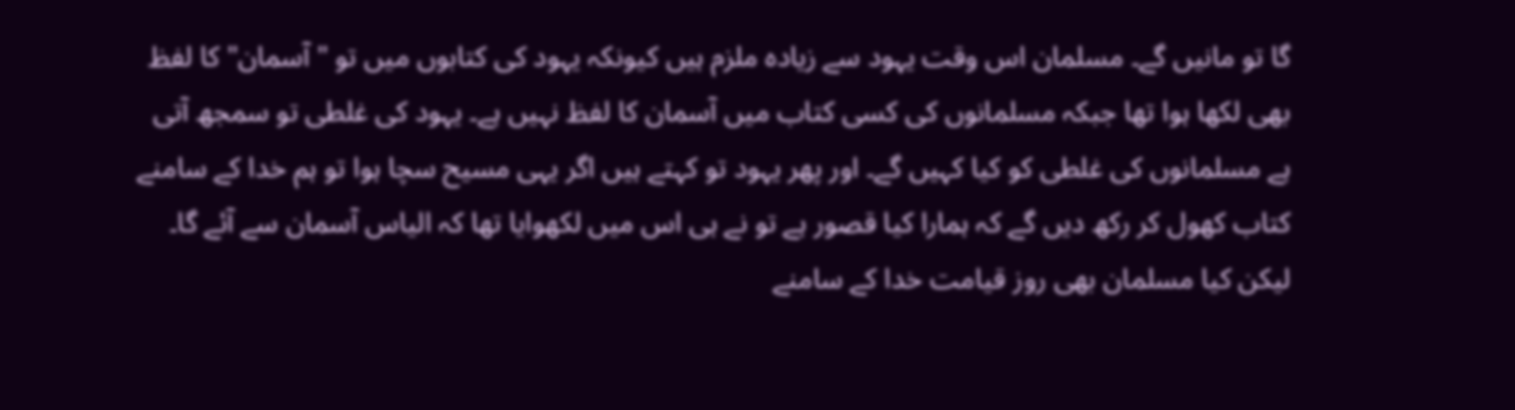گا تو مانیں گے۔ مسلمان اس وقت یہود سے زیادہ ملزم ہیں کیونکہ یہود کی کتابوں میں تو "آسمان" کا لفظ بھی لکھا ہوا تھا جبکہ مسلمانوں کی کسی کتاب میں آسمان کا لفظ نہیں ہے۔ یہود کی غلطی تو سمجھ آتی ہے مسلمانوں کی غلطی کو کیا کہیں گے۔ اور پھر یہود تو کہتے ہیں اگر یہی مسیح سچا ہوا تو ہم خدا کے سامنے کتاب کھول کر رکھ دیں گے کہ ہمارا کیا قصور ہے تو نے ہی اس میں لکھوایا تھا کہ الیاس آسمان سے آئے گا۔ لیکن کیا مسلمان بھی روز قیامت خدا کے سامنے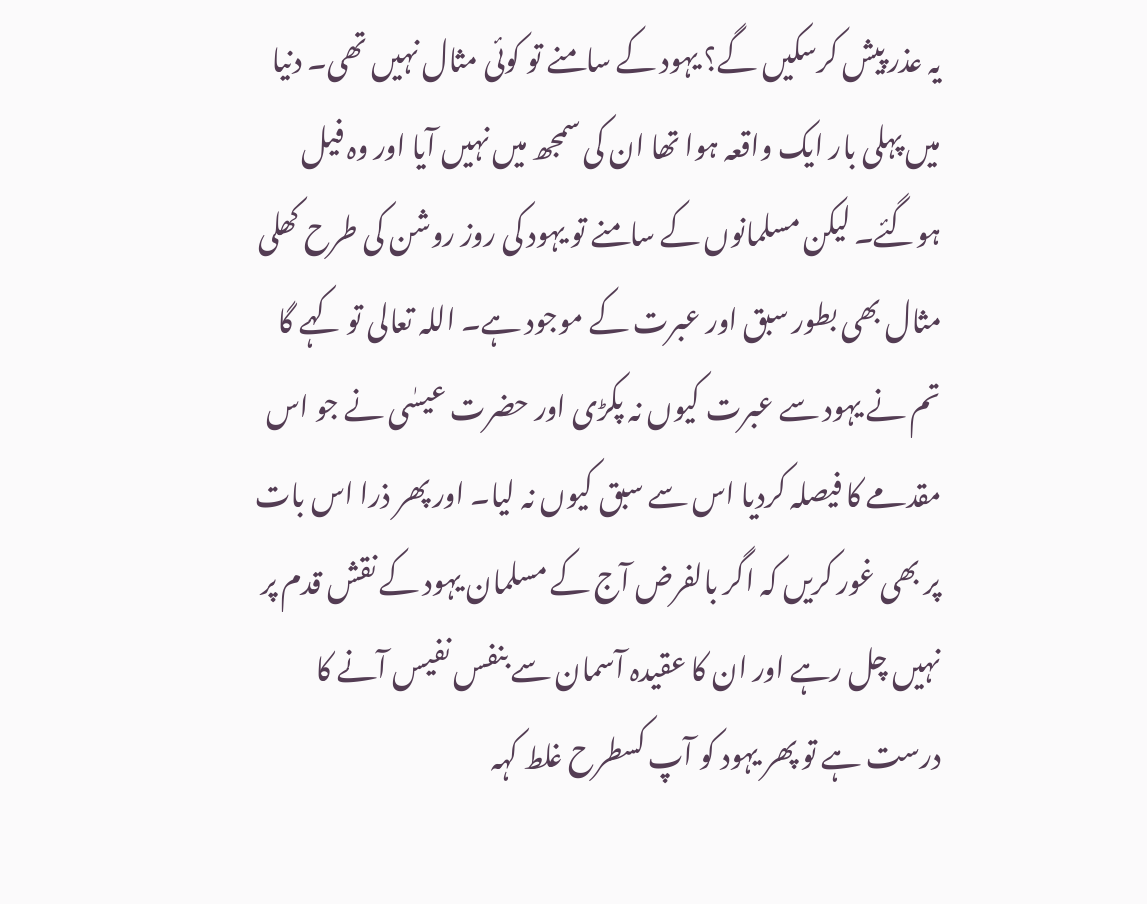یہ عذر پیش کرسکیں گے؟ یہود کے سامنے تو کوئی مثال نہیں تھی۔ دنیا میں پہلی بار ایک واقعہ ہوا تھا ان کی سمجھ میں نہیں آیا اور وہ فیل ہوگئے۔ لیکن مسلمانوں کے سامنے تو یہود کی روز روشن کی طرح کھلی مثال بھی بطور سبق اور عبرت کے موجود ہے۔ اللہ تعالی تو کہے گا تم نے یہود سے عبرت کیوں نہ پکڑی اور حضرت عیسٰی نے جو اس مقدمے کا فیصلہ کردیا اس سے سبق کیوں نہ لیا۔ اور پھر ذرا اس بات پر بھی غور کریں کہ اگر بالفرض آج کے مسلمان یہود کے نقش قدم پر نہیں چل رہے اور ان کا عقیدہ آسمان سے بنفس نفیس آنے کا درست ہے تو پھر یہود کو آپ کسطرح غلط کہہ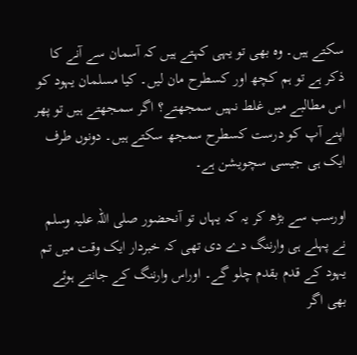سکتے ہیں۔ وہ بھی تو یہی کہتے ہیں کہ آسمان سے آنے کا ذکر ہے تو ہم کچھ اور کسطرح مان لیں۔ کیا مسلمان یہود کو اس مطالبے میں غلط نہیں سمجھتے؟ اگر سمجھتے ہیں تو پھر اپنے آپ کو درست کسطرح سمجھ سکتے ہیں۔ دونوں طرف ایک ہی جیسی سچویشن ہے۔

اورسب سے بڑھ کر یہ کہ یہاں تو آنحضور صلی اللہ علیہ وسلم نے پہلے ہی وارننگ دے دی تھی کہ خبردار ایک وقت میں تم یہود کے قدم بقدم چلو گے۔ اوراس وارننگ کے جانتے ہوئے بھی اگر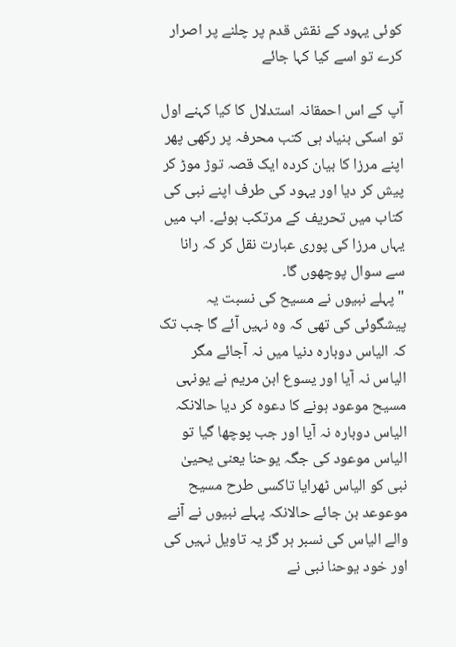کوئی یہود کے نقش قدم پر چلنے پر اصرار کرے تو اسے کیا کہا جائے

آپ کے اس احمقانہ استدلال کا کیا کہنے اول تو اسکی بنیاد ہی کتب محرفہ پر رکھی پھر اپنے مرزا کا بیان کردہ ایک قصہ توڑ موڑ کر پیش کر دیا اور یہود کی طرف اپنے نبی کی کتاب میں تحریف کے مرتکب ہوئے۔ اب میں یہاں مرزا کی پوری عبارت نقل کر کہ رانا سے سوال پوچھوں گا۔
" پہلے نبیوں نے مسیح کی نسبت یہ پیشگوئی کی تھی کہ وہ نہیں آئے گا جب تک کہ الیاس دوبارہ دنیا میں نہ آجائے مگر الیاس نہ آیا اور یسوع ابن مریم نے یونہی مسیح موعود ہونے کا دعوہ کر دیا حالانکہ الیاس دوبارہ نہ آیا اور جب پوچھا گیا تو الیاس موعود کی جگہ یوحنا یعنی یحییٰ نبی کو الیاس ٹھرایا تاکسی طرح مسیح موعوعد بن جائے حالانکہ پہلے نبیوں نے آنے والے الیاس کی نسبر ہر گز یہ تاویل نہیں کی اور خود یوحنا نبی نے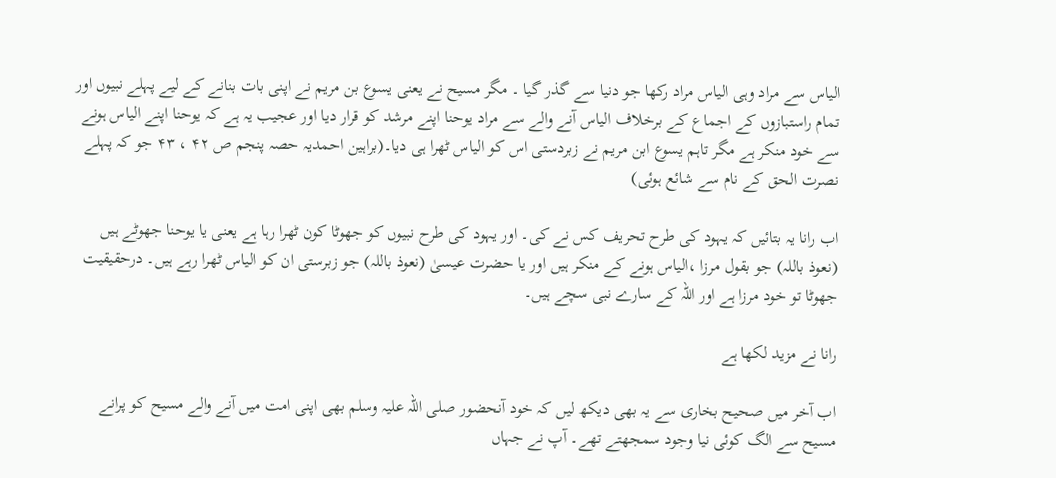الیاس سے مراد وہی الیاس مراد رکھا جو دنیا سے گذر گیا ۔ مگر مسیح نے یعنی یسوع بن مریم نے اپنی بات بنانے کے لیے پہلے نبیوں اور تمام راستبازوں کے اجماع کے برخلاف الیاس آنے والے سے مراد یوحنا اپنے مرشد کو قرار دیا اور عجیب یہ ہے کہ یوحنا اپنے الیاس ہونے سے خود منکر ہے مگر تاہم یسوع ابن مریم نے زبردستی اس کو الیاس ٹھرا ہی دیا۔(براہین احمدیہ حصہ پنجم ص ۴۲ ، ۴۳ جو کہ پہلے نصرت الحق کے نام سے شائع ہوئی)

اب رانا یہ بتائیں کہ یہود کی طرح تحریف کس نے کی۔ اور یہود کی طرح نبیوں کو جھوٹا کون ٹھرا رہا ہے یعنی یا یوحنا جھوٹے ہیں (نعوذ باللہ) جو بقول مرزا ،الیاس ہونے کے منکر ہیں اور یا حضرت عیسیٰ (نعوذ باللہ) جو زبرستی ان کو الیاس ٹھرا رہے ہیں۔ درحقیقیت جھوٹا تو خود مرزا ہے اور اللہ کے سارے نبی سچے ہیں۔

رانا نے مزید لکھا ہے

اب آخر میں صحیح بخاری سے یہ بھی دیکھ لیں کہ خود آنحضور صلی اللہ علیہ وسلم بھی اپنی امت میں آنے والے مسیح کو پرانے مسیح سے الگ کوئی نیا وجود سمجھتے تھے۔ آپ نے جہاں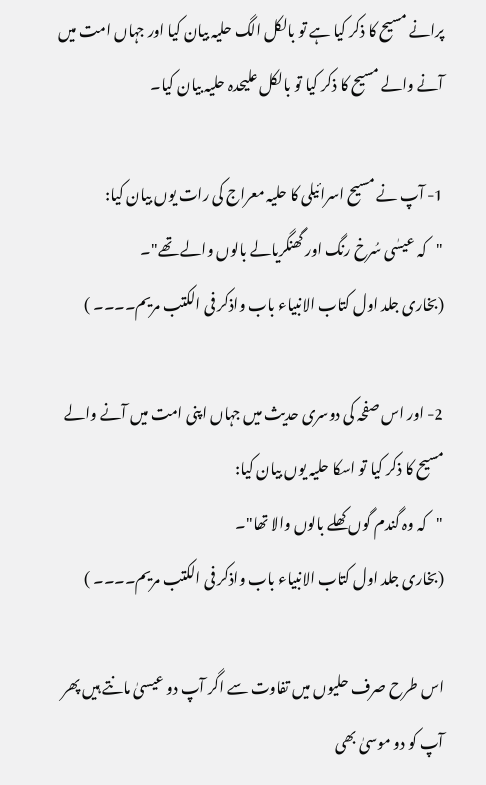پرانے مسیح کا ذکر کیا ہے تو بالکل الگ حلیہ بیان کیا اور جہاں امت میں آنے والے مسیح کا ذکر کیا تو بالکل علیحدہ حلیہ بیان کیا۔

1- آپ نے مسیح اسرائیلی کا حلیہ معراج کی رات یوں بیان کیا:
"کہ عیسٰی سُرخ رنگ اور گھنگریالے بالوں والے تھے"۔
(بخاری جلد اول کتاب الانبیاء باب واذکر فی الکتب مریم۔۔۔۔ )

2- اور اس صفحہ کی دوسری حدیث میں جہاں اپنی امت میں آنے والے مسیح کا ذکر کیا تو اسکا حلیہ یوں بیان کیا:
"کہ وہ گندم گوں کھلے بالوں والا تھا"۔
(بخاری جلد اول کتاب الانبیاء باب واذکر فی الکتب مریم۔۔۔۔ )

اس طرح صرف حلیوں میں تفاوت سے اگر آپ دو عیسیٰ مانتے ہیں پھر آپ کو دو موسیٰ بھی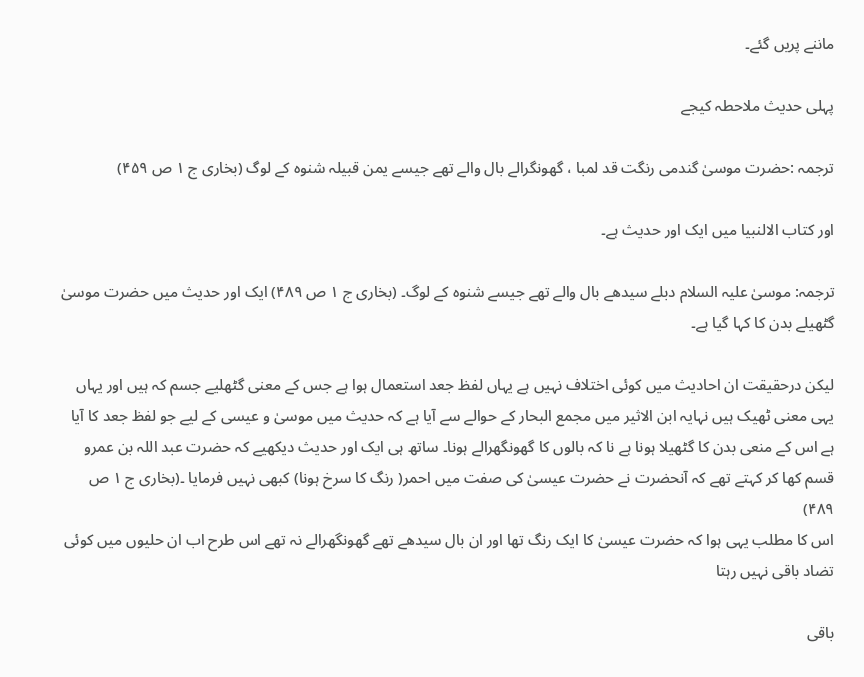ماننے پریں گئے۔

پہلی حدیث ملاحطہ کیجے

ترجمہ :حضرت موسیٰ گندمی رنگت قد لمبا ، گھونگرالے بال والے تھے جیسے یمن قبیلہ شنوہ کے لوگ (بخاری ج ۱ ص ۴۵۹)

اور کتاب الالنبیا میں ایک اور حدیث ہے۔

ترجمہ: موسیٰ علیہ السلام دبلے سیدھے بال والے تھے جیسے شنوہ کے لوگ۔ (بخاری ج ۱ ص ۴۸۹) ایک اور حدیث میں حضرت موسیٰ گٹھیلے بدن کا کہا گیا ہے۔

لیکن درحقیقت ان احادیث میں کوئی اختلاف نہیں ہے یہاں لفظ جعد استعمال ہوا ہے جس کے معنی گٹھلیے جسم کہ ہیں اور یہاں یہی معنی ٹھیک ہیں نہایہ ابن الاثیر میں مجمع البحار کے حوالے سے آیا ہے کہ حدیث میں موسیٰ و عیسی کے لیے جو لفظ جعد کا آیا ہے اس کے منعی بدن کا گٹھیلا ہونا ہے نا کہ بالوں کا گھونگھرالے ہونا۔ ساتھ ہی ایک اور حدیث دیکھیے کہ حضرت عبد اللہ بن عمرو قسم کھا کر کہتے تھے کہ آنحضرت نے حضرت عیسیٰ کی صفت میں احمر( رنگ کا سرخ ہونا) کبھی نہیں فرمایا ۔(بخاری ج ۱ ص ۴۸۹)
اس کا مطلب یہی ہوا کہ حضرت عیسیٰ کا ایک رنگ تھا اور ان بال سیدھے تھے گھونگھرالے نہ تھے اس طرح اب ان حلیوں میں کوئی تضاد باقی نہیں رہتا

باقی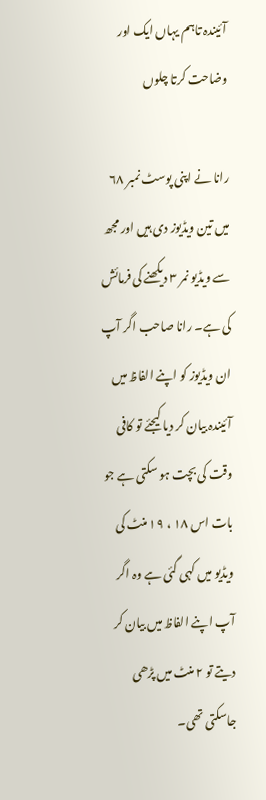آئیندہ تاہم یہاں ایک اور وضاحت کرتا چلوں

رانا نے اپنی پوسٹ نمبر ۶۸ میں تین ویڈیوز دی ہیں اور مجھ سے ویڈیو نمر ۳ دیکھنے کی فرمائش کی ہے۔ رانا صاحب اگر آپ ان ویڈیوز کو اپنے الفاظ میں آئیندہ بیان کر دیا کیجئے تو کافی وقت کی بچت ہو سکتی ہے جو بات اس ۱۸ ، ۱۹ منٹ کی ویڈیو میں کہی گئی ہے وہ اگر آپ اپنے الفاظ میں بیان کر دیتے تو ۲ منٹ میں پڑھی جاسکتی تھی۔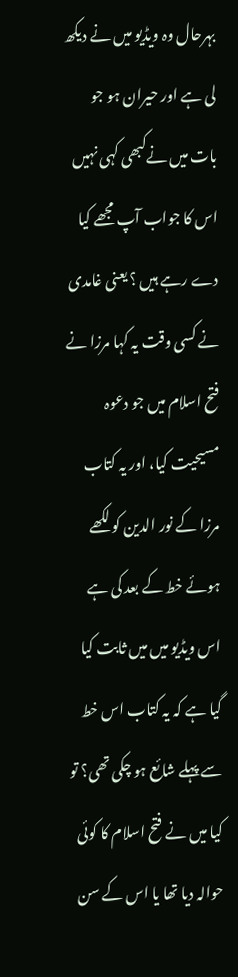بہرحال وہ ویڈیو میں نے دیکھ لی ہے اور حیران ہو جو بات میں نےکبھی کہی نہیں اس کا جواب آپ مجھے کیا دے رہے ہیں ؟ یعنی غامدی نے کسی وقت یہ کہا مرزا نے فتح اسلام میں جو دعوہ مسیحیت کیا، اور یہ کتاب مرزا کے نور الدین کو لکھے ہوئے خط کے بعد کی ہے اس ویڈیو میں میں ثابت کیا گیا ہے کہ یہ کتاب اس خط سے پہلے شائع ہو چکی تھی؟ تو کیا میں نے فتح اسلام کا کوئی حوالہ دیا تھا یا اس کے سن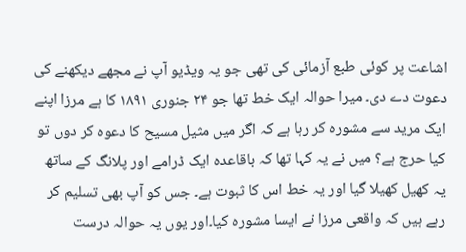اشاعت پر کوئی طبع آزمائی کی تھی جو یہ ویڈیو آپ نے مجھے دیکھنے کی دعوت دے دی۔ میرا حوالہ ایک خط تھا جو ۲۴ جنوری ۱۸۹۱ کا ہے مرزا اپنے ایک مرید سے مشورہ کر رہا ہے کہ اگر میں مثیل مسیح کا دعوہ کر دوں تو کیا حرج ہے؟ میں نے یہ کہا تھا کہ باقاعدہ ایک ڈرامے اور پلانگ کے ساتھ یہ کھیل کھیلا گیا اور یہ خط اس کا ثبوت ہے۔ جس کو آپ بھی تسلیم کر رہے ہیں کہ واقعی مرزا نے ایسا مشورہ کیا۔اور یوں یہ حوالہ درست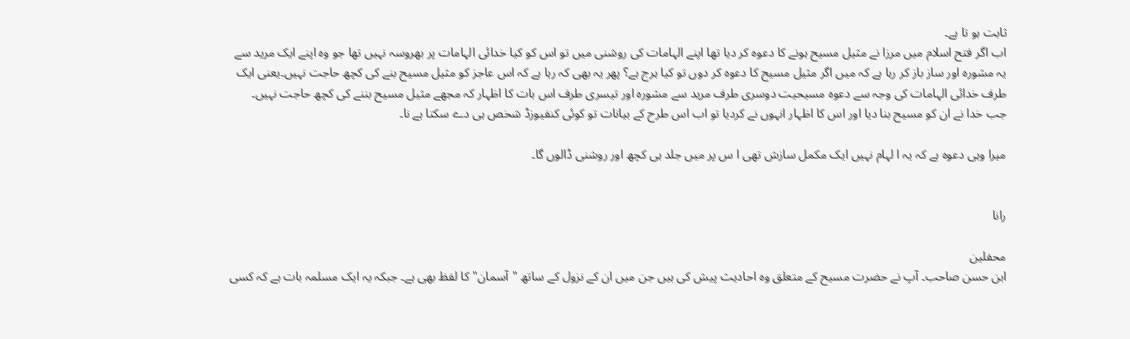ثابت ہو تا ہے۔
اب اگر فتح اسلام میں مرزا نے مثیل مسیح ہونے کا دعوہ کر دیا تھا اپنے الہامات کی روشنی میں تو اس کو کیا خدائی الہامات پر بھروسہ نہیں تھا جو وہ اپنے ایک مرید سے یہ مشورہ اور ساز باز کر رہا ہے کہ میں اگر مثیل مسیح کا دعوہ کر دوں تو کیا ہرج ہے؟ پھر یہ بھی کہ رہا ہے کہ اس عاجز کو مثیل مسیح بنے کی کچھ حاجت نہیں۔یعنی ایک طرف خدائی الہامات کی وجہ سے دعوہ مسیحیت دوسری طرف مرید سے مشورہ اور تیسری طرف اس بات کا اظہار کہ مجھے مثیل مسیح بننے کی کچھ حاجت نہیں۔ جب خدا نے ان کو مسیح بنا دیا اور اس کا اظہار انہوں نے کردیا تو اب اس طرح کے بیانات تو کوئی کنفیوزڈ شخص ہی دے سکتا ہے نا۔

میرا وہی دعوہ ہے کہ یہ ا لہام نہیں ایک مکمل سازش تھی ا س پر میں جلد ہی کچھ اور روشنی ڈالوں گا۔


رانا

محفلین
ابن حسن صاحب۔ آپ نے حضرت مسیح کے متعلق وہ احادیث پیش کی ہیں جن میں ان کے نزول کے ساتھ "آسمان" کا لفظ بھی ہے۔ جبکہ یہ ایک مسلمہ بات ہے کہ کسی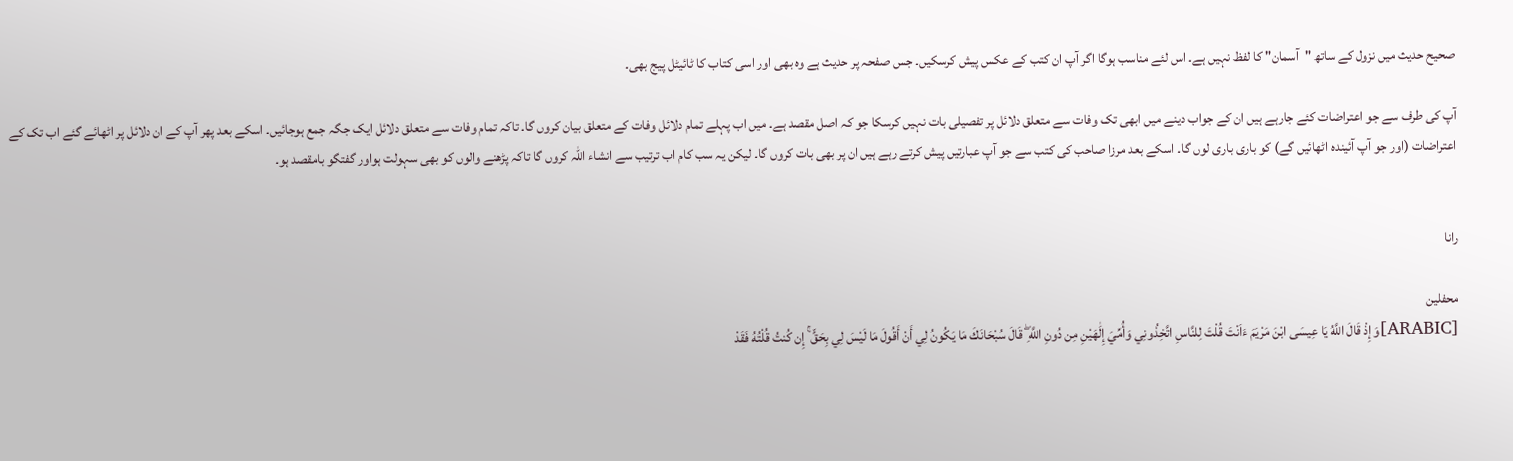صحیح حدیث میں نزول کے ساتھ "آسمان" کا لفظ نہیں ہے۔ اس لئے مناسب ہوگا اگر آپ ان کتب کے عکس پیش کرسکیں۔ جس صفحہ پر حدیث ہے وہ بھی اور اسی کتاب کا ٹائیٹل پیج بھی۔

آپ کی طرف سے جو اعتراضات کئے جارہے ہیں ان کے جواب دینے میں ابھی تک وفات سے متعلق دلائل پر تفصیلی بات نہیں کرسکا جو کہ اصل مقصد ہے۔ میں اب پہلے تمام دلائل وفات کے متعلق بیان کروں گا۔ تاکہ تمام وفات سے متعلق دلائل ایک جگہ جمع ہوجائیں۔ اسکے بعد پھر آپ کے ان دلائل پر اٹھائے گئے اب تک کے اعتراضات (اور جو آپ آئیندہ اٹھائیں گے) کو باری باری لوں گا۔ اسکے بعد مرزا صاحب کی کتب سے جو آپ عبارتیں پیش کرتے رہے ہیں ان پر بھی بات کروں گا۔ لیکن یہ سب کام اب ترتیب سے انشاء اللہ کروں گا تاکہ پڑھنے والوں کو بھی سہولت ہواور گفتگو بامقصد ہو۔


رانا

محفلین
[ARABIC]وَإِذْ قَالَ اللَّهُ يَا عِيسَى ابْنَ مَرْيَمَ ءَاَنْتَ قُلْتَ لِلنَّاسِ اتَّخِذُونِي وَأُمِّيَ إِلَٰهَيْنِ مِن دُونِ اللَّهِ ۖ قَالَ سُبْحَانَكَ مَا يَكُونُ لِي أَنْ أَقُولَ مَا لَيْسَ لِي بِحَقٍّ ۚ إِن كُنتُ قُلْتُهُ فَقَدْ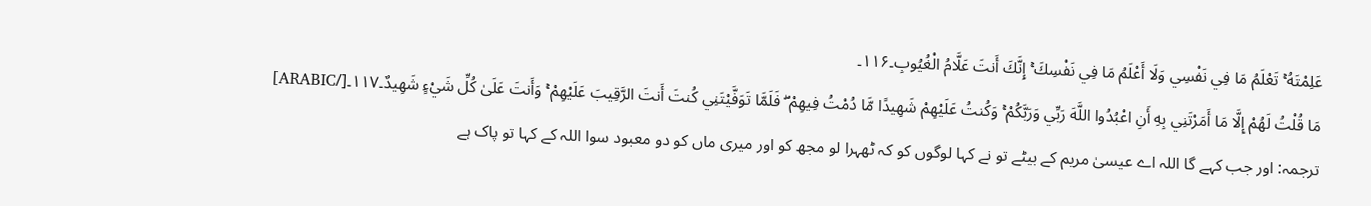عَلِمْتَهُ ۚ تَعْلَمُ مَا فِي نَفْسِي وَلَا أَعْلَمُ مَا فِي نَفْسِكَ ۚ إِنَّكَ أَنتَ عَلَّامُ الْغُيُوبِ۔۱۱۶۔
مَا قُلْتُ لَهُمْ إِلَّا مَا أَمَرْتَنِي بِهِ أَنِ اعْبُدُوا اللَّهَ رَبِّي وَرَبَّكُمْ ۚ وَكُنتُ عَلَيْهِمْ شَهِيدًا مَّا دُمْتُ فِيهِمْ ۖ فَلَمَّا تَوَفَّيْتَنِي كُنتَ أَنتَ الرَّقِيبَ عَلَيْهِمْ ۚ وَأَنتَ عَلَىٰ كُلِّ شَيْءٍ شَهِيدٌ۔۱۱۷۔[/ARABIC]
ترجمہ: اور جب کہے گا اللہ اے عیسیٰ مریم کے بیٹے تو نے کہا لوگوں کو کہ ٹھہرا لو مجھ کو اور میری ماں کو دو معبود سوا اللہ کے کہا تو پاک ہے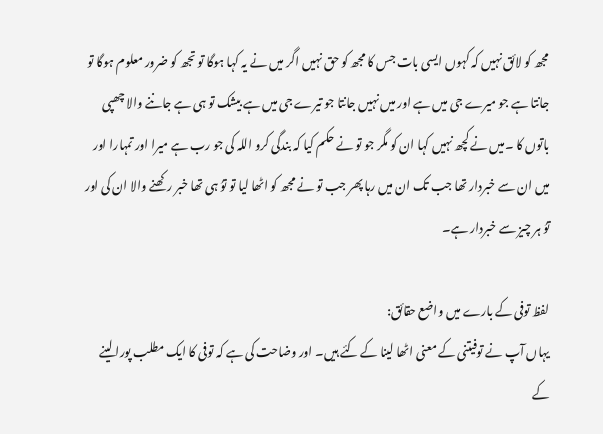مجھ کو لائق نہیں کہ کہوں ایسی بات جس کا مجھ کو حق نہیں اگر میں نے یہ کہا ہوگا تو تجھ کو ضرور معلوم ہوگا تو جانتا ہے جو میرے جی میں ہے اور میں نہیں جانتا جو تیرے جی میں ہے بیشک تو ہی ہے جاننے والا چھپی باتوں کا ۔میں نے کچھ نہیں کہا ان کو مگر جو تو نے حکم کیا کہ بندگی کرو اللہ کی جو رب ہے میرا اور تمہارا اور میں ان سے خبردار تھا جب تک ان میں رہا پھر جب تو نے مجھ کو اٹھا لیا تو توُ ہی تھا خبر رکھنے والا ان کی اور توُ ہر چیز سے خبردار ہے۔

لفظ توفی کے بارے میں واضع حقائق:
یہاں آپ نے توفیتنی کے معنی اٹھا لینا کے کئے ہیں۔ اور وضاحت کی ہے کہ توفی کا ایک مطلب پورا لینے کے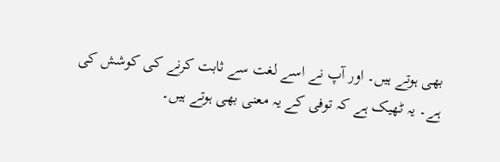بھی ہوتے ہیں۔ اور آپ نے اسے لغت سے ثابت کرنے کی کوشش کی ہے۔ یہ ٹھیک ہے کہ توفی کے یہ معنی بھی ہوتے ہیں۔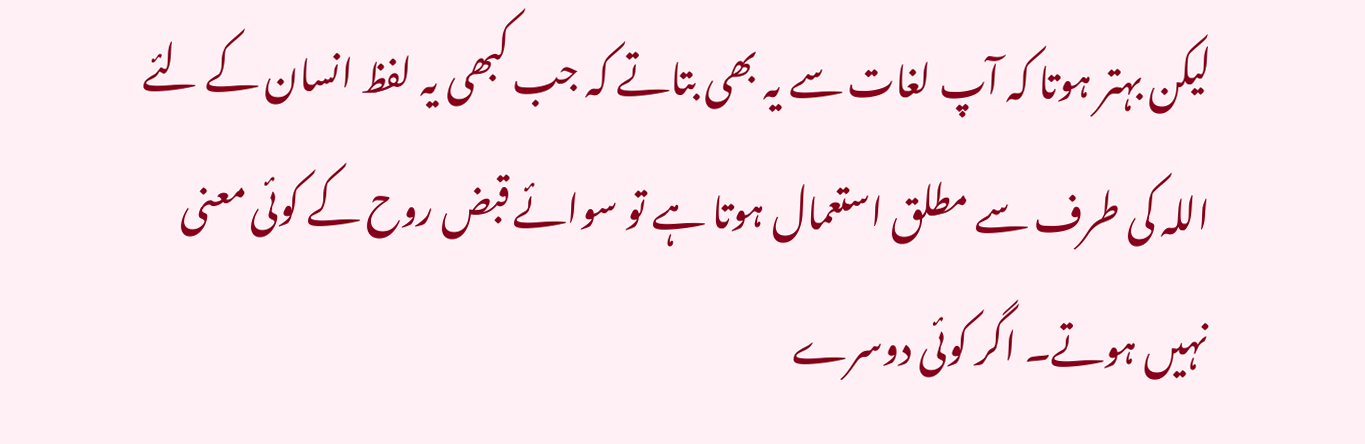لیکن بہتر ہوتا کہ آپ لغات سے یہ بھی بتاتے کہ جب کبھی یہ لفظ انسان کے لئے اللہ کی طرف سے مطلق استعمال ہوتا ہے تو سوائے قبض روح کے کوئی معنی نہیں ہوتے۔ اگر کوئی دوسرے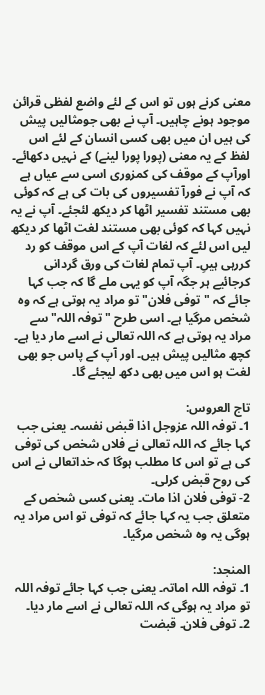معنی کرنے ہوں تو اس کے لئے واضع لفظی قرائن موجود ہونے چاہیں۔ آپ نے بھی جومثالیں پیش کی ہیں ان میں بھی کسی انسان کے لئے اس لفظ کے یہ معنی (پورا پورا لینے) کے نہیں دکھائے۔ اورآپ کے موقف کی کمزوری اسی سے عیاں ہے کہ آپ نے فورآ تفسیروں کی بات کی ہے کہ کوئی بھی مستند تفسیر اٹھا کر دیکھ لئجئے۔ آپ نے یہ نہیں کہا کہ کوئی بھی مستند لغت اٹھا کر دیکھ لیں اس لئے کہ لغات آپ کے اس موقف کو رد کررہی ہیںِ۔ آپ تمام لغات کی ورق گردانی کرجائیے ہر جگہ آپ کو یہی ملے گا کہ جب کہا جائے کہ "توفی فلان" تو مراد یہ ہوتی ہے کہ وہ شخص مرگیا ہے۔ اسی طرح "توفہ اللہ" سے مراد یہ ہوتی ہے کہ اللہ تعالی نے اسے مار دیا ہے۔ کچھ مثالیں پیش ہیں۔ اور آپ کے پاس جو بھی لغت ہو اس میں بھی دکھ لیجئے گا۔

تاج العروس:
1۔ توفہ اللہ عزوجل اذا قبض نفسہ۔ یعنی جب کہا جائے کہ اللہ تعالی نے فلاں شخص کی توفی کی ہے تو اس کا مطلب ہوگا کہ خداتعالی نے اس کی روح قبض کرلی۔
2- توفی فلان اذا مات۔ یعنی کسی شخص کے متعلق جب یہ کہا جائے کہ توفی تو اس مراد یہ ہوگی یہ وہ شخص مرگیا۔

المنجد:
1۔ توفہ اللہ اماتہ۔ یعنی جب کہا جائے توفہ اللہ تو مراد یہ ہوگی کہ اللہ تعالی نے اسے مار دیا۔
2۔ توفی فلان۔ قبضت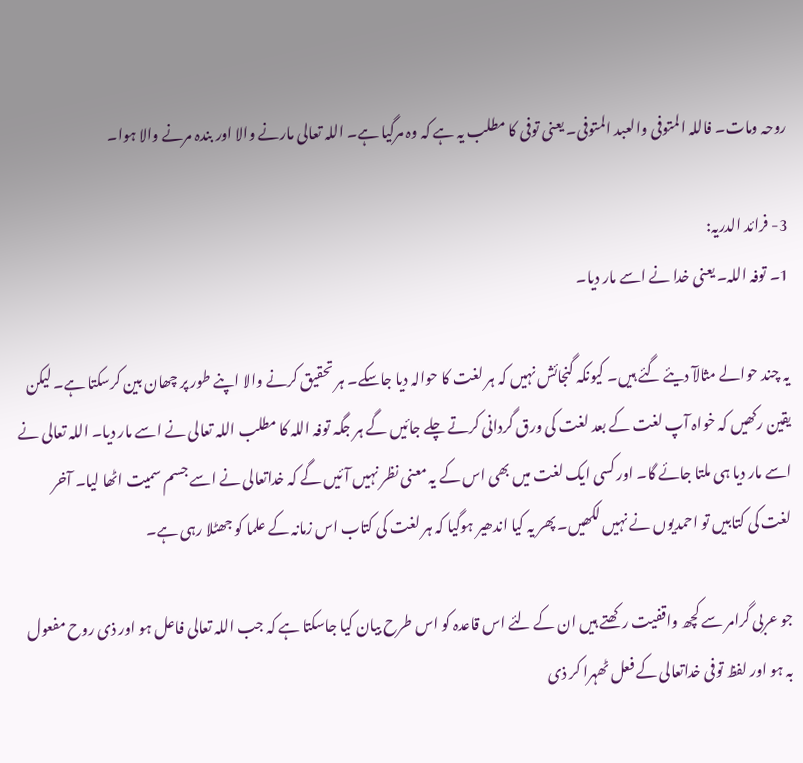روحہ ومات۔ فاللہ المتوفی والعبد المتوفی۔ یعنی توفی کا مطلب یہ ہے کہ وہ مرگیا ہے۔ اللہ تعالی مارنے والا اور بندہ مرنے والا ہوا۔

3- فرائد الدریہ:
1۔ توفہ اللہ۔ یعنی خدا نے اسے مار دیا۔

یہ چند حوالے مثالآ دیئے گئے ہیں۔ کیونکہ گنجائش نہیں کہ ہر لغت کا حوالہ دیا جاسکے۔ ہر تحقیق کرنے والا اپنے طور پر چھان بین کرسکتا ہے۔ لیکن یقین رکھیں کہ خواہ آپ لغت کے بعد لغت کی ورق گردانی کرتے چلے جائیں گے ہر جگہ توفہ اللہ کا مطلب اللہ تعالی نے اسے مار دیا۔ اللہ تعالی نے اسے مار دیا ہی ملتا جائے گا۔ اور کسی ایک لغت میں بھی اس کے یہ معنی نظر نہیں آئیں گے کہ خداتعالی نے اسے جسم سمیت اٹھا لیا۔ آخر لغت کی کتابیں تو احمدیوں نے نہیں لکھیں۔ پھر یہ کیا اندھیر ہوگیا کہ ہر لغت کی کتاب اس زمانہ کے علما کو جھٹلا رہی ہے۔

جو عربی گرامر سے کچھ واقفیت رکھتے ہیں ان کے لئے اس قاعدہ کو اس طرح بیان کیا جاسکتا ہے کہ جب اللہ تعالی فاعل ہو اور ذی روح مفعول بہ ہو اور لفظ توفی خداتعالی کے فعل ٹھہرا کر ذی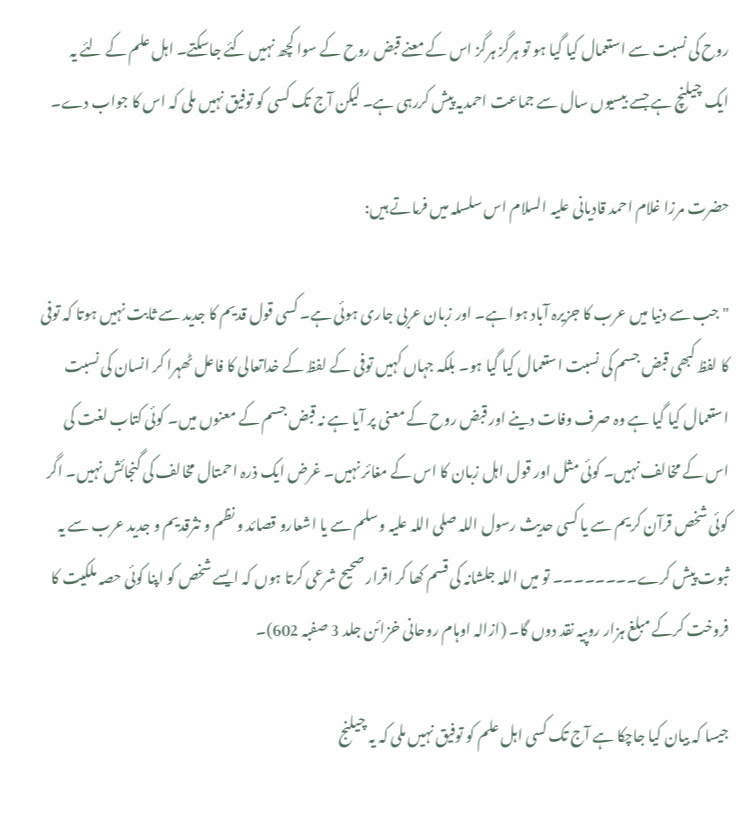روح کی نسبت سے استعمال کیا گیا ہو تو ہرگز ہرگز اس کے معنے قبض روح کے سوا کچھ نہیں کئے جاسکتے۔ اہل علم کے لئے یہ ایک چیلنچ ہے جسے بیسیوں سال سے جماعت احمدیہ پیش کررہی ہے۔ لیکن آج تک کسی کو توفیق نہیں ملی کہ اس کا جواب دے۔

حضرت مرزا غلام احمد قادیانی علیہ السلام اس سلسلہ میں فرماتے ہیں:

"جب سے دنیا میں عرب کا جزیرہ آباد ہوا ہے۔ اور زبان عربی جاری ہوئی ہے۔ کسی قول قدیم کا جدید سے ثابت نہیں ہوتا کہ توفی کا لفظ کبھی قبض جسم کی نسبت استعمال کیا گیا ہو۔ بلکہ جہاں کہیں توفی کے لفظ کے خداتعالی کا فاعل ٹھہرا کر انسان کی نسبت استعمال کیا گیا ہے وہ صرف وفات دینے اور قبض روح کے معنی پر آیا ہے نہ قبض جسم کے معنوں میں۔ کوئی کتاب لغت کی اس کے مخالف نہیں۔ کوئی مثل اور قول اہل زبان کا اس کے مغائر نہیں۔ غرض ایک ذرہ احمتال مخالف کی گنجائش نہیں۔ اگر کوئی شخص قرآن کریم سے یا کسی حدیث رسول اللہ صلی اللہ علیہ وسلم سے یا اشعارو قصائد و نظم و نثرقدیم و جدید عرب سے یہ ثبوت پیش کرے۔۔۔۔۔۔۔۔ تو میں اللہ جلشانہ کی قسم کھا کر اقرار صحیح شرعی کرتا ہوں کہ ایسے شخص کو اپنا کوئی حصہ ملکیت کا فروخت کرکے مبلغ ہزار روپیہ نقد دوں گا۔ (ازالہ اوہام روحانی خزائن جلد 3 صفبہ 602)۔

جیسا کہ بیان کیا جاچکا ہے آج تک کسی اہل علم کو توفیق نہیں ملی کہ یہ چیلنج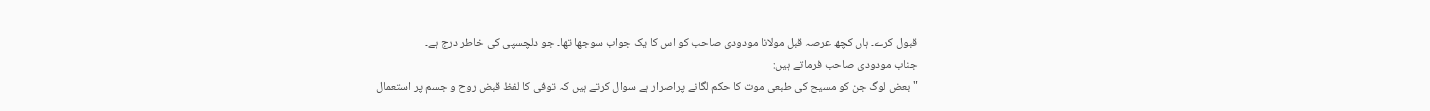قبول کرے۔ ہاں کچھ عرصہ قبل مولانا مودودی صاحب کو اس کا یک جواب سوجھا تھا۔ جو دلچسپی کی خاطر درج ہے۔
جناب مودودی صاحب فرماتے ہیں:
"بعض لوگ جن کو مسیح کی طبعی موت کا حکم لگانے پراصرار ہے سوال کرتے ہیں کہ توفی کا لفظ قبض روح و جسم پر استعمال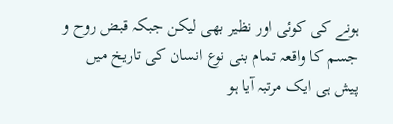ہونے کی کوئی اور نظیر بھی لیکن جبکہ قبض روح و جسم کا واقعہ تمام بنی نوع انسان کی تاریخ میں پیش ہی ایک مرتبہ آیا ہو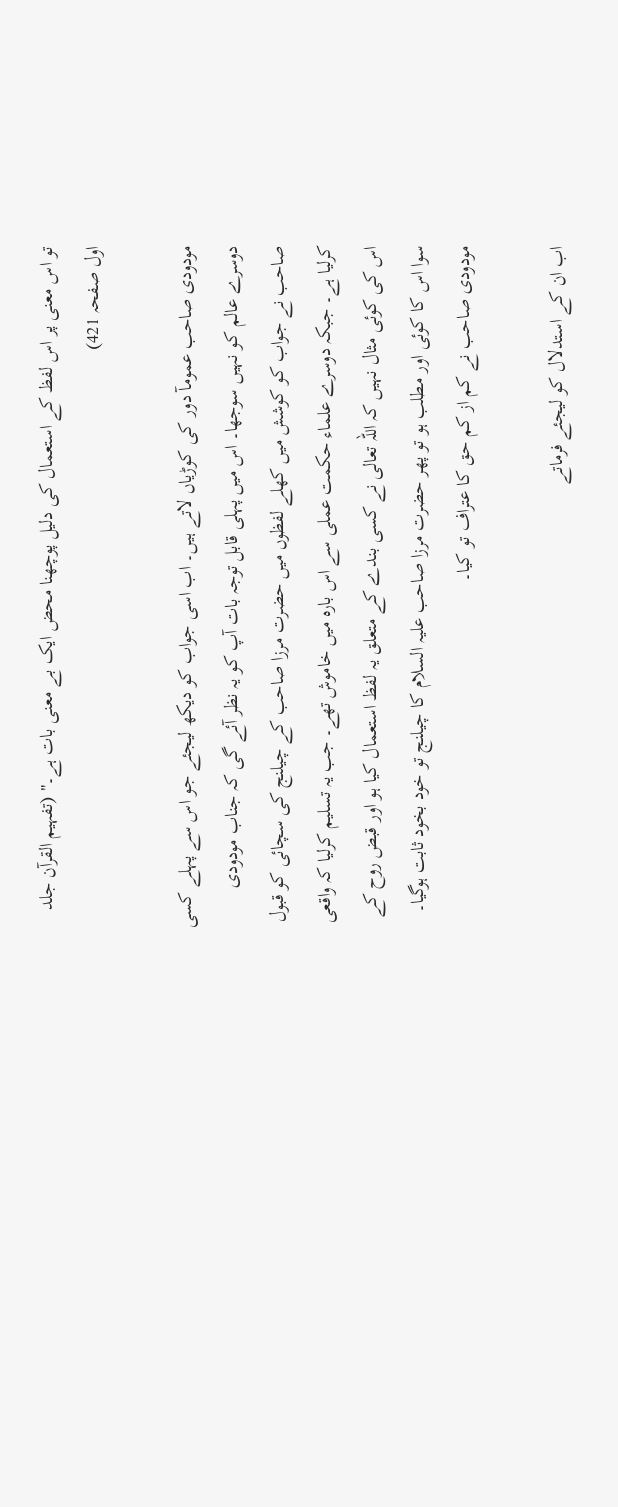تو اس معنی پر اس لفظ کے استعمال کی دلیل پوچھنا محض ایک بے معنی بات ہے۔" (تفہیم القرآن جلد اول صفحہ 421)

مودودی صاحب عمومآ دور کی کوڑیاں لاتے ہیں۔ اب اسی جواب کو دیکھ لیجئے جو اس سے پہلے کسی دوسرے عالم کو نہیں سوجھا۔ اس میں پہلی قابل توجہ بات آپ کو یہ نظر آئے گی کہ جناب مودودی صاحب نے جواب کو کوشش میں کھلے لفظوں میں حضرت مرزا صاحب کے چیلنج کی سچائی کو قبول کرلیا ہے۔ جبکہ دوسرے علماء حکمت عملی سے اس بارہ میں خاموش تھے۔ جب یہ تسلیم کرلیا کہ واقعی اس کی کوئی مثال نہیں کہ اللہ تعالی نے کسی بندے کے متعلق یہ لفظ استعمال کیا ہو اور قبض روح کے سوا اس کا کوئی اور مطلب ہو تو پھر حضرت مرزا صاحب علیہ السلام کا چیلنج تو خود بخود ثابت ہوگیا۔ مودودی صاحب نے کم از کم حق کا عتراف تو کیا۔

اب ان کے استدلال کو لیجئے فرماتے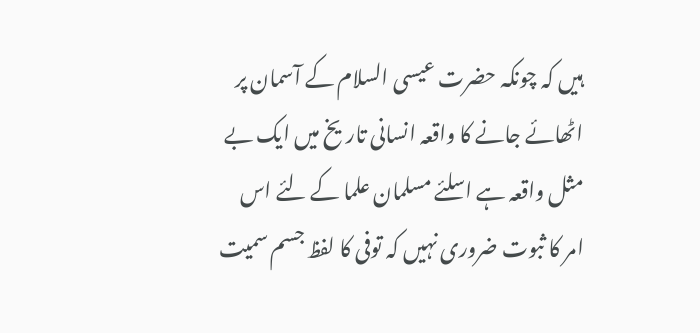ہیں کہ چونکہ حضرت عیسی السلام کے آسمان پر اٹھائے جانے کا واقعہ انسانی تاریخ میں ایک بے مثل واقعہ ہے اسلئے مسلمان علما کے لئے اس امر کا ثبوت ضروری نہیں کہ توفی کا لفظ جسم سمیت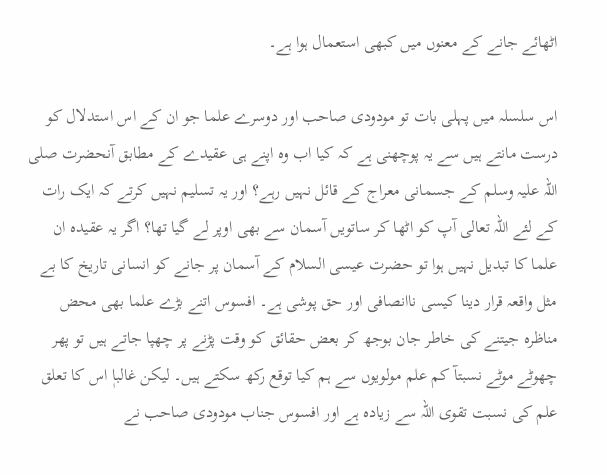اٹھائے جانے کے معنوں میں کبھی استعمال ہوا ہے۔

اس سلسلہ میں پہلی بات تو مودودی صاحب اور دوسرے علما جو ان کے اس استدلال کو درست مانتے ہیں سے یہ پوچھنی ہے کہ کیا اب وہ اپنے ہی عقیدے کے مطابق آنحضرت صلی اللہ علیہ وسلم کے جسمانی معراج کے قائل نہیں رہے؟ اور یہ تسلیم نہیں کرتے کہ ایک رات کے لئے اللہ تعالی آپ کو اٹھا کر ساتویں آسمان سے بھی اوپر لے گیا تھا؟ اگر یہ عقیدہ ان علما کا تبدیل نہیں ہوا تو حضرت عیسی السلام کے آسمان پر جانے کو انسانی تاریخ کا بے مثل واقعہ قرار دینا کیسی ناانصافی اور حق پوشی ہے۔ افسوس اتنے بڑے علما بھی محض مناظرہ جیتنے کی خاطر جان بوجھ کر بعض حقائق کو وقت پڑنے پر چھپا جاتے ہیں تو پھر چھوٹے موٹے نسبتآ کم علم مولویوں سے ہم کیا توقع رکھ سکتے ہیں۔ لیکن غالباٖ اس کا تعلق علم کی نسبت تقوی اللہ سے زیادہ ہے اور افسوس جناب مودودی صاحب نے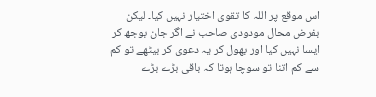اس موقع پر اللہ کا تقوی اختیار نہیں کیا۔ لیکن بفرض محال مودودی صاحب نے اگر جان بوجھ کر ایسا نہیں کیا اور بھول کر یہ دعوی کر بیٹھے تو کم سے کم اتنا تو سوچا ہوتا کہ باقی بڑے بڑے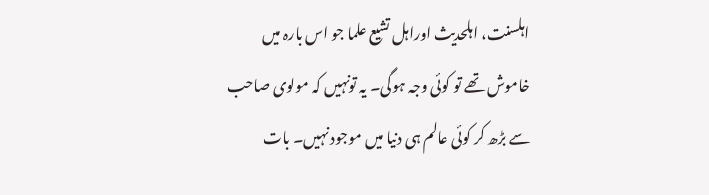اہلسنت، اہلحدیث اوراہل تشیع علما جو اس بارہ میں خاموش تھے تو کوئی وجہ ہوگی۔ یہ تونہیں کہ مولوی صاحب سے بڑھ کر کوئی عالم ہی دنیا میں موجود نہیں۔ بات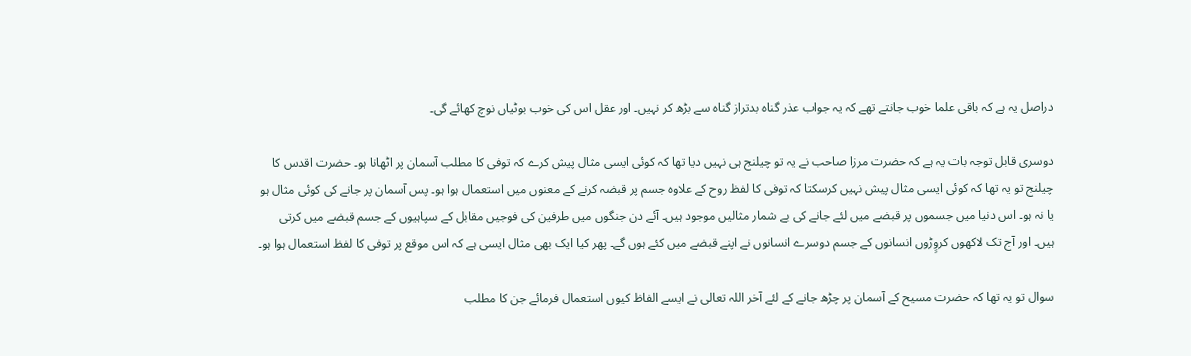دراصل یہ ہے کہ باقی علما خوب جانتے تھے کہ یہ جواب عذر گناہ بدتراز گناہ سے بڑھ کر نہیں۔ اور عقل اس کی خوب بوٹیاں نوچ کھائے گی۔

دوسری قابل توجہ بات یہ ہے کہ حضرت مرزا صاحب نے یہ تو چیلنج ہی نہیں دیا تھا کہ کوئی ایسی مثال پیش کرے کہ توفی کا مطلب آسمان پر اٹھانا ہو۔ حضرت اقدس کا چیلنج تو یہ تھا کہ کوئی ایسی مثال پیش نہیں کرسکتا کہ توفی کا لفظ روح کے علاوہ جسم پر قبضہ کرنے کے معنوں میں استعمال ہوا ہو۔ پس آسمان پر جانے کی کوئی مثال ہو یا نہ ہو۔ اس دنیا میں جسموں پر قبضے میں لئے جانے کی بے شمار مثالیں موجود ہیں۔ آئے دن جنگوں میں طرفین کی فوجیں مقابل کے سپاہیوں کے جسم قبضے میں کرتی ہیں۔ اور آج تک لاکھوں کروٍڑوں انسانوں کے جسم دوسرے انسانوں نے اپنے قبضے میں کئے ہوں گے۔ پھر کیا ایک بھی مثال ایسی ہے کہ اس موقع پر توفی کا لفظ استعمال ہوا ہو۔

سوال تو یہ تھا کہ حضرت مسیح کے آسمان پر چڑھ جانے کے لئے آخر اللہ تعالی نے ایسے الفاظ کیوں استعمال فرمائے جن کا مطلب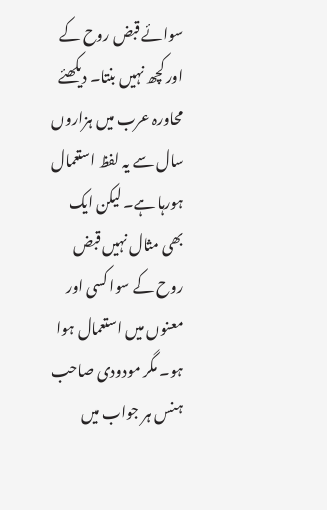سوائے قبض روح کے اور کچھ نہیں بنتا۔ دیکھئے محاورہ عرب میں ہزاروں سال سے یہ لفظ استعمال ہورہا ہے۔ لیکن ایک بھی مثال نہیں قبض روح کے سوا کسی اور معنوں میں استعمال ہوا ہو۔ مگر مودودی صاحب ہنس ہر جواب میں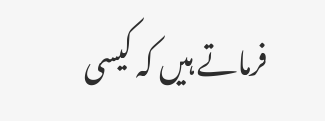فرماتے ہیں کہ کیسی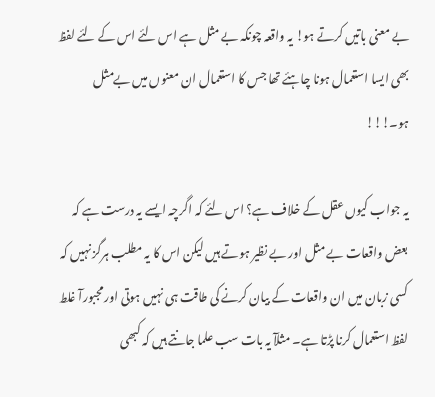بے معنی باتیں کرتے ہو! یہ واقعہ چونکہ بے مثل ہے اس لئے اس کے لئے لفظ بھی ایسا استعمال ہونا چاہئے تھا جس کا استعمال ان معنوں میں بےمثل ہو۔!!!

یہ جواب کیوں عقل کے خلاف ہے؟ اس لئے کہ اگرچہ ایسے یہ درست ہے کہ بعض واقعات بے مثل اور بے نظیر ہوتے ہیں لیکن اس کا یہ مطلب ہرگز نہیں کہ کسی زبان میں ان واقعات کے بیان کرنے کی طاقت ہی نہیں ہوتی اور مجبورآ غلط لفظ استعمال کرنا پڑتا ہے۔ مثلآ یہ بات سب علما جانتے ہیں کہ کبھی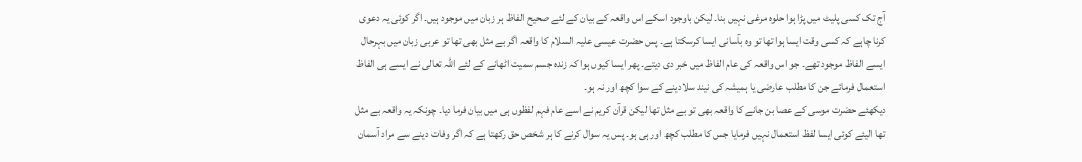آج تک کسی پلیٹ میں پڑا ہوا حلوہ مرغی نہیں بنا۔ لیکن باوجود اسکے اس واقعہ کے بیان کے لئے صحیح الفاظ ہر زبان میں موجود ہیں۔ اگر کوئی یہ دعوی کرنا چاہے کہ کسی وقت ایسا ہوا تھا تو وہ بآسانی ایسا کرسکتا ہے۔ پس حضرت عیسی علیہ السلام کا واقعہ اگر بے مثل بھی تھا تو عربی زبان میں بہرحال ایسے الفاظ موجود تھے۔ جو اس واقعہ کی عام الفاظ میں خبر دی دیتے۔ پھر ایسا کیوں ہوا کہ زندہ جسم سمیت اٹھانے کے لئے اللہ تعالی نے ایسے ہی الفاظ استعمال فرمائے جن کا مطلب عارضی یا ہمیشہ کی نیند سلادینے کے سوا کچھ اور نہ ہو۔
دیکھئے حضرت موسی کے عصا بن جانے کا واقعہ بھی تو بے مثل تھا لیکن قرآن کریم نے اسے عام فہم لفظوں ہی میں بیان فرما دیا۔ چونکہ یہ واقعہ بے مثل تھا الیئے کوئی ایسا لفظ استعمال نہیں فرمایا جس کا مطلب کچھ اور ہی ہو۔ پس یہ سوال کرنے کا ہر شخص حق رکھتا ہے کہ اگر وفات دینے سے مراد آسمان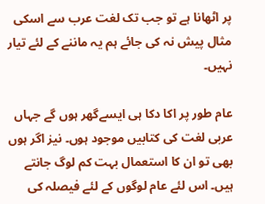پر اٹھانا ہے تو جب تک لغت عرب سے اسکی مثال پیش نہ کی جائے ہم یہ ماننے کے لئے تیار نہیں۔

عام طور پر اکا دکا ہی ایسےگھر ہوں گے جہاں عربی لغت کی کتابیں موجود ہوں۔ نیز اگر ہوں بھی تو ان کا استعمال بہت کم لوگ جانتے ہیں۔ اس لئے عام لوگوں کے لئے فیصلہ کی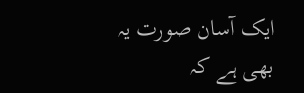ایک آسان صورت یہ بھی ہے کہ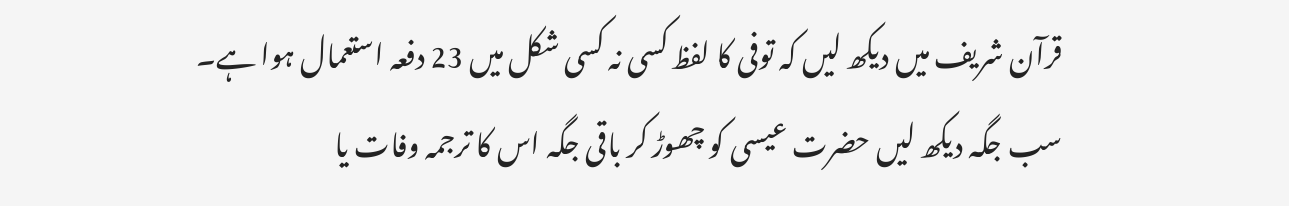قرآن شریف میں دیکھ لیں کہ توفی کا لفظ کسی نہ کسی شکل میں 23 دفعہ استعمال ہوا ہے۔ سب جگہ دیکھ لیں حضرت عیسی کو چھوڑ کر باقی جگہ اس کا ترجمہ وفات یا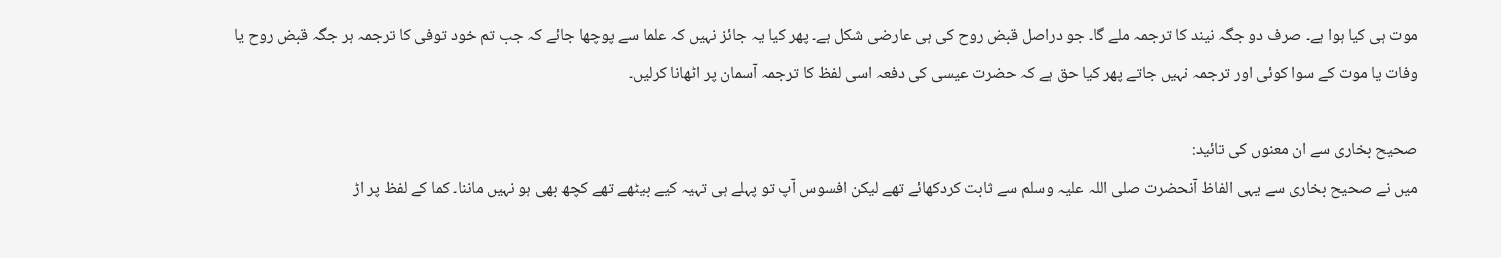موت ہی کیا ہوا ہے۔ صرف دو جگہ نیند کا ترجمہ ملے گا۔ جو دراصل قبض روح کی ہی عارضی شکل ہے۔ پھر کیا یہ جائز نہیں کہ علما سے پوچھا جائے کہ جب تم خود توفی کا ترجمہ ہر جگہ قبض روح یا وفات یا موت کے سوا کوئی اور ترجمہ نہیں جاتے پھر کیا حق ہے کہ حضرت عیسی کی دفعہ اسی لفظ کا ترجمہ آسمان پر اٹھانا کرلیں۔

صحیح بخاری سے ان معنوں کی تائید:
میں نے صحیح بخاری سے یہی الفاظ آنحضرت صلی اللہ علیہ وسلم سے ثابت کردکھائے تھے لیکن افسوس آپ تو پہلے ہی تہیہ کیے بیٹھے تھے کچھ بھی ہو نہیں ماننا۔ کما کے لفظ پر اڑ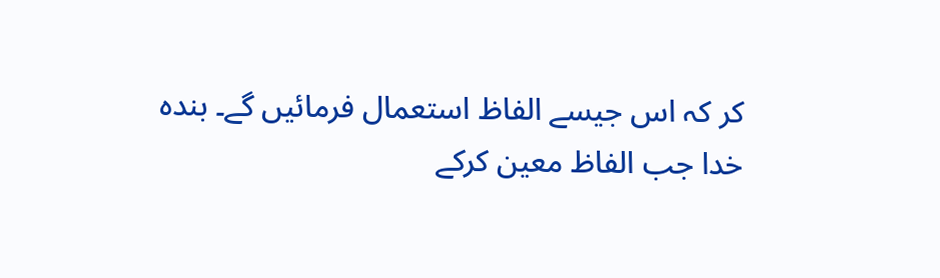کر کہ اس جیسے الفاظ استعمال فرمائیں گے۔ بندہ خدا جب الفاظ معین کرکے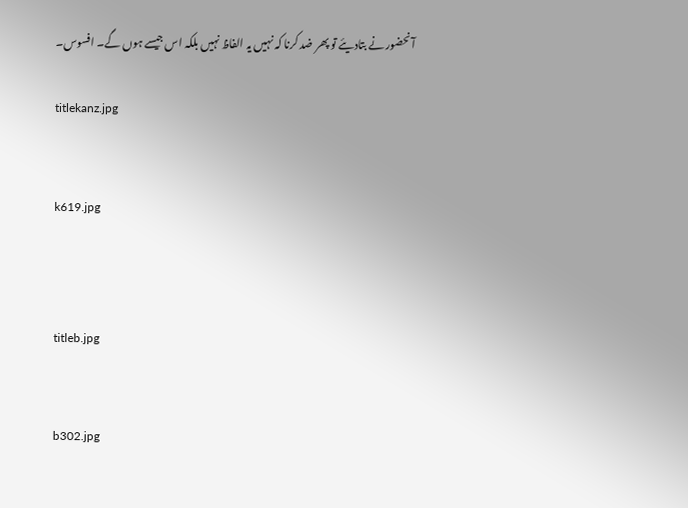آنحضور نے بتادیئے تو پھر ضد کرنا کہ نہیں یہ الفاظ نہیں بلکہ اس جیسے ہوں گے۔ افسوس۔

titlekanz.jpg


k619.jpg



titleb.jpg


b302.jpg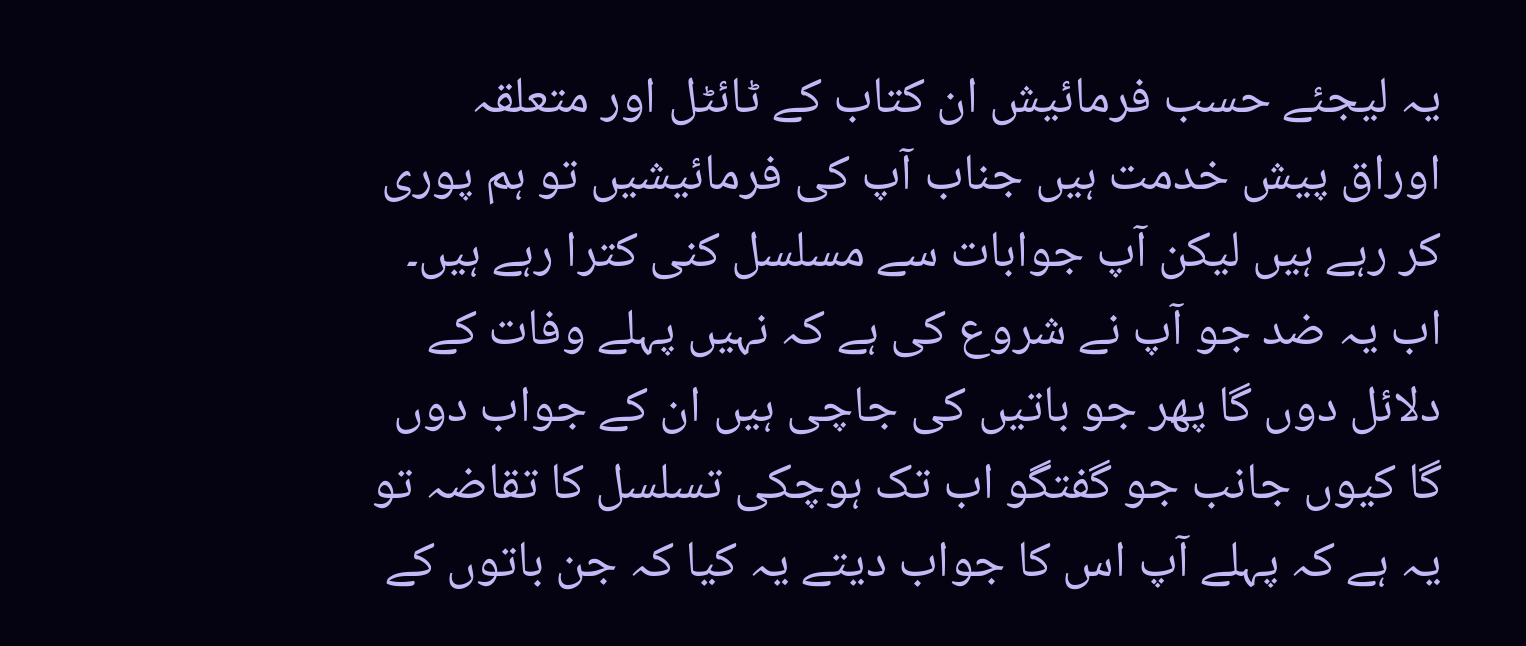یہ لیجئے حسب فرمائیش ان کتاب کے ٹائٹل اور متعلقہ اوراق پیش خدمت ہیں جناب آپ کی فرمائیشیں تو ہم پوری کر رہے ہیں لیکن آپ جوابات سے مسلسل کنی کترا رہے ہیں۔ اب یہ ضد جو آپ نے شروع کی ہے کہ نہیں پہلے وفات کے دلائل دوں گا پھر جو باتیں کی جاچی ہیں ان کے جواب دوں گا کیوں جانب جو گفتگو اب تک ہوچکی تسلسل کا تقاضہ تو یہ ہے کہ پہلے آپ اس کا جواب دیتے یہ کیا کہ جن باتوں کے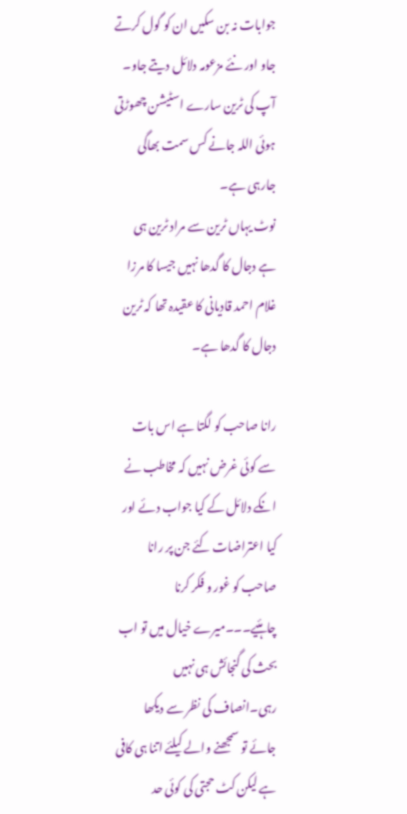جوابات نہ بن سکیں ان کو گول کرتے جاو اور نئے مزعومہ دلائل دیتے جاو۔ آپ کی ٹرین سارے اسٹیشن چھوڑتی ہوئی اللہ جانے کس سمت بھاگی جارہی ہے۔
نوٹ یہاں ٹرین سے مراد ٹرین ہی ہے دجال کا گدھا نہیں جیسا کا مرزا غلام احمد قادیانی کا عقیدہ تھا کہ ٹرین دجال کا گدھا ہے۔

رانا صاحب کو لگتا ہے اس بات سے کوئی غرض نہیں کہ مخاطب نے انکے دلائل کے کیا جواب دئے اور کیا اعتراضات کئے جن پر رانا صاحب کو غور و فکر کرنا چاہئیے۔۔۔میرے خیال میں تو اب بحث کی گنجائش ہی نہیں رہی۔انصاف کی نظر سے دیکھا جائے تو سمجھنے والے کیلئے اتنا ہی کافی ہے لیکن کٹ حجتی کی کوئی حد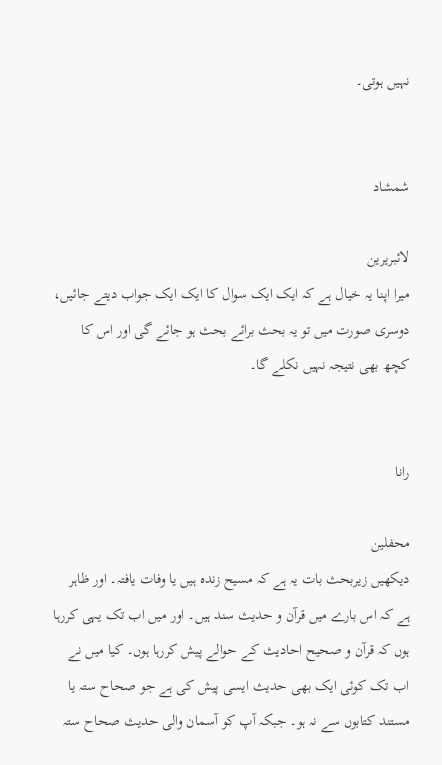نہیں ہوتی۔


شمشاد

لائبریرین
میرا اپنا یہ خیال ہے کہ ایک ایک سوال کا ایک ایک جواب دیتے جائیں، دوسری صورت میں تو یہ بحث برائے بحث ہو جائے گی اور اس کا کچھ بھی نتیجہ نہیں نکلے گا۔


رانا

محفلین
دیکھیں زیربحث بات یہ ہے کہ مسیح زندہ ہیں یا وفات یافتہ۔ اور ظاہر ہے کہ اس بارے میں قرآن و حدیث سند ہیں۔ اور میں اب تک یہی کررہا ہوں کہ قرآن و صحیح احادیث کے حوالے پیش کررہا ہوں۔ کیا میں نے اب تک کوئی ایک بھی حدیث ایسی پیش کی ہے جو صحاح ستہ یا مستند کتابوں سے نہ ہو۔ جبکہ آپ کو آسمان والی حدیث صحاح ستہ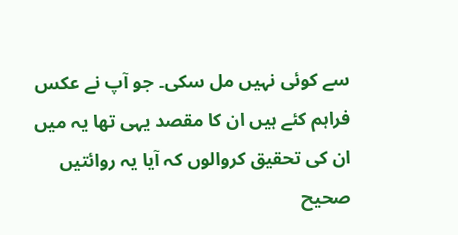سے کوئی نہیں مل سکی۔ جو آپ نے عکس فراہم کئے ہیں ان کا مقصد یہی تھا یہ میں ان کی تحقیق کروالوں کہ آیا یہ روائتیں صحیح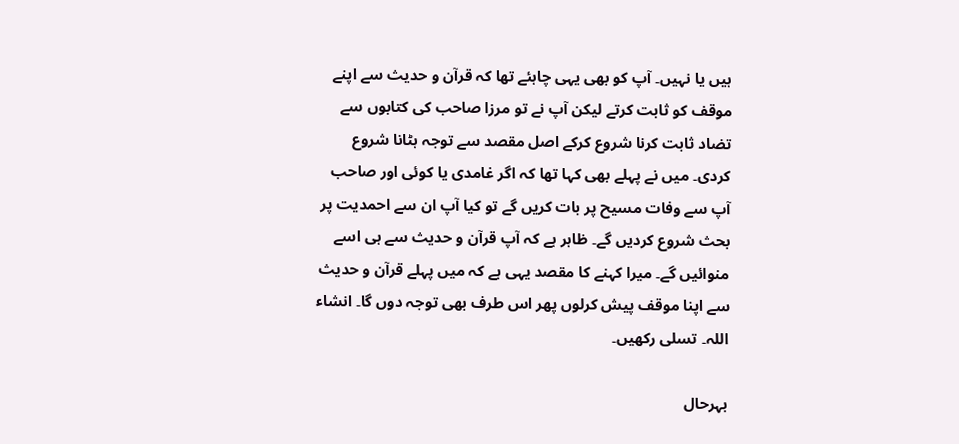ہیں یا نہیں۔ آپ کو بھی یہی چاہئے تھا کہ قرآن و حدیث سے اپنے موقف کو ثابت کرتے لیکن آپ نے تو مرزا صاحب کی کتابوں سے تضاد ثابت کرنا شروع کرکے اصل مقصد سے توجہ ہٹانا شروع کردی۔ میں نے پہلے بھی کہا تھا کہ اگر غامدی یا کوئی اور صاحب آپ سے وفات مسیح پر بات کریں گے تو کیا آپ ان سے احمدیت پر بحث شروع کردیں گے۔ ظاہر ہے کہ آپ قرآن و حدیث سے ہی اسے منوائیں گے۔ میرا کہنے کا مقصد یہی ہے کہ میں پہلے قرآن و حدیث سے اپنا موقف پیش کرلوں پھر اس طرف بھی توجہ دوں گا۔ انشاء اللہ۔ تسلی رکھیں۔

بہرحال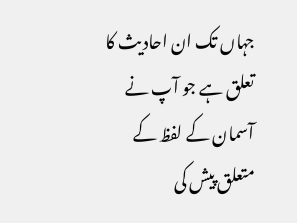جہاں تک ان احادیث کا تعلق ہے جو آپ نے آسمان کے لفظ کے متعلق پیش کی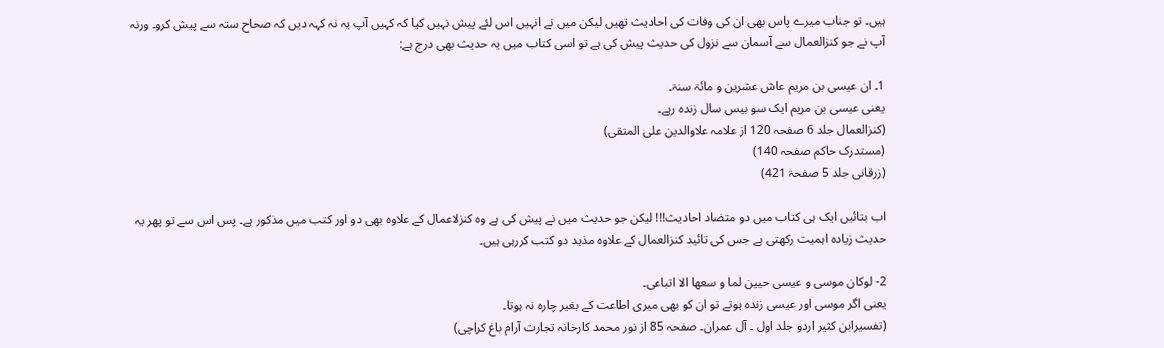ہیں۔ تو جناب میرے پاس بھی ان کی وفات کی احادیث تھیں لیکن میں نے انہیں اس لئے پیش نہیں کیا کہ کہیں آپ یہ نہ کہہ دیں کہ صحاح ستہ سے پیش کرو۔ ورنہ آپ نے جو کنزالعمال سے آسمان سے نزول کی حدیث پیش کی ہے تو اسی کتاب میں یہ حدیث بھی درج ہے:

1۔ ان عیسی بن مریم عاش عشرین و مائۃ سنۃ۔
یعنی عیسی بن مریم ایک سو بیس سال زندہ رہے۔
(کنزالعمال جلد 6 صفحہ 120 از علامہ علاوالدین علی المتقی)
(مستدرک حاکم صفحہ 140)
(زرقانی جلد 5 صفحۃ 421)

اب بتائیں ایک ہی کتاب میں دو متضاد احادیث!!! لیکن جو حدیث میں نے پیش کی ہے وہ کنزلاعمال کے علاوہ بھی دو اور کتب میں مذکور ہے۔ پس اس سے تو پھر یہ حدیث زیادہ اہمیت رکھتی ہے جس کی تائید کنزالعمال کے علاوہ مذید دو کتب کررہی ہیں۔

2- لوکان موسی و عیسی حیین لما و سعھا الا اتباعی۔
یعنی اگر موسی اور عیسی زندہ ہوتے تو ان کو بھی میری اطاعت کے بغیر چارہ نہ ہوتا۔
(تفسیرابن کثیر اردو جلد اول ۔ آل عمران۔ صفحہ 85 از نور محمد کارخانہ تجارت آرام باغ کراچی)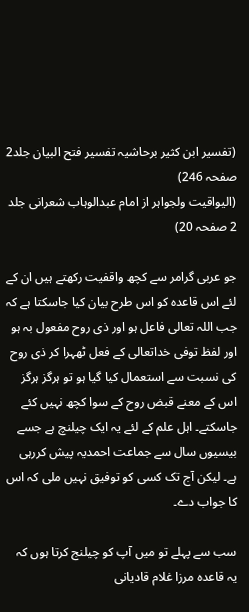(تفسیر ابن کثیر برحاشیہ تفسیر فتح البیان جلد2 صفحہ 246)
(الیواقیت ولجواہر از امام عبدالوہاب شعرانی جلد 2 صفحہ 20)

جو عربی گرامر سے کچھ واقفیت رکھتے ہیں ان کے لئے اس قاعدہ کو اس طرح بیان کیا جاسکتا ہے کہ جب اللہ تعالی فاعل ہو اور ذی روح مفعول بہ ہو اور لفظ توفی خداتعالی کے فعل ٹھہرا کر ذی روح کی نسبت سے استعمال کیا گیا ہو تو ہرگز ہرگز اس کے معنے قبض روح کے سوا کچھ نہیں کئے جاسکتے۔ اہل علم کے لئے یہ ایک چیلنچ ہے جسے بیسیوں سال سے جماعت احمدیہ پیش کررہی ہے۔ لیکن آج تک کسی کو توفیق نہیں ملی کہ اس کا جواب دے۔

سب سے پہلے تو میں آپ کو چیلنج کرتا ہوں کہ یہ قاعدہ مرزا غلام قادیانی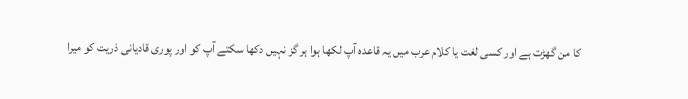کا من گھڑت ہے اور کسی لغت یا کلام عرب میں یہ قاعدہ آپ لکھا ہوا ہر گز نہیں دکھا سکتے آپ کو اور پوری قادیانی ذریت کو میرا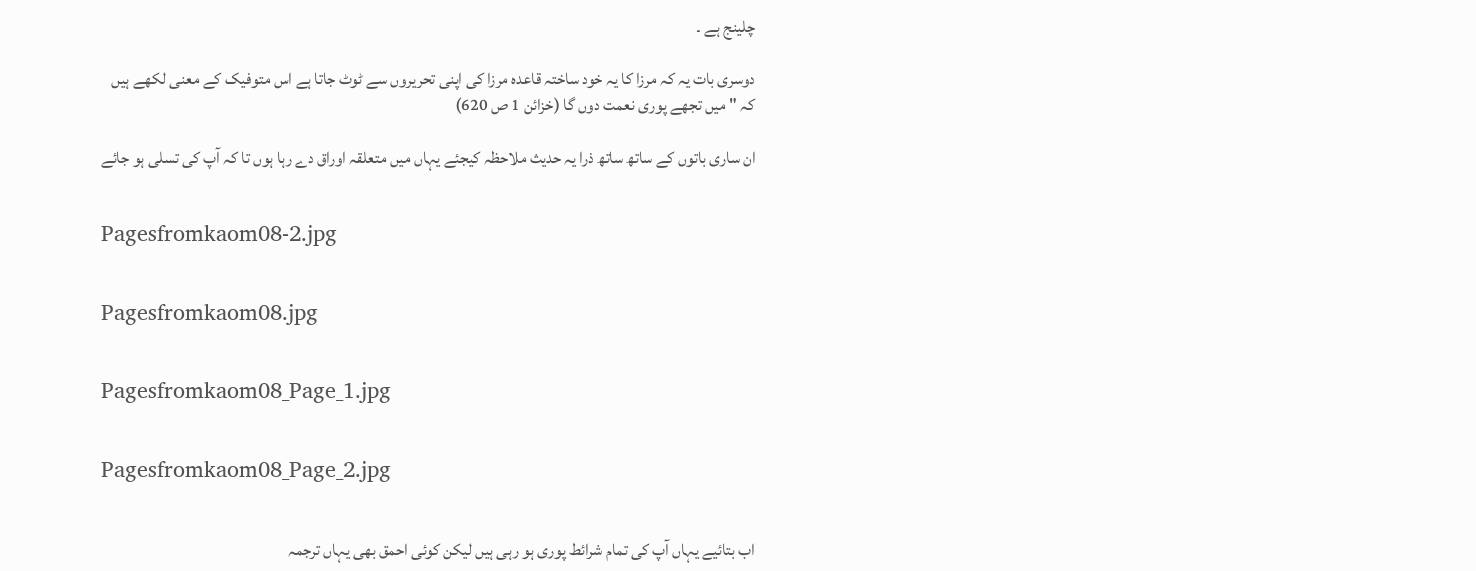چلینج ہے ۔

دوسری بات یہ کہ مرزا کا یہ خود ساختہ قاعدہ مرزا کی اپنی تحریروں سے ٹوٹ جاتا ہے اس متوفیک کے معنی لکھے ہیں کہ " میں تجھے پوری نعمت دوں گا (خزائن 1 ص 620)

ان ساری باتوں کے ساتھ ساتھ ذرا یہ حدیث ملاحظہ کیجئے یہاں میں متعلقہ اوراق دے رہا ہوں تا کہ آپ کی تسلی ہو جائے


Pagesfromkaom08-2.jpg


Pagesfromkaom08.jpg


Pagesfromkaom08_Page_1.jpg


Pagesfromkaom08_Page_2.jpg


اب بتائیے یہاں آپ کی تمام شرائط پوری ہو رہی ہیں لیکن کوئی احمق بھی یہاں ترجمہ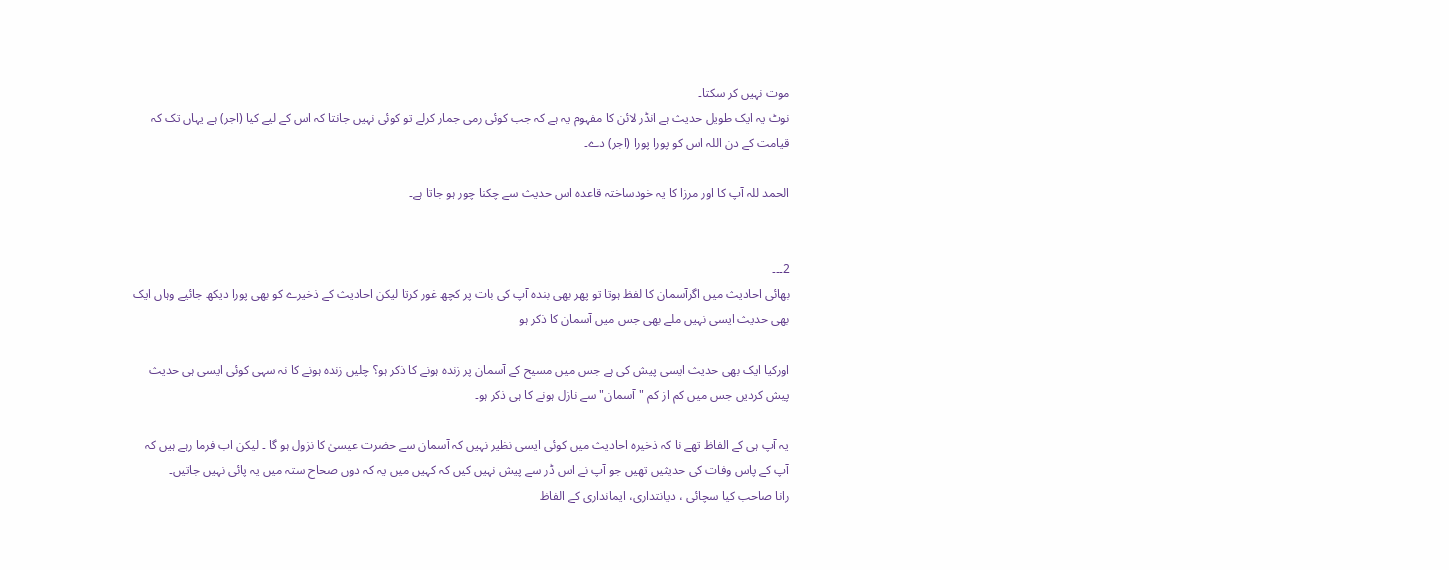موت نہیں کر سکتا۔
نوٹ یہ ایک طویل حدیث ہے انڈر لائن کا مفہوم یہ ہے کہ جب کوئی رمی جمار کرلے تو کوئی نہیں جانتا کہ اس کے لیے کیا (اجر) ہے یہاں تک کہ قیامت کے دن اللہ اس کو پورا پورا (اجر) دے۔

الحمد للہ آپ کا اور مرزا کا یہ خودساختہ قاعدہ اس حدیث سے چکنا چور ہو جاتا ہے۔


2۔۔۔
بھائی احادیث میں اگرآسمان کا لفظ ہوتا تو پھر بھی بندہ آپ کی بات پر کچھ غور کرتا لیکن احادیث کے ذخیرے کو بھی پورا دیکھ جائیے وہاں ایک بھی حدیث ایسی نہیں ملے بھی جس میں آسمان کا ذکر ہو

اورکیا ایک بھی حدیث ایسی پیش کی ہے جس میں مسیح کے آسمان پر زندہ ہونے کا ذکر ہو؟ چلیں زندہ ہونے کا نہ سہی کوئی ایسی ہی حدیث پیش کردیں جس میں کم از کم "آسمان" سے نازل ہونے کا ہی ذکر ہو۔

یہ آپ ہی کے الفاظ تھے نا کہ ذخیرہ احادیث میں کوئی ایسی نظیر نہیں کہ آسمان سے حضرت عیسیٰ کا نزول ہو گا ۔ لیکن اب فرما رہے ہیں کہ آپ کے پاس وفات کی حدیثیں تھیں جو آپ نے اس ڈر سے پیش نہیں کیں کہ کہیں میں یہ کہ دوں صحاح ستہ میں یہ پائی نہیں جاتیں۔
رانا صاحب کیا سچائی ، دیانتداری، ایمانداری کے الفاظ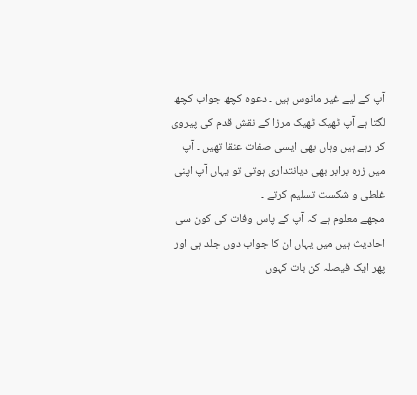آپ کے لیے غیر مانوس ہیں ۔ دعوہ کچھ جواب کچھ لگتا ہے آپ ٹھیک ٹھیک مرزا کے نقش قدم کی پیروی کر رہے ہیں وہاں بھی ایسی صفات عنقا تھیں ۔ آپ میں زرہ برابر بھی دیانتداری ہوتی تو یہاں آپ اپنی غلطی و شکست تسلیم کرتے ۔
مجھے معلوم ہے کہ آپ کے پاس وفات کی کون سی احادیث ہیں میں یہاں ان کا جواب دوں جلد ہی اور پھر ایک فیصلہ کن بات کہوں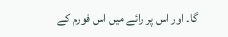گا۔ اور اس پر رائے میں اس فورم کے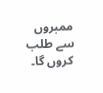ممبروں سے طلب کروں گا۔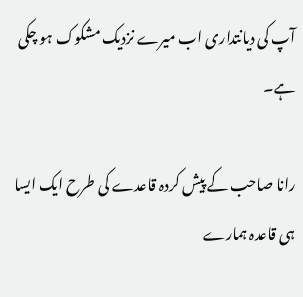آپ کی دیانتداری اب میرے نزدیک مشکوک ہو چکی ہے۔

رانا صاحب کے پیش کردہ قاعدے کی طرح ایک ایسا ہی قاعدہ ہمارے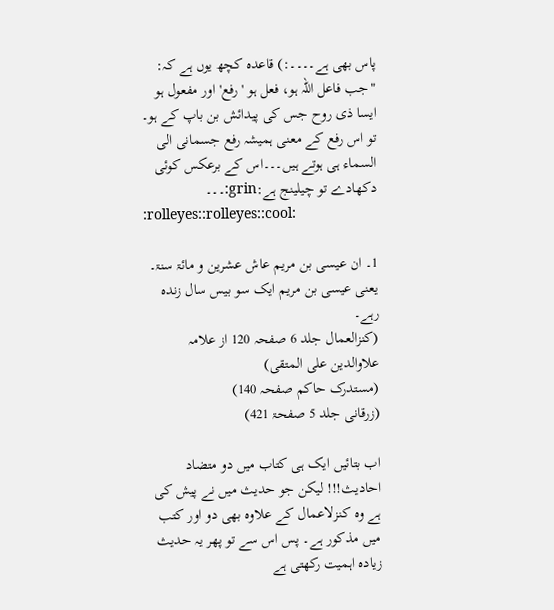پاس بھی ہے۔۔۔۔:) قاعدہ کچھ یوں ہے کہ:
"جب فاعل اللہ ہو، فعل ہو 'رفع' اور مفعول ہو ایسا ذی روح جس کی پیدائش بن باپ کے ہو۔ تو اس رفع کے معنی ہمیشہ رفع جسمانی الی السماء ہی ہوتے ہیں۔۔۔اس کے برعکس کوئی دکھادے تو چیلینج ہے:grin:۔۔۔
:rolleyes::rolleyes::cool:

1۔ ان عیسی بن مریم عاش عشرین و مائۃ سنۃ۔
یعنی عیسی بن مریم ایک سو بیس سال زندہ رہے۔
(کنزالعمال جلد 6 صفحہ 120 از علامہ علاوالدین علی المتقی)
(مستدرک حاکم صفحہ 140)
(زرقانی جلد 5 صفحۃ 421)

اب بتائیں ایک ہی کتاب میں دو متضاد احادیث!!! لیکن جو حدیث میں نے پیش کی ہے وہ کنزلاعمال کے علاوہ بھی دو اور کتب میں مذکور ہے۔ پس اس سے تو پھر یہ حدیث زیادہ اہمیت رکھتی ہے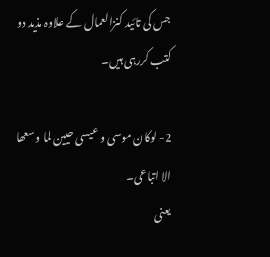جس کی تائید کنزالعمال کے علاوہ مذید دو کتب کررہی ہیں۔

2- لوکان موسی و عیسی حیین لما و سعھا الا اتباعی۔
یعنی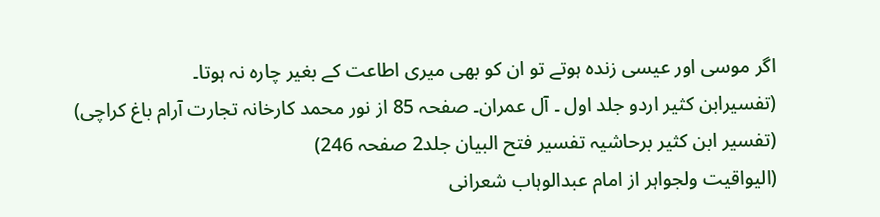اگر موسی اور عیسی زندہ ہوتے تو ان کو بھی میری اطاعت کے بغیر چارہ نہ ہوتا۔
(تفسیرابن کثیر اردو جلد اول ۔ آل عمران۔ صفحہ 85 از نور محمد کارخانہ تجارت آرام باغ کراچی)
(تفسیر ابن کثیر برحاشیہ تفسیر فتح البیان جلد2 صفحہ 246)
(الیواقیت ولجواہر از امام عبدالوہاب شعرانی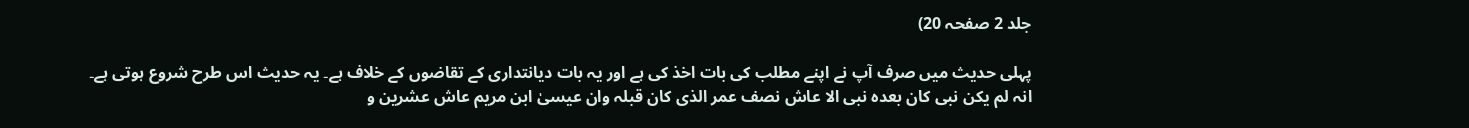جلد 2 صفحہ 20)

پہلی حدیث میں صرف آپ نے اپنے مطلب کی بات اخذ کی ہے اور یہ بات دیانتداری کے تقاضوں کے خلاف ہے۔ یہ حدیث اس طرح شروع ہوتی ہے۔
انہ لم یکن نبی کان بعدہ نبی الا عاش نصف عمر الذی کان قبلہ وان عیسیٰ ابن مریم عاش عشرین و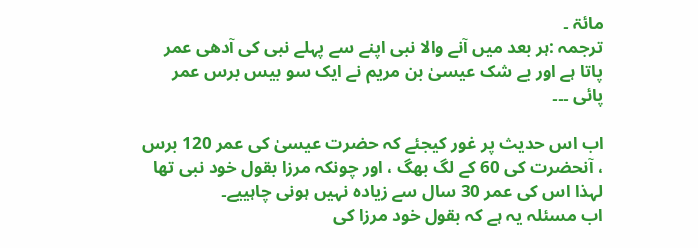مائۃ ۔
ترجمہ :ہر بعد میں آنے والا نبی اپنے سے پہلے نبی کی آدھی عمر پاتا ہے اور بے شک عیسیٰ بن مریم نے ایک سو بیس برس عمر پائی ۔۔۔

اب اس حدیث پر غور کیجئے کہ حضرت عیسیٰ کی عمر 120 برس ، آنحضرت کی 60 کے لگ بھگ ، اور چونکہ مرزا بقول خود نبی تھا لہذا اس کی عمر 30 سال سے زیادہ نہیں ہونی چاہییے۔
اب مسئلہ یہ ہے کہ بقول خود مرزا کی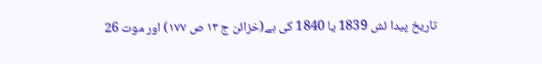تاریخ پیدا ئش 1839 یا 1840 کی ہے(خزائن ج ۱۳ ص ۱۷۷) اور موت 26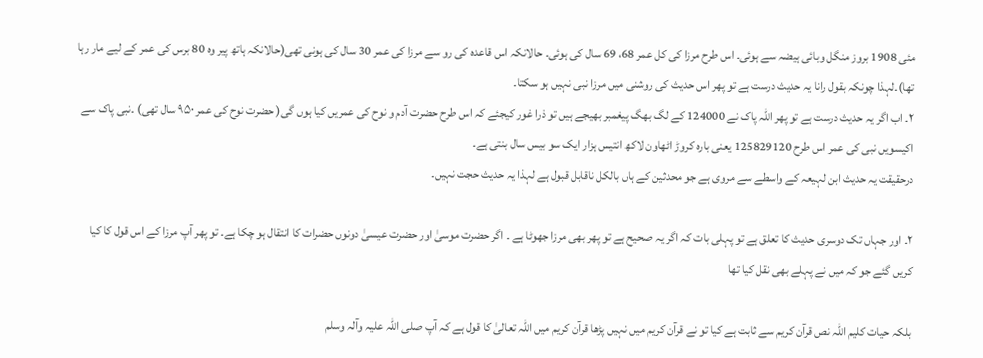مئی 1908 بروز منگل وبائی ہیضہ سے ہوئی۔ اس طرح مرزا کی کل عمر 68، 69 سال کی ہوئی۔ حالانکہ اس قاعدہ کی رو سے مرزا کی عمر 30 سال کی ہونی تھی(حالانکہ ہاتھ پیر وہ 80 برس کی عمر کے لیے مار رہا تھا)۔لہذا چونکہ بقول رانا یہ حدیث درست ہے تو پھر اس حدیث کی روشنی میں مرزا نبی نہیں ہو سکتا۔
۲۔ اب اگر یہ حدیث درست ہے تو پھر اللہ پاک نے 124000 کے لگ بھگ پیغمبر بھیجے ہیں تو ذرا غور کیجئے کہ اس طرح حضرت آدم و نوح کی عمریں کیا ہوں گی( حضرت نوح کی عمر ۹۵۰ سال تھی) ۔نبی پاک سے اکیسویں نبی کی عمر اس طرح 125829120 یعنی بارہ کروڑ اٹھاون لاکھ انتیس ہزار ایک سو بیس سال بنتی ہے۔
درحقیقت یہ حدیث ابن لہیعہ کے واسطے سے مروی ہے جو محدثین کے ہاں بالکل ناقابل قبول ہے لہذا یہ حدیث حجت نہیں۔

۲۔ اور جہاں تک دوسری حدیث کا تعلق ہے تو پہلی بات کہ اگر یہ صحیح ہے تو پھر بھی مرزا جھوٹا ہے ۔ اگر حضرت موسیٰ اور حضرت عیسیٰ دونوں حضرات کا انتقال ہو چکا ہے۔ تو پھر آپ مرزا کے اس قول کا کیا کریں گئے جو کہ میں نے پہلے بھی نقل کیا تھا

بلکہ حیات کلیم اللہ نص قرآن کریم سے ثابت ہے کیا تو نے قرآن کریم میں نہیں پڑھا قرآن کریم میں اللہ تعالیٰ کا قول ہے کہ آپ صلی اللہ علیہ وآلہ وسلم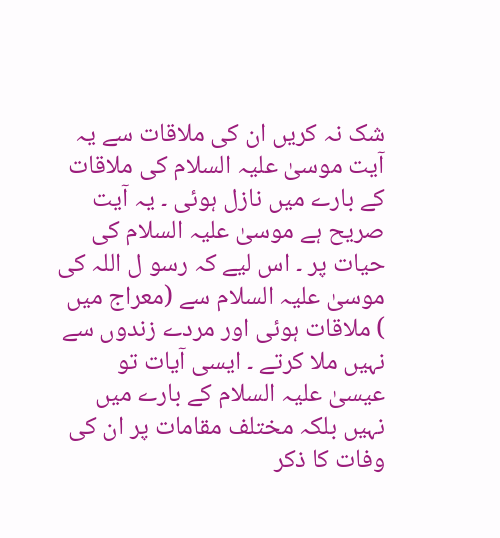شک نہ کریں ان کی ملاقات سے یہ آیت موسیٰ علیہ السلام کی ملاقات کے بارے میں نازل ہوئی ۔ یہ آیت صریح ہے موسیٰ علیہ السلام کی حیات پر ۔ اس لیے کہ رسو ل اللہ کی موسیٰ علیہ السلام سے (معراج میں ) ملاقات ہوئی اور مردے زندوں سے نہیں ملا کرتے ۔ ایسی آیات تو عیسیٰ علیہ السلام کے بارے میں نہیں بلکہ مختلف مقامات پر ان کی وفات کا ذکر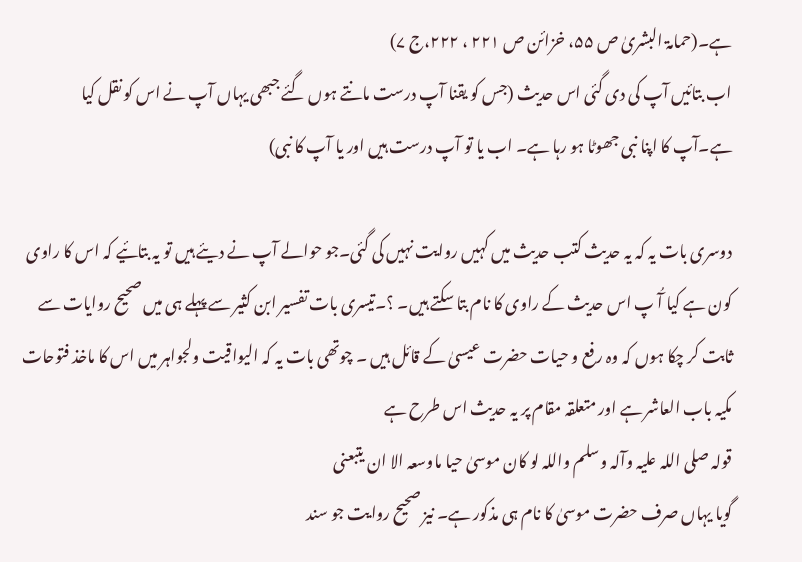ہے۔(حمامۃ البشریٰ ص ۵۵، خزائن ص ۲۲۱ ، ۲۲۲،ج ۷)
اب بتائیں آپ کی دی گئی اس حدیث (جس کو یقنا آپ درست مانتے ہوں گئے جبھی یہاں آپ نے اس کو نقل کیا ہے۔آپ کا اپنا نبی جھوٹا ہو رہا ہے۔ اب یا تو آپ درست ہیں اور یا آپ کا نبی)

دوسری بات یہ کہ یہ حدیث کتب حدیث میں کہیں روایت نہیں کی گئی۔جو حوالے آپ نے دیئے ہیں تو یہ بتائیے کہ اس کا راوی کون ہے کیا آُ پ اس حدیث کے راوی کا نام بتا سکتے ہیں۔ ؟۔تیسری بات تفسیر ابن کثیر سے پہلے ہی میں صحیح روایات سے ثابت کر چکا ہوں کہ وہ رفع و حیات حضرت عیسیٰ کے قائل ہیں ۔ چوتھی بات یہ کہ الیواقیت ولجواہر میں اس کا ماخذ فتوحات مکیہ باب العاشر ہے اور متعلقہ مقام پر یہ حدیث اس طرح ہے
قولہ صلی اللہ علیہ وآلہ وسلم واللہ لو کان موسیٰ حیا ماوسعہ الا ان یتبعنی
گویا یہاں صرف حضرت موسیٰ کا نام ہی مذکور ہے۔ نیز صحیح روایت جو سند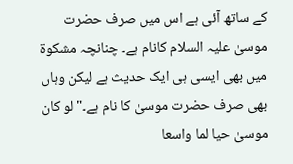کے ساتھ آئی ہے اس میں صرف حضرت موسیٰ علیہ السلام کانام ہے۔ چنانچہ مشکوۃ میں بھی ایسی ہی ایک حدیث ہے لیکن وہاں بھی صرف حضرت موسیٰ کا نام ہے۔"لو کان موسیٰ حیا لما واسعا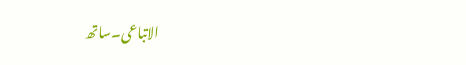الاتباعی۔ساتھ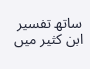ساتھ تفسیر ابن کثیر میں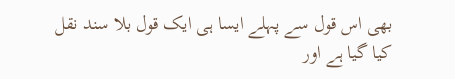بھی اس قول سے پہلے ایسا ہی ایک قول بلا سند نقل کیا گیا ہے اور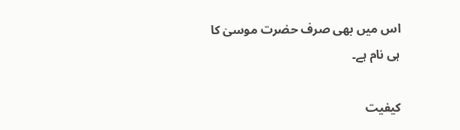اس میں بھی صرف حضرت موسیٰ کا ہی نام ہے۔

کیفیت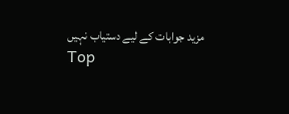مزید جوابات کے لیے دستیاب نہیں
Top